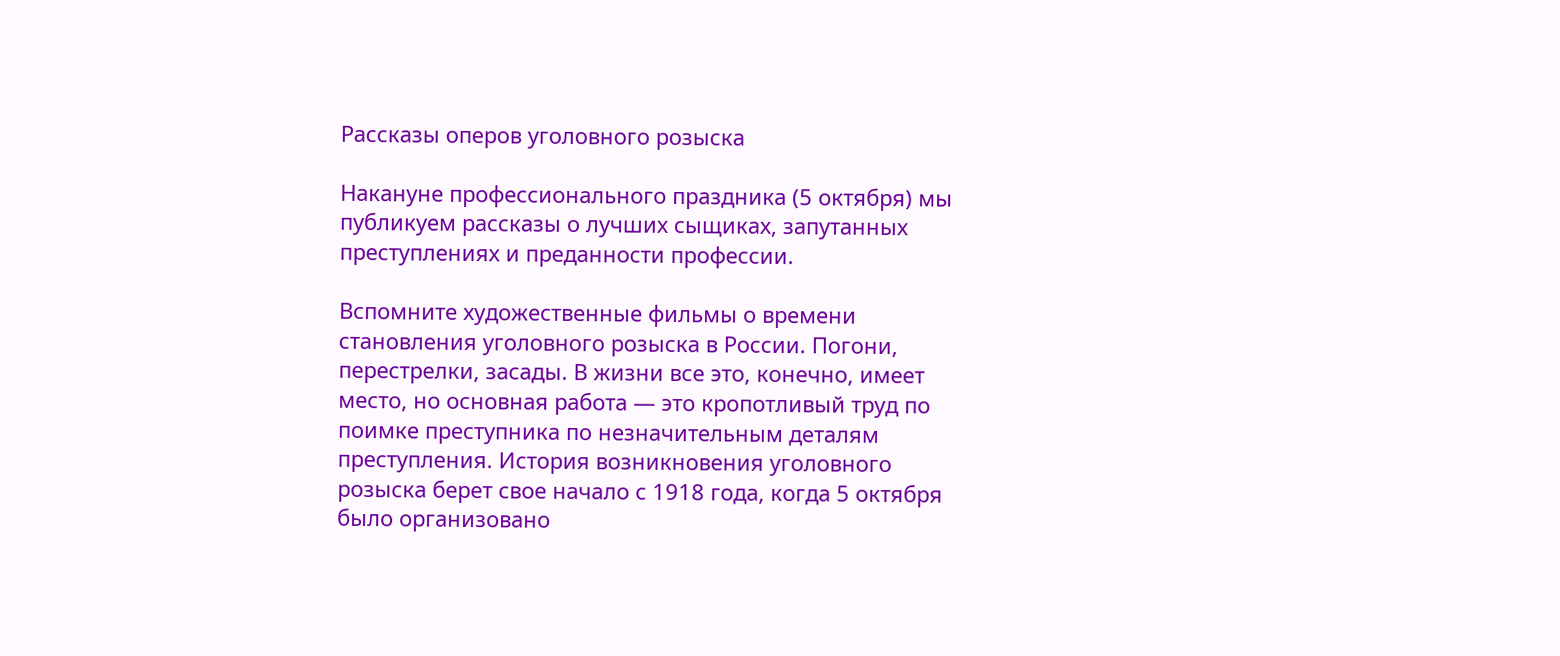Рассказы оперов уголовного розыска

Накануне профессионального праздника (5 октября) мы публикуем рассказы о лучших сыщиках, запутанных преступлениях и преданности профессии.

Вспомните художественные фильмы о времени становления уголовного розыска в России. Погони, перестрелки, засады. В жизни все это, конечно, имеет место, но основная работа — это кропотливый труд по поимке преступника по незначительным деталям преступления. История возникновения уголовного розыска берет свое начало с 1918 года, когда 5 октября было организовано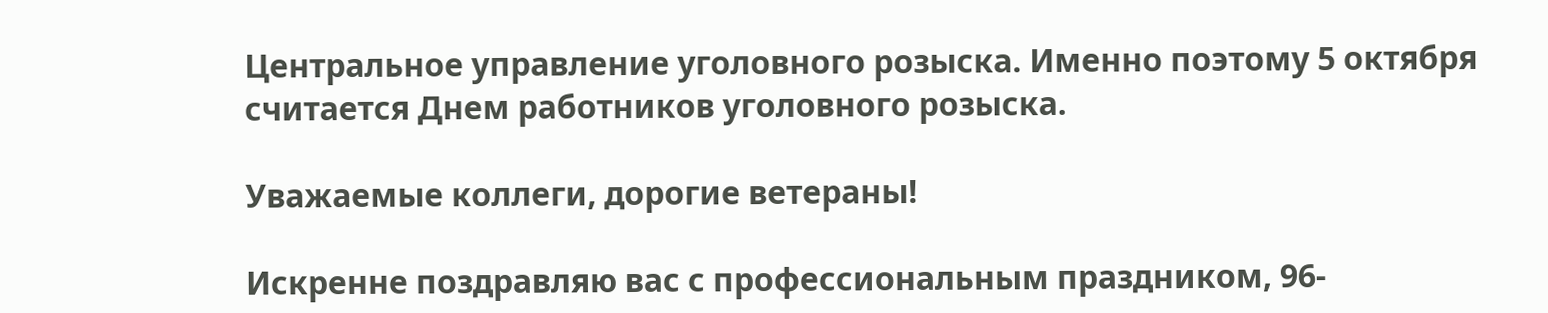Центральное управление уголовного розыска. Именно поэтому 5 октября считается Днем работников уголовного розыска.

Уважаемые коллеги, дорогие ветераны!

Искренне поздравляю вас с профессиональным праздником, 96-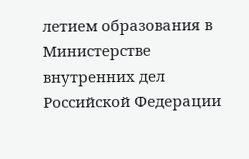летием образования в Министерстве внутренних дел Российской Федерации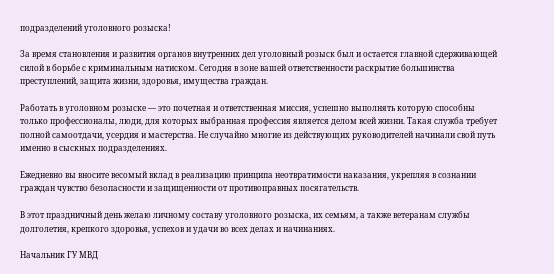подразделений уголовного розыска!

За время становления и развития органов внутренних дел уголовный розыск был и остается главной сдерживающей силой в борьбе с криминальным натиском. Сегодня в зоне вашей ответственности раскрытие большинства преступлений, защита жизни, здоровья, имущества граждан.

Работать в уголовном розыске — это почетная и ответственная миссия, успешно выполнять которую способны только профессионалы, люди, для которых выбранная профессия является делом всей жизни. Такая служба требует полной самоотдачи, усердия и мастерства. Не случайно многие из действующих руководителей начинали свой путь именно в сыскных подразделениях.

Ежедневно вы вносите весомый вклад в реализацию принципа неотвратимости наказания, укрепляя в сознании граждан чувство безопасности и защищенности от противоправных посягательств.

В этот праздничный день желаю личному составу уголовного розыска, их семьям, а также ветеранам службы долголетия, крепкого здоровья, успехов и удачи во всех делах и начинаниях.

Начальник ГУ МВД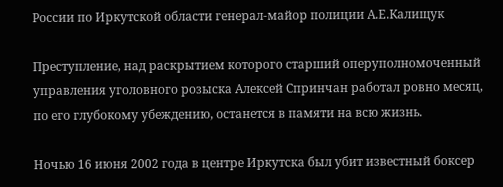России по Иркутской области генерал-майор полиции А.Е.Калищук

Преступление, над раскрытием которого старший оперуполномоченный управления уголовного розыска Алексей Спринчан работал ровно месяц, по его глубокому убеждению, останется в памяти на всю жизнь.

Ночью 16 июня 2002 года в центре Иркутска был убит известный боксер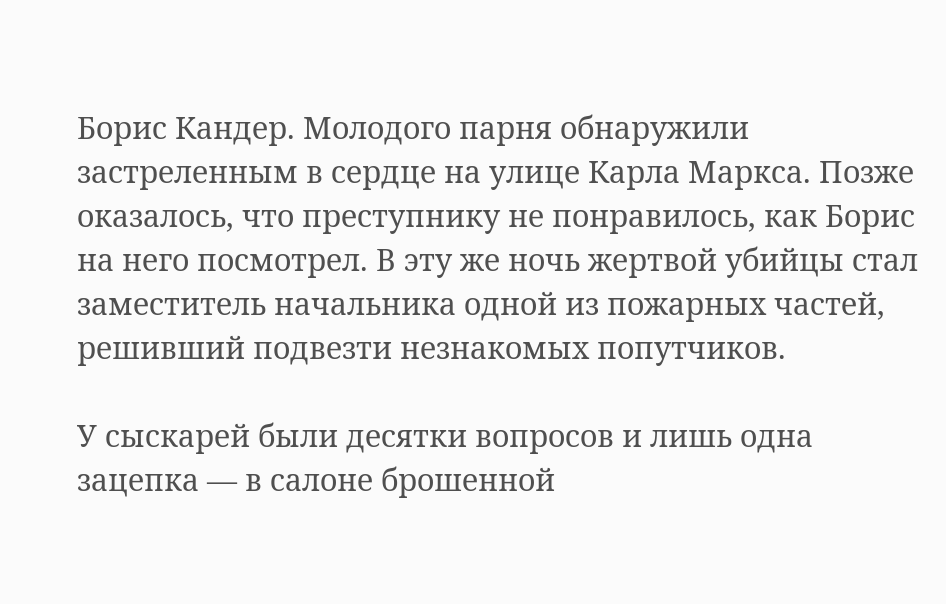Борис Кандер. Молодого парня обнаружили застреленным в сердце на улице Карла Маркса. Позже оказалось, что преступнику не понравилось, как Борис на него посмотрел. В эту же ночь жертвой убийцы стал заместитель начальника одной из пожарных частей, решивший подвезти незнакомых попутчиков.

У сыскарей были десятки вопросов и лишь одна зацепка — в салоне брошенной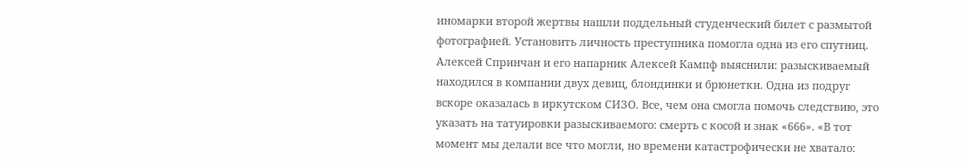иномарки второй жертвы нашли поддельный студенческий билет с размытой фотографией. Установить личность преступника помогла одна из его спутниц. Алексей Спринчан и его напарник Алексей Кампф выяснили: разыскиваемый находился в компании двух девиц, блондинки и брюнетки. Одна из подруг вскоре оказалась в иркутском СИЗО. Все, чем она смогла помочь следствию, это указать на татуировки разыскиваемого: смерть с косой и знак «666». «В тот момент мы делали все что могли, но времени катастрофически не хватало: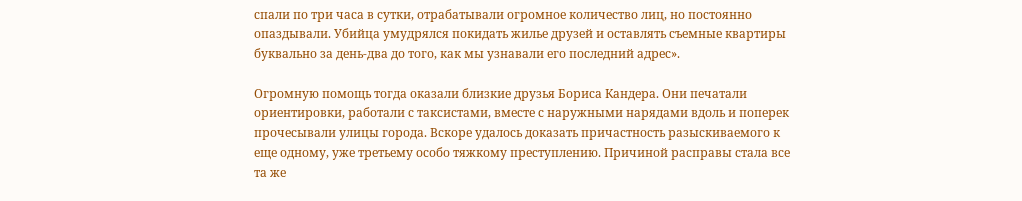спали по три часа в сутки, отрабатывали огромное количество лиц, но постоянно опаздывали. Убийца умудрялся покидать жилье друзей и оставлять съемные квартиры буквально за день-два до того, как мы узнавали его последний адрес».

Огромную помощь тогда оказали близкие друзья Бориса Кандера. Они печатали ориентировки, работали с таксистами, вместе с наружными нарядами вдоль и поперек прочесывали улицы города. Вскоре удалось доказать причастность разыскиваемого к еще одному, уже третьему особо тяжкому преступлению. Причиной расправы стала все та же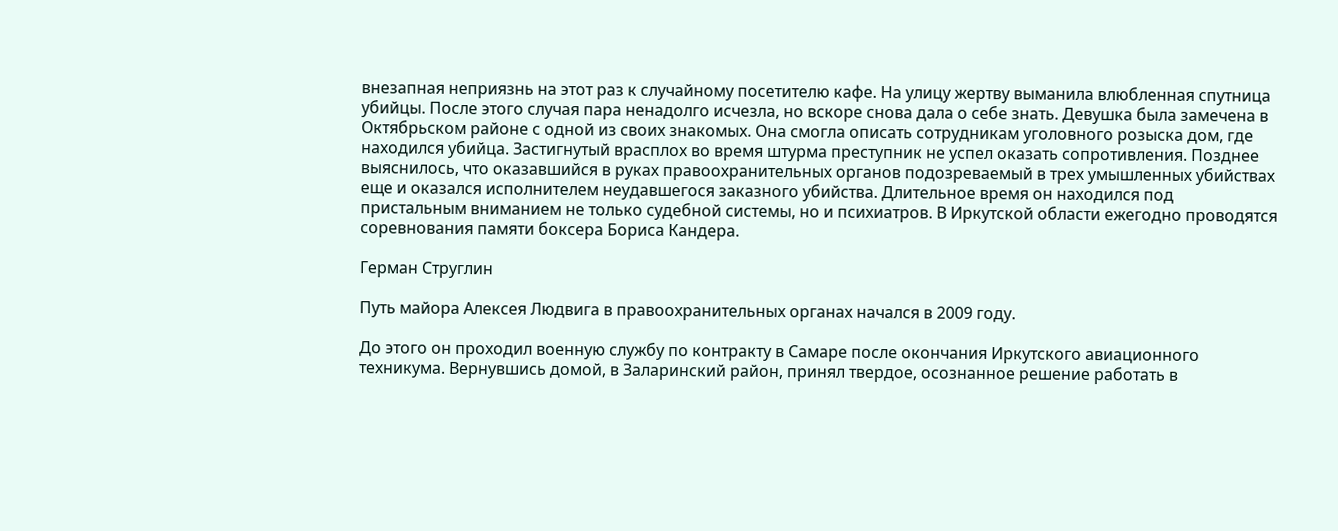внезапная неприязнь на этот раз к случайному посетителю кафе. На улицу жертву выманила влюбленная спутница убийцы. После этого случая пара ненадолго исчезла, но вскоре снова дала о себе знать. Девушка была замечена в Октябрьском районе с одной из своих знакомых. Она смогла описать сотрудникам уголовного розыска дом, где находился убийца. Застигнутый врасплох во время штурма преступник не успел оказать сопротивления. Позднее выяснилось, что оказавшийся в руках правоохранительных органов подозреваемый в трех умышленных убийствах еще и оказался исполнителем неудавшегося заказного убийства. Длительное время он находился под пристальным вниманием не только судебной системы, но и психиатров. В Иркутской области ежегодно проводятся соревнования памяти боксера Бориса Кандера.

Герман Струглин

Путь майора Алексея Людвига в правоохранительных органах начался в 2009 году.

До этого он проходил военную службу по контракту в Самаре после окончания Иркутского авиационного техникума. Вернувшись домой, в Заларинский район, принял твердое, осознанное решение работать в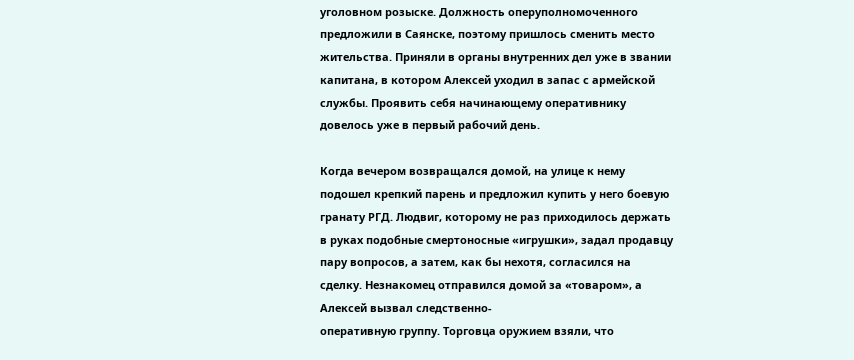уголовном розыске. Должность оперуполномоченного предложили в Саянске, поэтому пришлось сменить место жительства. Приняли в органы внутренних дел уже в звании капитана, в котором Алексей уходил в запас с армейской службы. Проявить себя начинающему оперативнику довелось уже в первый рабочий день.

Когда вечером возвращался домой, на улице к нему подошел крепкий парень и предложил купить у него боевую гранату РГД. Людвиг, которому не раз приходилось держать в руках подобные смертоносные «игрушки», задал продавцу пару вопросов, а затем, как бы нехотя, согласился на сделку. Незнакомец отправился домой за «товаром», а Алексей вызвал следственно-
оперативную группу. Торговца оружием взяли, что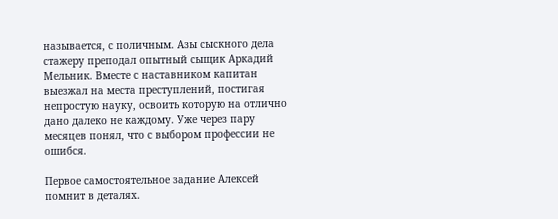называется, с поличным. Азы сыскного дела стажеру преподал опытный сыщик Аркадий Мельник. Вместе с наставником капитан выезжал на места преступлений, постигая непростую науку, освоить которую на отлично дано далеко не каждому. Уже через пару месяцев понял, что с выбором профессии не ошибся.

Первое самостоятельное задание Алексей помнит в деталях.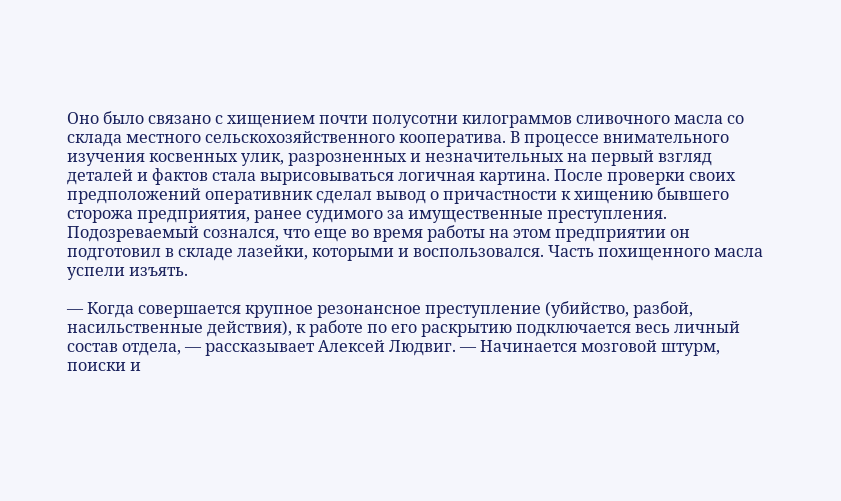Оно было связано с хищением почти полусотни килограммов сливочного масла со склада местного сельскохозяйственного кооператива. В процессе внимательного изучения косвенных улик, разрозненных и незначительных на первый взгляд деталей и фактов стала вырисовываться логичная картина. После проверки своих предположений оперативник сделал вывод о причастности к хищению бывшего сторожа предприятия, ранее судимого за имущественные преступления. Подозреваемый сознался, что еще во время работы на этом предприятии он подготовил в складе лазейки, которыми и воспользовался. Часть похищенного масла успели изъять.

— Когда совершается крупное резонансное преступление (убийство, разбой, насильственные действия), к работе по его раскрытию подключается весь личный состав отдела, — рассказывает Алексей Людвиг. — Начинается мозговой штурм, поиски и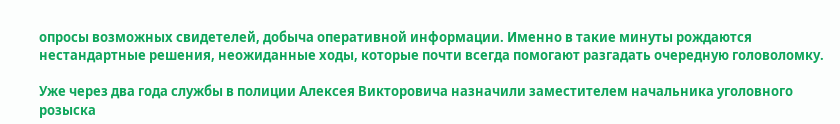опросы возможных свидетелей, добыча оперативной информации. Именно в такие минуты рождаются нестандартные решения, неожиданные ходы, которые почти всегда помогают разгадать очередную головоломку.

Уже через два года службы в полиции Алексея Викторовича назначили заместителем начальника уголовного розыска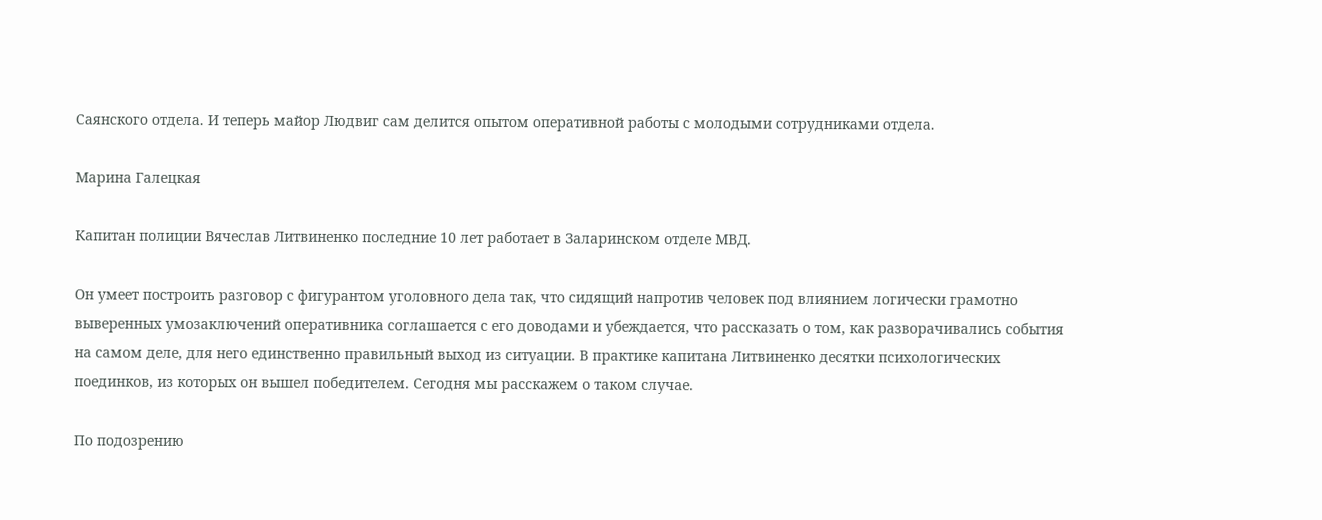Саянского отдела. И теперь майор Людвиг сам делится опытом оперативной работы с молодыми сотрудниками отдела.

Марина Галецкая

Капитан полиции Вячеслав Литвиненко последние 10 лет работает в Заларинском отделе МВД.

Он умеет построить разговор с фигурантом уголовного дела так, что сидящий напротив человек под влиянием логически грамотно выверенных умозаключений оперативника соглашается с его доводами и убеждается, что рассказать о том, как разворачивались события на самом деле, для него единственно правильный выход из ситуации. В практике капитана Литвиненко десятки психологических поединков, из которых он вышел победителем. Сегодня мы расскажем о таком случае.

По подозрению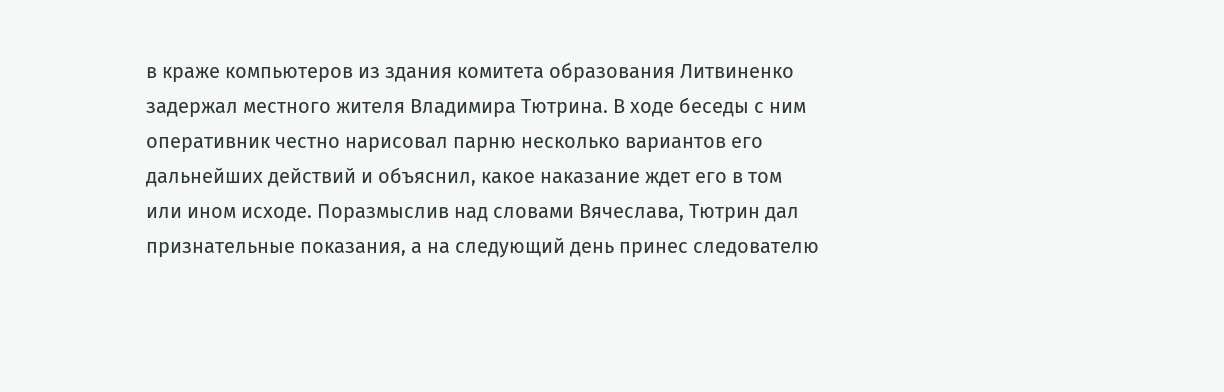в краже компьютеров из здания комитета образования Литвиненко задержал местного жителя Владимира Тютрина. В ходе беседы с ним оперативник честно нарисовал парню несколько вариантов его дальнейших действий и объяснил, какое наказание ждет его в том или ином исходе. Поразмыслив над словами Вячеслава, Тютрин дал признательные показания, а на следующий день принес следователю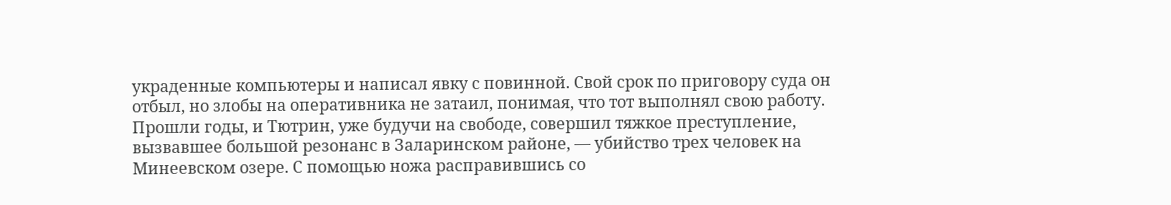украденные компьютеры и написал явку с повинной. Свой срок по приговору суда он отбыл, но злобы на оперативника не затаил, понимая, что тот выполнял свою работу. Прошли годы, и Тютрин, уже будучи на свободе, совершил тяжкое преступление, вызвавшее большой резонанс в Заларинском районе, — убийство трех человек на Минеевском озере. С помощью ножа расправившись со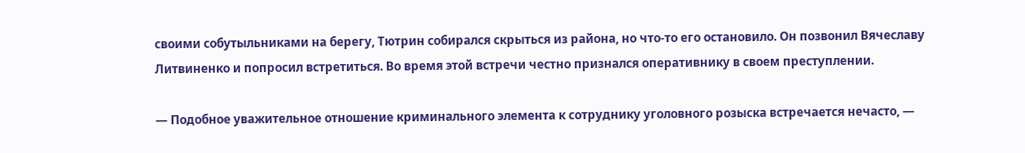своими собутыльниками на берегу, Тютрин собирался скрыться из района, но что-то его остановило. Он позвонил Вячеславу Литвиненко и попросил встретиться. Во время этой встречи честно признался оперативнику в своем преступлении.

— Подобное уважительное отношение криминального элемента к сотруднику уголовного розыска встречается нечасто, —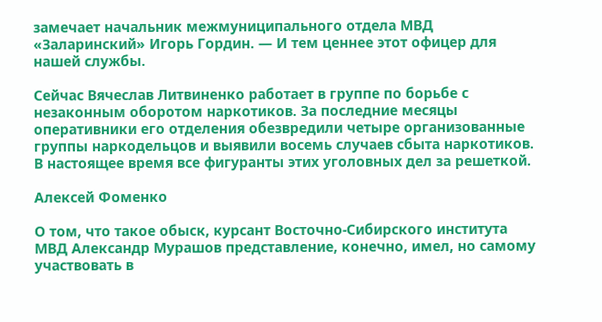замечает начальник межмуниципального отдела МВД «Заларинский» Игорь Гордин. — И тем ценнее этот офицер для нашей службы.

Сейчас Вячеслав Литвиненко работает в группе по борьбе с незаконным оборотом наркотиков. За последние месяцы оперативники его отделения обезвредили четыре организованные группы наркодельцов и выявили восемь случаев сбыта наркотиков. В настоящее время все фигуранты этих уголовных дел за решеткой.

Алексей Фоменко

О том, что такое обыск, курсант Восточно-Сибирского института МВД Александр Мурашов представление, конечно, имел, но самому участвовать в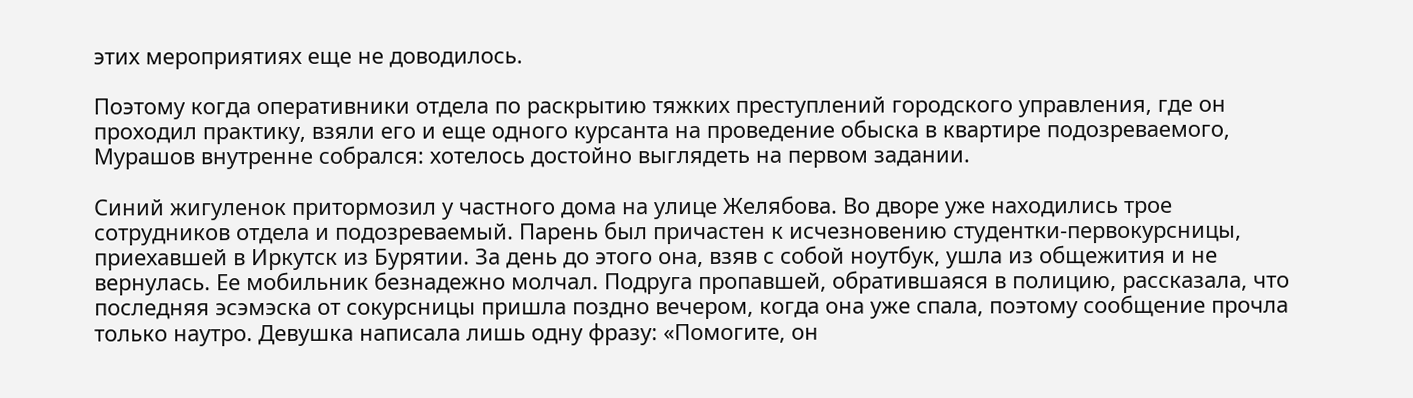этих мероприятиях еще не доводилось.

Поэтому когда оперативники отдела по раскрытию тяжких преступлений городского управления, где он проходил практику, взяли его и еще одного курсанта на проведение обыска в квартире подозреваемого, Мурашов внутренне собрался: хотелось достойно выглядеть на первом задании.

Синий жигуленок притормозил у частного дома на улице Желябова. Во дворе уже находились трое сотрудников отдела и подозреваемый. Парень был причастен к исчезновению студентки-первокурсницы, приехавшей в Иркутск из Бурятии. За день до этого она, взяв с собой ноутбук, ушла из общежития и не вернулась. Ее мобильник безнадежно молчал. Подруга пропавшей, обратившаяся в полицию, рассказала, что последняя эсэмэска от сокурсницы пришла поздно вечером, когда она уже спала, поэтому сообщение прочла только наутро. Девушка написала лишь одну фразу: «Помогите, он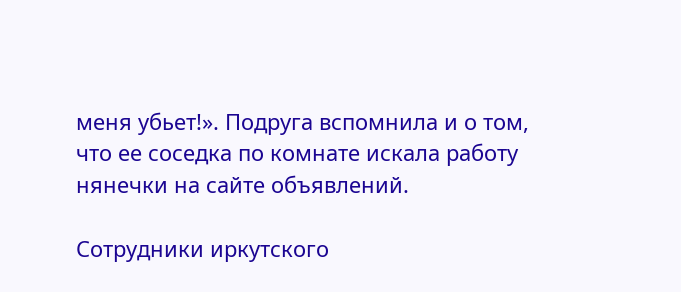меня убьет!». Подруга вспомнила и о том, что ее соседка по комнате искала работу нянечки на сайте объявлений.

Сотрудники иркутского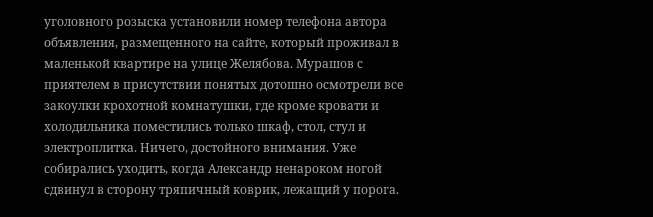уголовного розыска установили номер телефона автора объявления, размещенного на сайте, который проживал в маленькой квартире на улице Желябова. Мурашов с приятелем в присутствии понятых дотошно осмотрели все закоулки крохотной комнатушки, где кроме кровати и холодильника поместились только шкаф, стол, стул и электроплитка. Ничего, достойного внимания. Уже собирались уходить, когда Александр ненароком ногой сдвинул в сторону тряпичный коврик, лежащий у порога.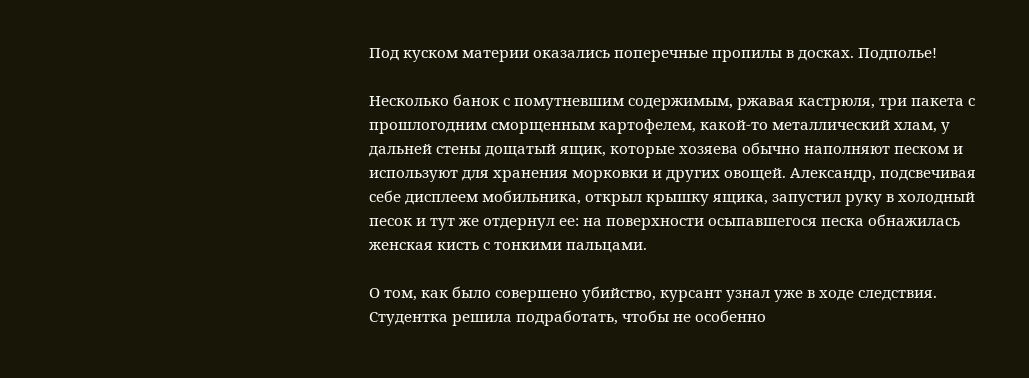Под куском материи оказались поперечные пропилы в досках. Подполье!

Несколько банок с помутневшим содержимым, ржавая кастрюля, три пакета с прошлогодним сморщенным картофелем, какой-то металлический хлам, у дальней стены дощатый ящик, которые хозяева обычно наполняют песком и используют для хранения морковки и других овощей. Александр, подсвечивая себе дисплеем мобильника, открыл крышку ящика, запустил руку в холодный песок и тут же отдернул ее: на поверхности осыпавшегося песка обнажилась женская кисть с тонкими пальцами.

О том, как было совершено убийство, курсант узнал уже в ходе следствия. Студентка решила подработать, чтобы не особенно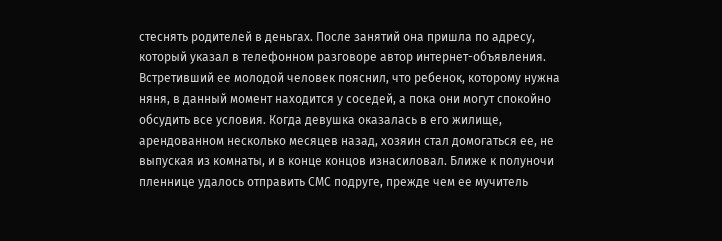стеснять родителей в деньгах. После занятий она пришла по адресу, который указал в телефонном разговоре автор интернет-объявления. Встретивший ее молодой человек пояснил, что ребенок, которому нужна няня, в данный момент находится у соседей, а пока они могут спокойно обсудить все условия. Когда девушка оказалась в его жилище, арендованном несколько месяцев назад, хозяин стал домогаться ее, не выпуская из комнаты, и в конце концов изнасиловал. Ближе к полуночи пленнице удалось отправить СМС подруге, прежде чем ее мучитель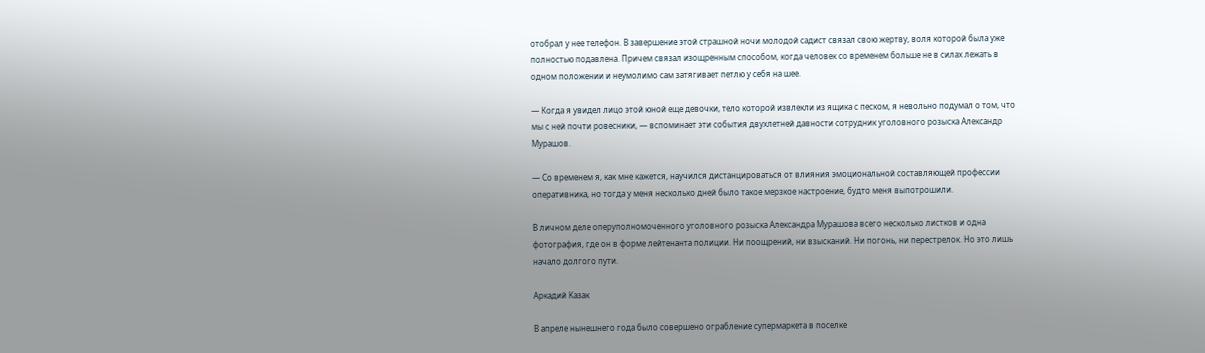отобрал у нее телефон. В завершение этой страшной ночи молодой садист связал свою жертву, воля которой была уже полностью подавлена. Причем связал изощренным способом, когда человек со временем больше не в силах лежать в одном положении и неумолимо сам затягивает петлю у себя на шее.

— Когда я увидел лицо этой юной еще девочки, тело которой извлекли из ящика с песком, я невольно подумал о том, что мы с ней почти ровесники, — вспоминает эти события двухлетней давности сотрудник уголовного розыска Александр Мурашов.

— Со временем я, как мне кажется, научился дистанцироваться от влияния эмоциональной составляющей профессии оперативника, но тогда у меня несколько дней было такое мерзкое настроение, будто меня выпотрошили.

В личном деле оперуполномоченного уголовного розыска Александра Мурашова всего несколько листков и одна фотография, где он в форме лейтенанта полиции. Ни поощрений, ни взысканий. Ни погонь, ни перестрелок. Но это лишь начало долгого пути.

Аркадий Казак

В апреле нынешнего года было совершено ограбление супермаркета в поселке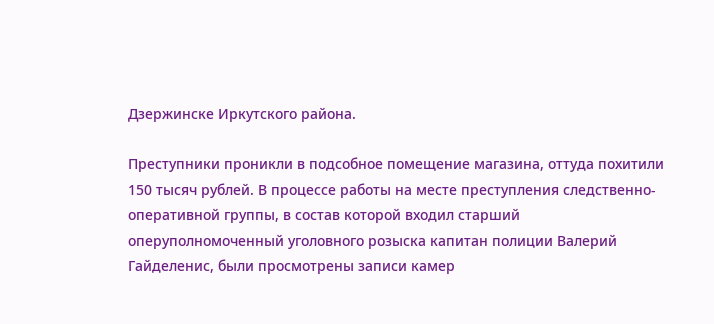Дзержинске Иркутского района.

Преступники проникли в подсобное помещение магазина, оттуда похитили 150 тысяч рублей. В процессе работы на месте преступления следственно-оперативной группы, в состав которой входил старший оперуполномоченный уголовного розыска капитан полиции Валерий Гайделенис, были просмотрены записи камер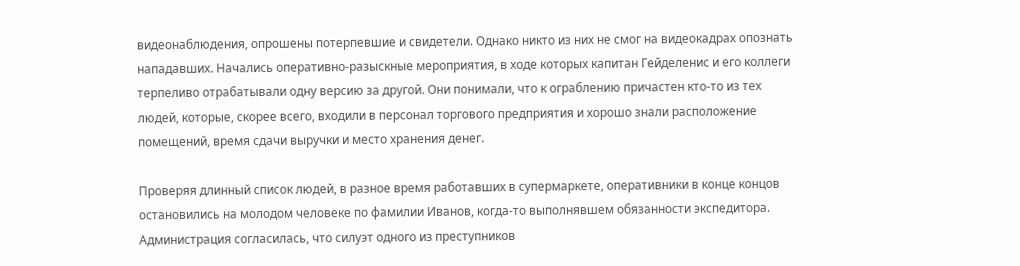видеонаблюдения, опрошены потерпевшие и свидетели. Однако никто из них не смог на видеокадрах опознать нападавших. Начались оперативно-разыскные мероприятия, в ходе которых капитан Гейделенис и его коллеги терпеливо отрабатывали одну версию за другой. Они понимали, что к ограблению причастен кто-то из тех людей, которые, скорее всего, входили в персонал торгового предприятия и хорошо знали расположение помещений, время сдачи выручки и место хранения денег.

Проверяя длинный список людей, в разное время работавших в супермаркете, оперативники в конце концов остановились на молодом человеке по фамилии Иванов, когда-то выполнявшем обязанности экспедитора. Администрация согласилась, что силуэт одного из преступников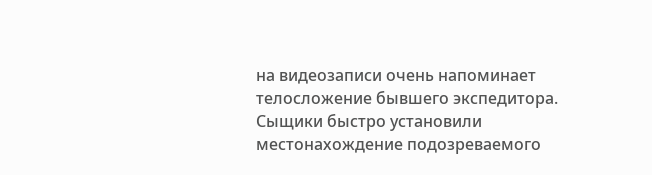на видеозаписи очень напоминает телосложение бывшего экспедитора. Сыщики быстро установили местонахождение подозреваемого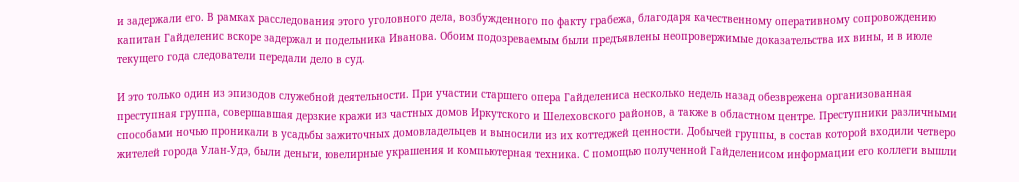и задержали его. В рамках расследования этого уголовного дела, возбужденного по факту грабежа, благодаря качественному оперативному сопровождению капитан Гайделенис вскоре задержал и подельника Иванова. Обоим подозреваемым были предъявлены неопровержимые доказательства их вины, и в июле текущего года следователи передали дело в суд.

И это только один из эпизодов служебной деятельности. При участии старшего опера Гайделениса несколько недель назад обезврежена организованная преступная группа, совершавшая дерзкие кражи из частных домов Иркутского и Шелеховского районов, а также в областном центре. Преступники различными способами ночью проникали в усадьбы зажиточных домовладельцев и выносили из их коттеджей ценности. Добычей группы, в состав которой входили четверо жителей города Улан-Удэ, были деньги, ювелирные украшения и компьютерная техника. С помощью полученной Гайделенисом информации его коллеги вышли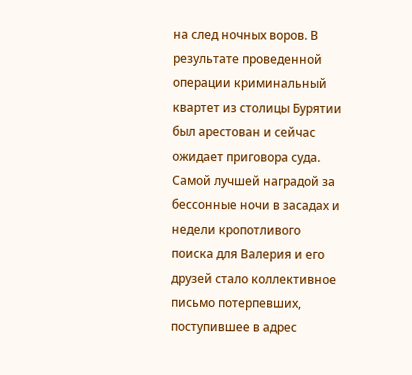на след ночных воров. В результате проведенной операции криминальный квартет из столицы Бурятии был арестован и сейчас ожидает приговора суда. Самой лучшей наградой за бессонные ночи в засадах и недели кропотливого поиска для Валерия и его друзей стало коллективное письмо потерпевших, поступившее в адрес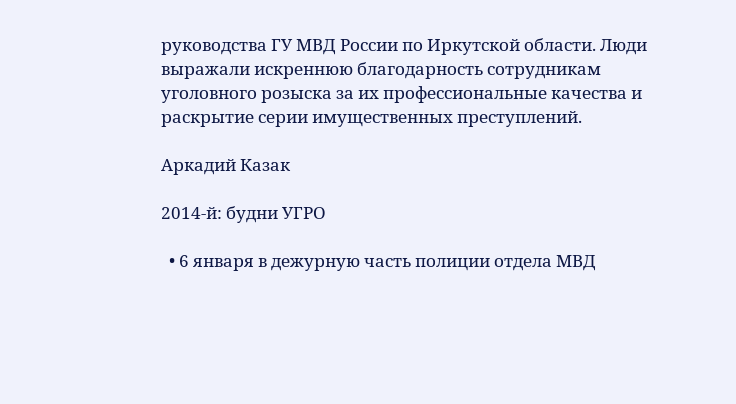руководства ГУ МВД России по Иркутской области. Люди выражали искреннюю благодарность сотрудникам уголовного розыска за их профессиональные качества и раскрытие серии имущественных преступлений.

Аркадий Казак

2014-й: будни УГРО

  • 6 января в дежурную часть полиции отдела МВД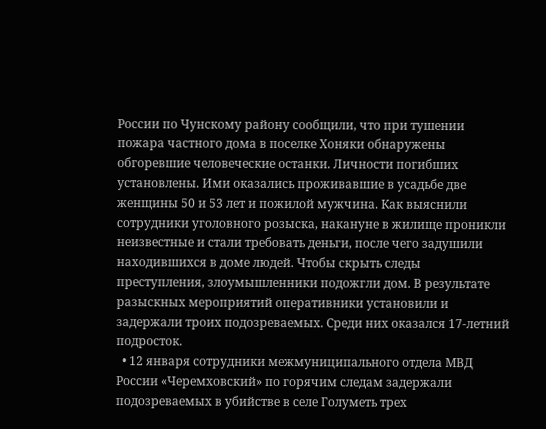России по Чунскому району сообщили, что при тушении пожара частного дома в поселке Хоняки обнаружены обгоревшие человеческие останки. Личности погибших установлены. Ими оказались проживавшие в усадьбе две женщины 50 и 53 лет и пожилой мужчина. Как выяснили сотрудники уголовного розыска, накануне в жилище проникли неизвестные и стали требовать деньги, после чего задушили находившихся в доме людей. Чтобы скрыть следы преступления, злоумышленники подожгли дом. В результате разыскных мероприятий оперативники установили и задержали троих подозреваемых. Среди них оказался 17-летний подросток.
  • 12 января сотрудники межмуниципального отдела МВД России «Черемховский» по горячим следам задержали подозреваемых в убийстве в селе Голуметь трех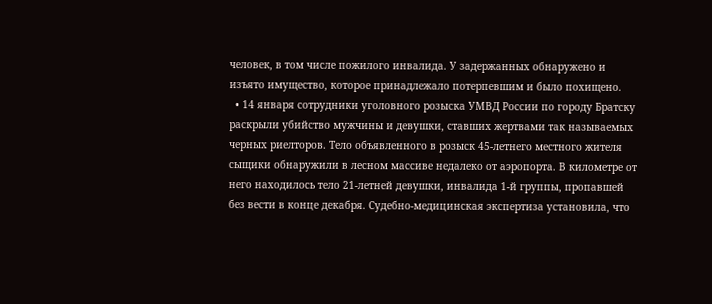человек, в том числе пожилого инвалида. У задержанных обнаружено и изъято имущество, которое принадлежало потерпевшим и было похищено.
  • 14 января сотрудники уголовного розыска УМВД России по городу Братску раскрыли убийство мужчины и девушки, ставших жертвами так называемых черных риелторов. Тело объявленного в розыск 45-летнего местного жителя сыщики обнаружили в лесном массиве недалеко от аэропорта. В километре от него находилось тело 21-летней девушки, инвалида 1-й группы, пропавшей без вести в конце декабря. Судебно-медицинская экспертиза установила, что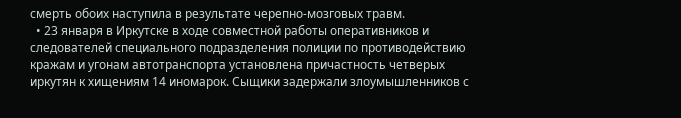смерть обоих наступила в результате черепно-мозговых травм.
  • 23 января в Иркутске в ходе совместной работы оперативников и следователей специального подразделения полиции по противодействию кражам и угонам автотранспорта установлена причастность четверых иркутян к хищениям 14 иномарок. Сыщики задержали злоумышленников с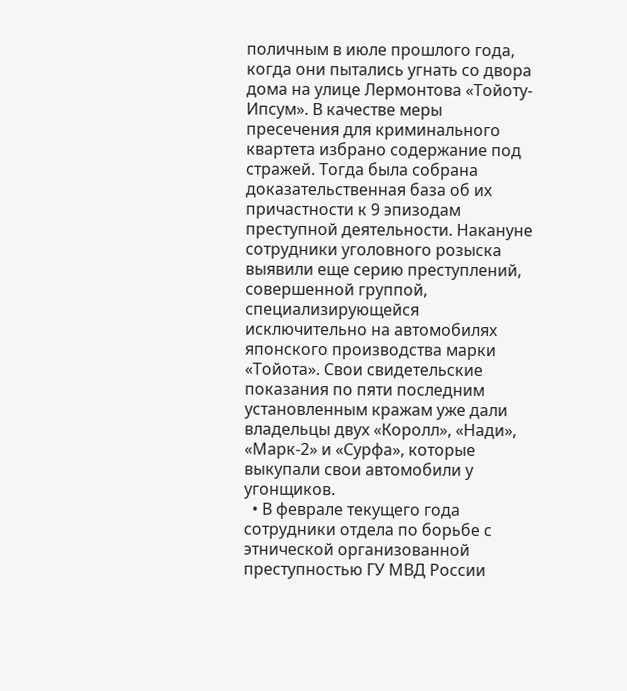поличным в июле прошлого года, когда они пытались угнать со двора дома на улице Лермонтова «Тойоту-Ипсум». В качестве меры пресечения для криминального квартета избрано содержание под стражей. Тогда была собрана доказательственная база об их причастности к 9 эпизодам преступной деятельности. Накануне сотрудники уголовного розыска выявили еще серию преступлений, совершенной группой, специализирующейся исключительно на автомобилях японского производства марки «Тойота». Свои свидетельские показания по пяти последним установленным кражам уже дали владельцы двух «Королл», «Нади», «Марк-2» и «Сурфа», которые выкупали свои автомобили у угонщиков.
  • В феврале текущего года сотрудники отдела по борьбе с этнической организованной преступностью ГУ МВД России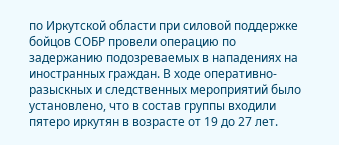по Иркутской области при силовой поддержке бойцов СОБР провели операцию по задержанию подозреваемых в нападениях на иностранных граждан. В ходе оперативно-разыскных и следственных мероприятий было установлено, что в состав группы входили пятеро иркутян в возрасте от 19 до 27 лет.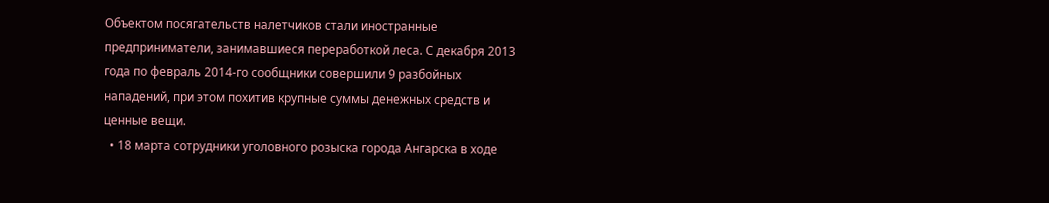Объектом посягательств налетчиков стали иностранные предприниматели, занимавшиеся переработкой леса. С декабря 2013 года по февраль 2014-го сообщники совершили 9 разбойных нападений, при этом похитив крупные суммы денежных средств и ценные вещи.
  • 18 марта сотрудники уголовного розыска города Ангарска в ходе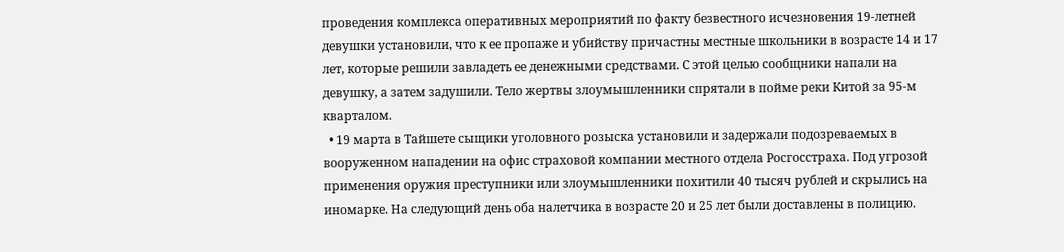проведения комплекса оперативных мероприятий по факту безвестного исчезновения 19-летней девушки установили, что к ее пропаже и убийству причастны местные школьники в возрасте 14 и 17 лет, которые решили завладеть ее денежными средствами. С этой целью сообщники напали на девушку, а затем задушили. Тело жертвы злоумышленники спрятали в пойме реки Китой за 95-м кварталом.
  • 19 марта в Тайшете сыщики уголовного розыска установили и задержали подозреваемых в вооруженном нападении на офис страховой компании местного отдела Росгосстраха. Под угрозой применения оружия преступники или злоумышленники похитили 40 тысяч рублей и скрылись на иномарке. На следующий день оба налетчика в возрасте 20 и 25 лет были доставлены в полицию.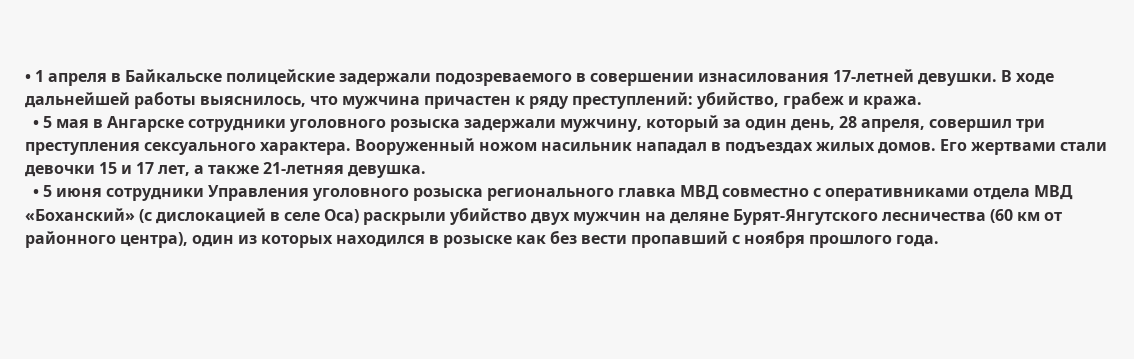• 1 апреля в Байкальске полицейские задержали подозреваемого в совершении изнасилования 17-летней девушки. В ходе дальнейшей работы выяснилось, что мужчина причастен к ряду преступлений: убийство, грабеж и кража.
  • 5 мая в Ангарске сотрудники уголовного розыска задержали мужчину, который за один день, 28 апреля, совершил три преступления сексуального характера. Вооруженный ножом насильник нападал в подъездах жилых домов. Его жертвами стали девочки 15 и 17 лет, а также 21-летняя девушка.
  • 5 июня сотрудники Управления уголовного розыска регионального главка МВД совместно с оперативниками отдела МВД «Боханский» (с дислокацией в селе Оса) раскрыли убийство двух мужчин на деляне Бурят-Янгутского лесничества (60 км от районного центра), один из которых находился в розыске как без вести пропавший с ноября прошлого года.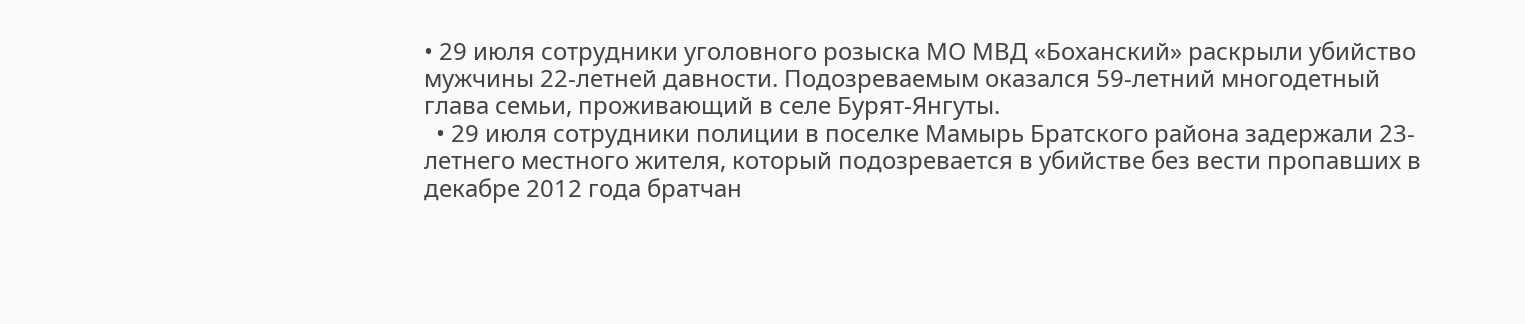• 29 июля сотрудники уголовного розыска МО МВД «Боханский» раскрыли убийство мужчины 22-летней давности. Подозреваемым оказался 59-летний многодетный глава семьи, проживающий в селе Бурят-Янгуты.
  • 29 июля сотрудники полиции в поселке Мамырь Братского района задержали 23-летнего местного жителя, который подозревается в убийстве без вести пропавших в декабре 2012 года братчан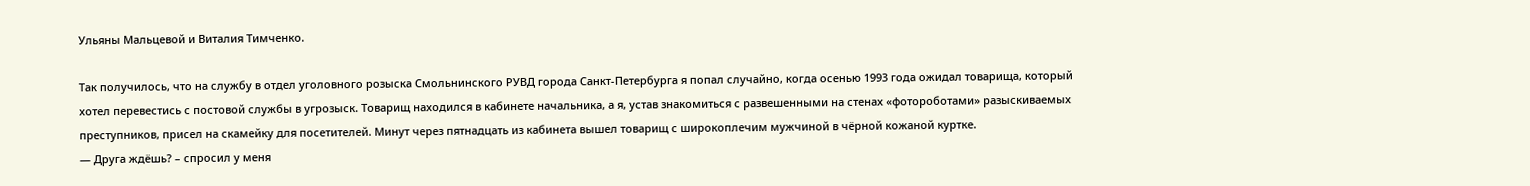Ульяны Мальцевой и Виталия Тимченко.

Так получилось, что на службу в отдел уголовного розыска Смольнинского РУВД города Санкт-Петербурга я попал случайно, когда осенью 1993 года ожидал товарища, который хотел перевестись с постовой службы в угрозыск. Товарищ находился в кабинете начальника, а я, устав знакомиться с развешенными на стенах «фотороботами» разыскиваемых преступников, присел на скамейку для посетителей. Минут через пятнадцать из кабинета вышел товарищ с широкоплечим мужчиной в чёрной кожаной куртке.
— Друга ждёшь? – спросил у меня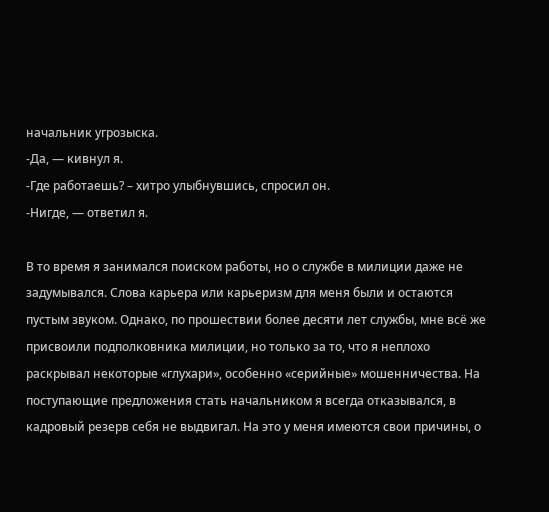начальник угрозыска.
-Да, — кивнул я.
-Где работаешь? – хитро улыбнувшись, спросил он.
-Нигде, — ответил я.

В то время я занимался поиском работы, но о службе в милиции даже не задумывался. Слова карьера или карьеризм для меня были и остаются пустым звуком. Однако, по прошествии более десяти лет службы, мне всё же присвоили подполковника милиции, но только за то, что я неплохо раскрывал некоторые «глухари», особенно «серийные» мошенничества. На поступающие предложения стать начальником я всегда отказывался, в кадровый резерв себя не выдвигал. На это у меня имеются свои причины, о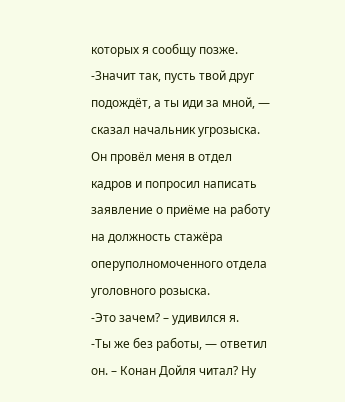которых я сообщу позже.
-Значит так, пусть твой друг подождёт, а ты иди за мной, — сказал начальник угрозыска.
Он провёл меня в отдел кадров и попросил написать заявление о приёме на работу на должность стажёра оперуполномоченного отдела уголовного розыска.
-Это зачем? – удивился я.
-Ты же без работы, — ответил он. – Конан Дойля читал? Ну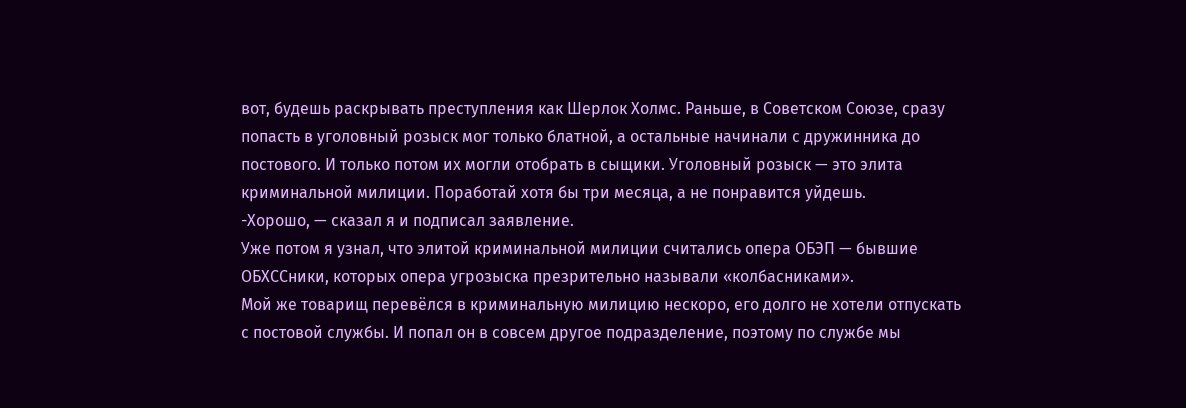вот, будешь раскрывать преступления как Шерлок Холмс. Раньше, в Советском Союзе, сразу попасть в уголовный розыск мог только блатной, а остальные начинали с дружинника до постового. И только потом их могли отобрать в сыщики. Уголовный розыск — это элита криминальной милиции. Поработай хотя бы три месяца, а не понравится уйдешь.
-Хорошо, — сказал я и подписал заявление.
Уже потом я узнал, что элитой криминальной милиции считались опера ОБЭП — бывшие ОБХССники, которых опера угрозыска презрительно называли «колбасниками».
Мой же товарищ перевёлся в криминальную милицию нескоро, его долго не хотели отпускать с постовой службы. И попал он в совсем другое подразделение, поэтому по службе мы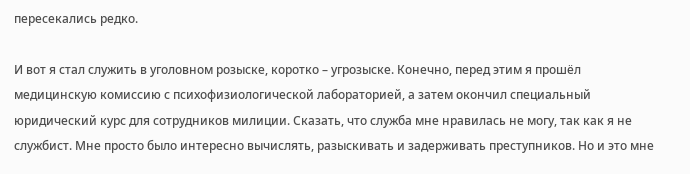пересекались редко.

И вот я стал служить в уголовном розыске, коротко – угрозыске. Конечно, перед этим я прошёл медицинскую комиссию с психофизиологической лабораторией, а затем окончил специальный юридический курс для сотрудников милиции. Сказать, что служба мне нравилась не могу, так как я не службист. Мне просто было интересно вычислять, разыскивать и задерживать преступников. Но и это мне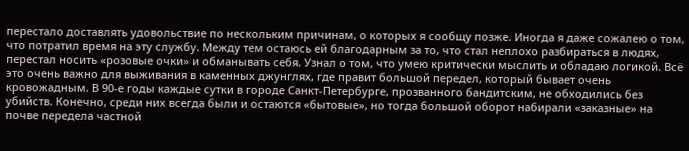перестало доставлять удовольствие по нескольким причинам, о которых я сообщу позже. Иногда я даже сожалею о том, что потратил время на эту службу. Между тем остаюсь ей благодарным за то, что стал неплохо разбираться в людях, перестал носить «розовые очки» и обманывать себя. Узнал о том, что умею критически мыслить и обладаю логикой. Всё это очень важно для выживания в каменных джунглях, где правит большой передел, который бывает очень кровожадным. В 90-е годы каждые сутки в городе Санкт-Петербурге, прозванного бандитским, не обходились без убийств. Конечно, среди них всегда были и остаются «бытовые», но тогда большой оборот набирали «заказные» на почве передела частной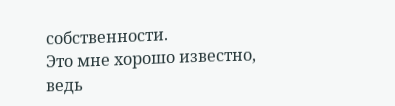собственности.
Это мне хорошо известно, ведь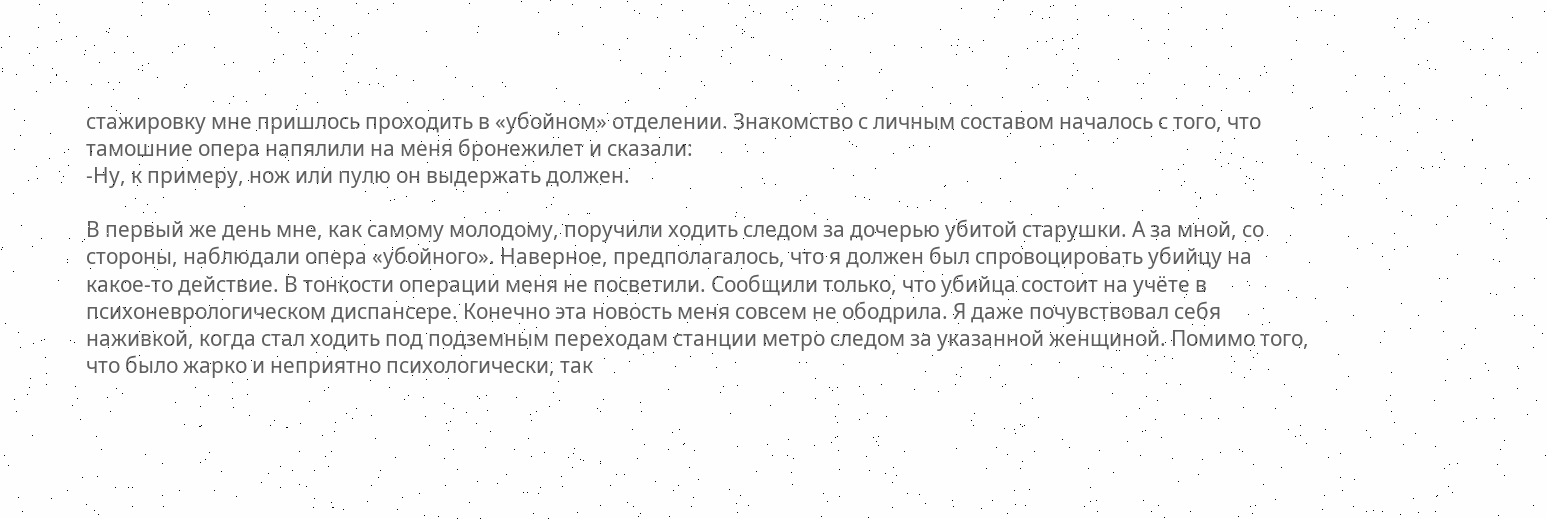стажировку мне пришлось проходить в «убойном» отделении. Знакомство с личным составом началось с того, что тамошние опера напялили на меня бронежилет и сказали:
-Ну, к примеру, нож или пулю он выдержать должен.

В первый же день мне, как самому молодому, поручили ходить следом за дочерью убитой старушки. А за мной, со стороны, наблюдали опера «убойного». Наверное, предполагалось, что я должен был спровоцировать убийцу на какое-то действие. В тонкости операции меня не посветили. Сообщили только, что убийца состоит на учёте в психоневрологическом диспансере. Конечно эта новость меня совсем не ободрила. Я даже почувствовал себя наживкой, когда стал ходить под подземным переходам станции метро следом за указанной женщиной. Помимо того, что было жарко и неприятно психологически, так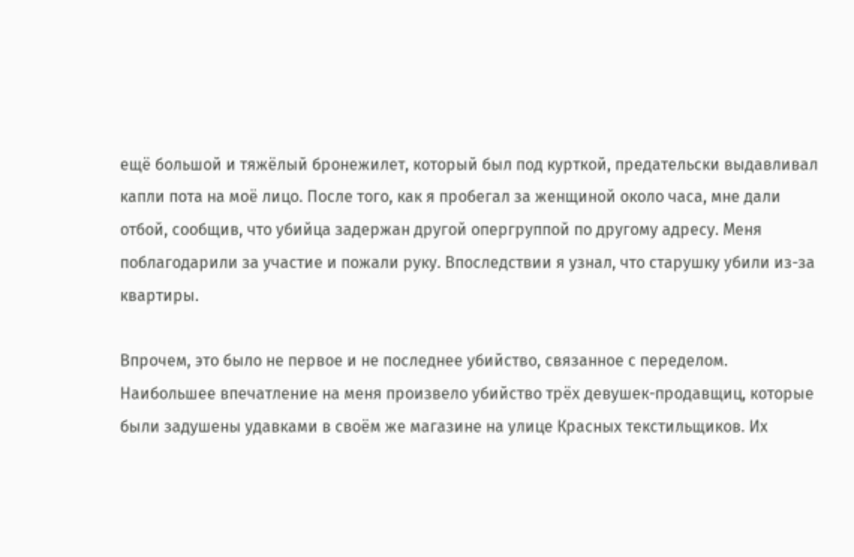ещё большой и тяжёлый бронежилет, который был под курткой, предательски выдавливал капли пота на моё лицо. После того, как я пробегал за женщиной около часа, мне дали отбой, сообщив, что убийца задержан другой опергруппой по другому адресу. Меня поблагодарили за участие и пожали руку. Впоследствии я узнал, что старушку убили из-за квартиры.

Впрочем, это было не первое и не последнее убийство, связанное с переделом. Наибольшее впечатление на меня произвело убийство трёх девушек-продавщиц, которые были задушены удавками в своём же магазине на улице Красных текстильщиков. Их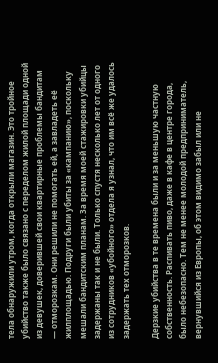тела обнаружили утром, когда открыли магазин. Это тройное убийство также было связано с переделом жилой площади одной из девушек, доверившей свои квартирные проблемы бандитам — отморозкам. Они решили не помогать ей, а завладеть её жилплощадью. Подруги были убиты за «кампанию», поскольку мешали бандитским планам. За время моей стажировки убийцы задержаны так и не были. Только спустя несколько лет от одного из сотрудников «убойного» отдела я узнал, что им всё же удалось задержать тех отморозков.

Дерзкие убийства в те времена были и за меньшую частную собственность. Распивать пиво, даже в кафе в центре города, было небезопасно. Тем не менее молодой предприниматель, вернувшийся из Европы, об этом видимо забыл или не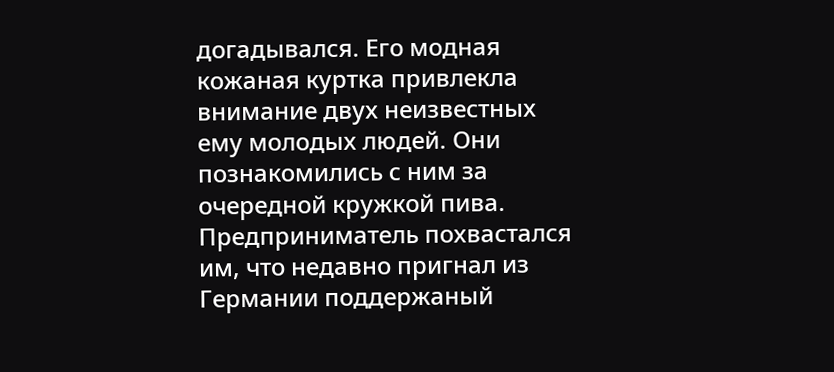догадывался. Его модная кожаная куртка привлекла внимание двух неизвестных ему молодых людей. Они познакомились с ним за очередной кружкой пива. Предприниматель похвастался им, что недавно пригнал из Германии поддержаный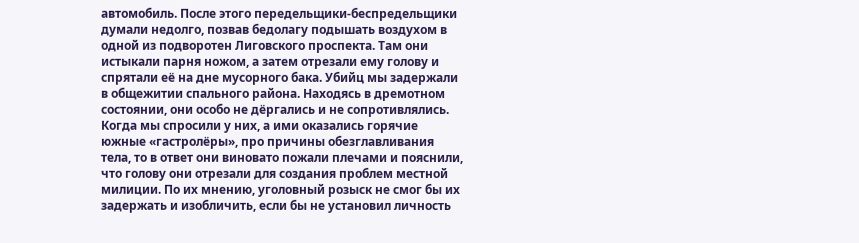автомобиль. После этого передельщики-беспредельщики думали недолго, позвав бедолагу подышать воздухом в одной из подворотен Лиговского проспекта. Там они истыкали парня ножом, а затем отрезали ему голову и спрятали её на дне мусорного бака. Убийц мы задержали в общежитии спального района. Находясь в дремотном состоянии, они особо не дёргались и не сопротивлялись. Когда мы спросили у них, а ими оказались горячие южные «гастролёры», про причины обезглавливания тела, то в ответ они виновато пожали плечами и пояснили, что голову они отрезали для создания проблем местной милиции. По их мнению, уголовный розыск не смог бы их задержать и изобличить, если бы не установил личность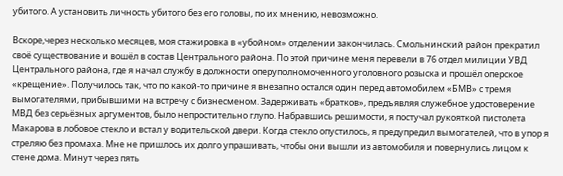убитого. А установить личность убитого без его головы, по их мнению, невозможно.

Вскоре,через несколько месяцев, моя стажировка в «убойном» отделении закончилась. Смольнинский район прекратил своё существование и вошёл в состав Центрального района. По этой причине меня перевели в 76 отдел милиции УВД Центрального района, где я начал службу в должности оперуполномоченного уголовного розыска и прошёл оперское «крещение». Получилось так, что по какой-то причине я внезапно остался один перед автомобилем «БМВ» с тремя вымогателями, прибывшими на встречу с бизнесменом. Задерживать «братков», предъявляя служебное удостоверение МВД без серьёзных аргументов, было непростительно глупо. Набравшись решимости, я постучал рукояткой пистолета Макарова в лобовое стекло и встал у водительской двери. Когда стекло опустилось, я предупредил вымогателей, что в упор я стреляю без промаха. Мне не пришлось их долго упрашивать, чтобы они вышли из автомобиля и повернулись лицом к стене дома. Минут через пять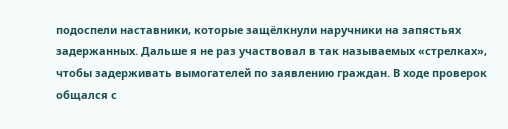подоспели наставники, которые защёлкнули наручники на запястьях задержанных. Дальше я не раз участвовал в так называемых «стрелках», чтобы задерживать вымогателей по заявлению граждан. В ходе проверок общался с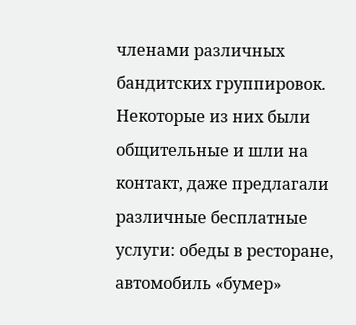членами различных бандитских группировок. Некоторые из них были общительные и шли на контакт, даже предлагали различные бесплатные услуги: обеды в ресторане, автомобиль «бумер»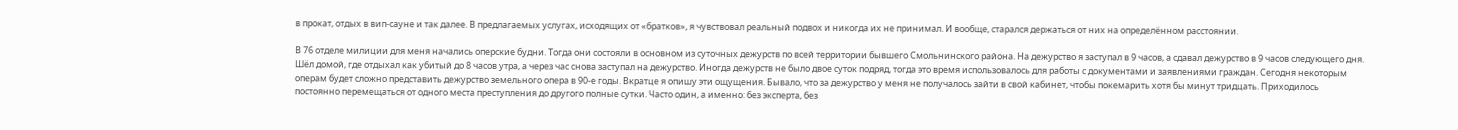в прокат, отдых в вип-сауне и так далее. В предлагаемых услугах, исходящих от «братков», я чувствовал реальный подвох и никогда их не принимал. И вообще, старался держаться от них на определённом расстоянии.

В 76 отделе милиции для меня начались оперские будни. Тогда они состояли в основном из суточных дежурств по всей территории бывшего Смольнинского района. На дежурство я заступал в 9 часов, а сдавал дежурство в 9 часов следующего дня. Шёл домой, где отдыхал как убитый до 8 часов утра, а через час снова заступал на дежурство. Иногда дежурств не было двое суток подряд, тогда это время использовалось для работы с документами и заявлениями граждан. Сегодня некоторым операм будет сложно представить дежурство земельного опера в 90-е годы. Вкратце я опишу эти ощущения. Бывало, что за дежурство у меня не получалось зайти в свой кабинет, чтобы покемарить хотя бы минут тридцать. Приходилось постоянно перемещаться от одного места преступления до другого полные сутки. Часто один, а именно: без эксперта, без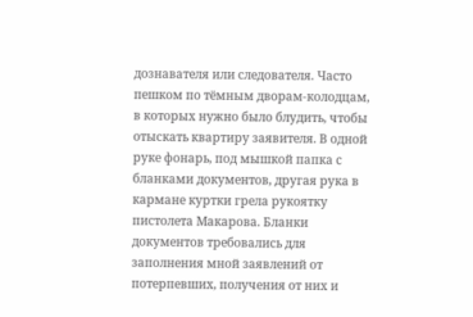дознавателя или следователя. Часто пешком по тёмным дворам-колодцам, в которых нужно было блудить, чтобы отыскать квартиру заявителя. В одной руке фонарь, под мышкой папка с бланками документов, другая рука в кармане куртки грела рукоятку пистолета Макарова. Бланки документов требовались для заполнения мной заявлений от потерпевших, получения от них и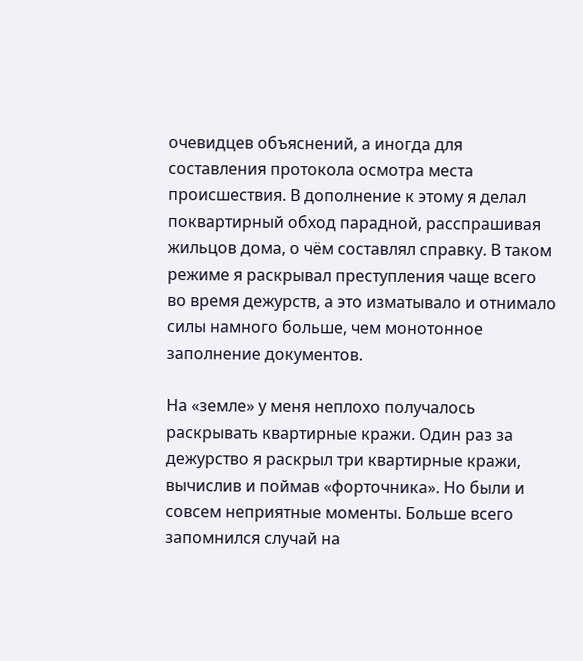очевидцев объяснений, а иногда для составления протокола осмотра места происшествия. В дополнение к этому я делал поквартирный обход парадной, расспрашивая жильцов дома, о чём составлял справку. В таком режиме я раскрывал преступления чаще всего во время дежурств, а это изматывало и отнимало силы намного больше, чем монотонное заполнение документов.

На «земле» у меня неплохо получалось раскрывать квартирные кражи. Один раз за дежурство я раскрыл три квартирные кражи, вычислив и поймав «форточника». Но были и совсем неприятные моменты. Больше всего запомнился случай на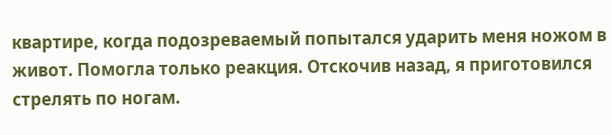квартире, когда подозреваемый попытался ударить меня ножом в живот. Помогла только реакция. Отскочив назад, я приготовился стрелять по ногам.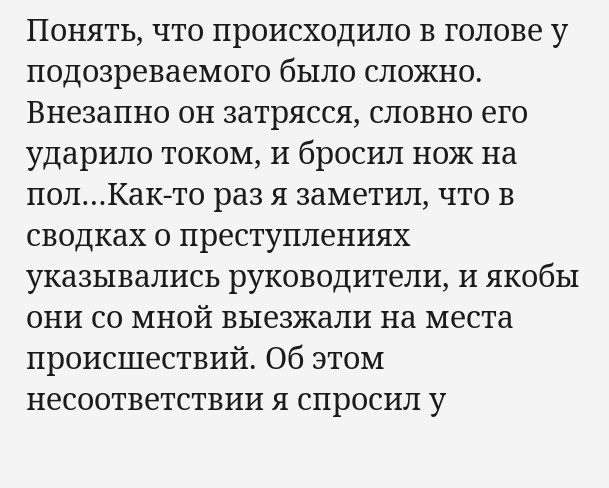Понять, что происходило в голове у подозреваемого было сложно. Внезапно он затрясся, словно его ударило током, и бросил нож на пол…Как-то раз я заметил, что в сводках о преступлениях указывались руководители, и якобы они со мной выезжали на места происшествий. Об этом несоответствии я спросил у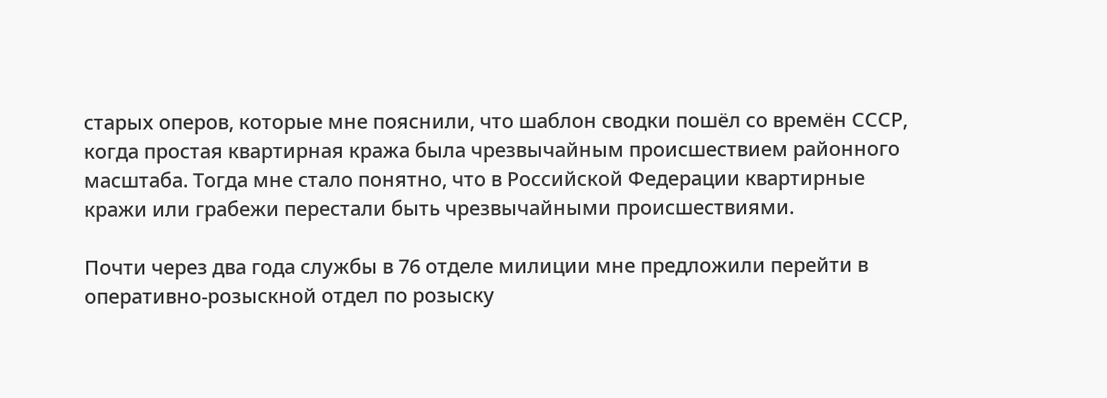старых оперов, которые мне пояснили, что шаблон сводки пошёл со времён СССР, когда простая квартирная кража была чрезвычайным происшествием районного масштаба. Тогда мне стало понятно, что в Российской Федерации квартирные кражи или грабежи перестали быть чрезвычайными происшествиями.

Почти через два года службы в 76 отделе милиции мне предложили перейти в оперативно-розыскной отдел по розыску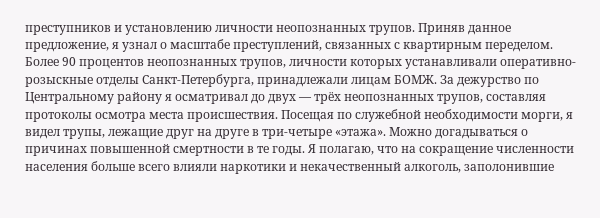преступников и установлению личности неопознанных трупов. Приняв данное предложение, я узнал о масштабе преступлений, связанных с квартирным переделом. Более 90 процентов неопознанных трупов, личности которых устанавливали оперативно-розыскные отделы Санкт-Петербурга, принадлежали лицам БОМЖ. За дежурство по Центральному району я осматривал до двух — трёх неопознанных трупов, составляя протоколы осмотра места происшествия. Посещая по служебной необходимости морги, я видел трупы, лежащие друг на друге в три-четыре «этажа». Можно догадываться о причинах повышенной смертности в те годы. Я полагаю, что на сокращение численности населения больше всего влияли наркотики и некачественный алкоголь, заполонившие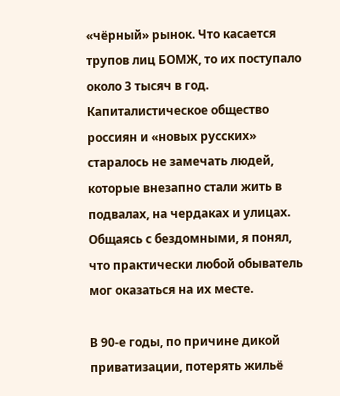«чёрный» рынок. Что касается трупов лиц БОМЖ, то их поступало около 3 тысяч в год. Капиталистическое общество россиян и «новых русских» старалось не замечать людей, которые внезапно стали жить в подвалах, на чердаках и улицах. Общаясь с бездомными, я понял, что практически любой обыватель мог оказаться на их месте.

В 90-е годы, по причине дикой приватизации, потерять жильё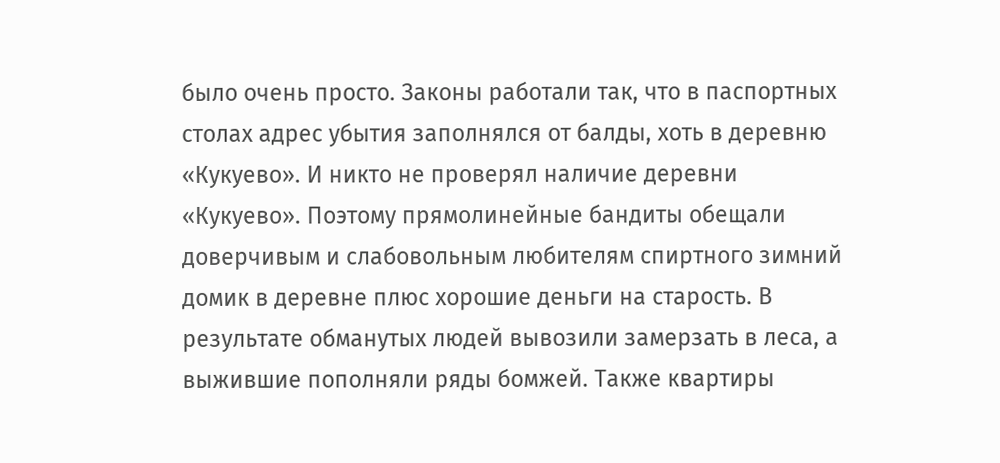было очень просто. Законы работали так, что в паспортных столах адрес убытия заполнялся от балды, хоть в деревню «Кукуево». И никто не проверял наличие деревни «Кукуево». Поэтому прямолинейные бандиты обещали доверчивым и слабовольным любителям спиртного зимний домик в деревне плюс хорошие деньги на старость. В результате обманутых людей вывозили замерзать в леса, а выжившие пополняли ряды бомжей. Также квартиры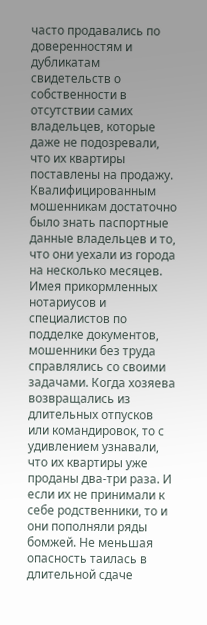часто продавались по доверенностям и дубликатам свидетельств о собственности в отсутствии самих владельцев, которые даже не подозревали, что их квартиры поставлены на продажу. Квалифицированным мошенникам достаточно было знать паспортные данные владельцев и то, что они уехали из города на несколько месяцев. Имея прикормленных нотариусов и специалистов по подделке документов, мошенники без труда справлялись со своими задачами. Когда хозяева возвращались из длительных отпусков или командировок, то с удивлением узнавали, что их квартиры уже проданы два-три раза. И если их не принимали к себе родственники, то и они пополняли ряды бомжей. Не меньшая опасность таилась в длительной сдаче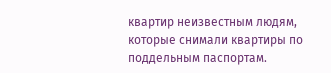квартир неизвестным людям, которые снимали квартиры по поддельным паспортам.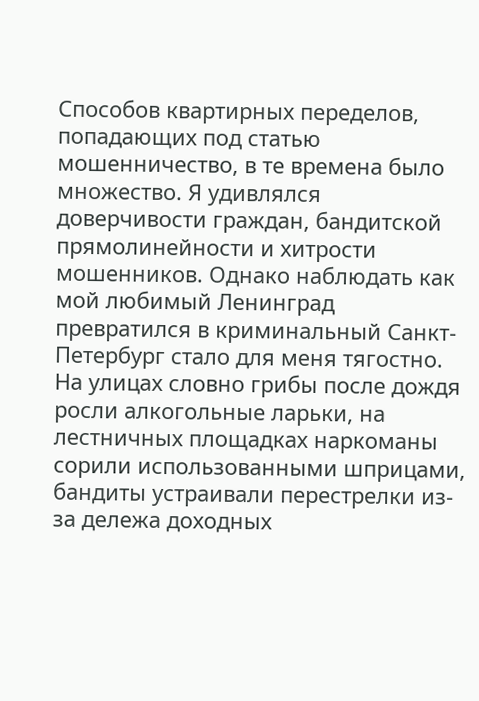Способов квартирных переделов, попадающих под статью мошенничество, в те времена было множество. Я удивлялся доверчивости граждан, бандитской прямолинейности и хитрости мошенников. Однако наблюдать как мой любимый Ленинград превратился в криминальный Санкт-Петербург стало для меня тягостно. На улицах словно грибы после дождя росли алкогольные ларьки, на лестничных площадках наркоманы сорили использованными шприцами, бандиты устраивали перестрелки из-за дележа доходных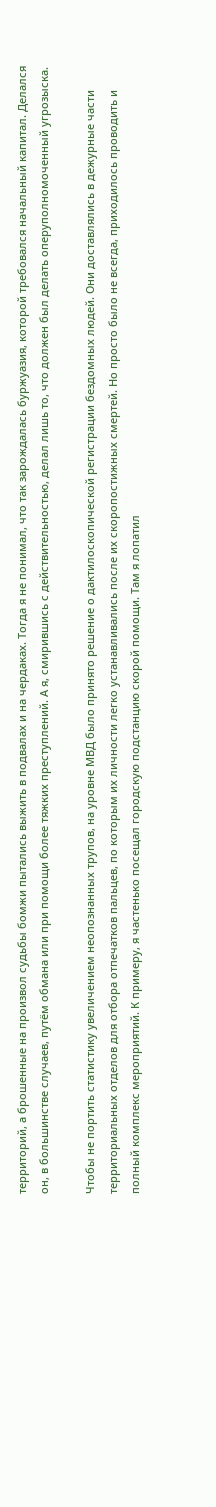территорий, а брошенные на произвол судьбы бомжи пытались выжить в подвалах и на чердаках. Тогда я не понимал, что так зарождалась буржуазия, которой требовался начальный капитал. Делался он, в большинстве случаев, путём обмана или при помощи более тяжких преступлений. А я, смирившись с действительностью, делал лишь то, что должен был делать оперуполномоченный угрозыска.

Чтобы не портить статистику увеличением неопознанных трупов, на уровне МВД было принято решение о дактилоскопической регистрации бездомных людей. Они доставлялись в дежурные части территориальных отделов для отбора отпечатков пальцев, по которым их личности легко устанавливались после их скоропостижных смертей. Но просто было не всегда, приходилось проводить и полный комплекс мероприятий. К примеру, я частенько посещал городскую подстанцию скорой помощи. Там я лопатил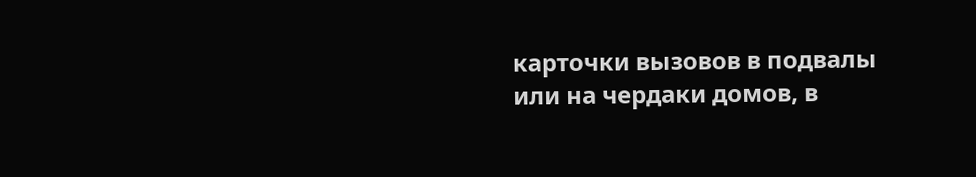карточки вызовов в подвалы или на чердаки домов, в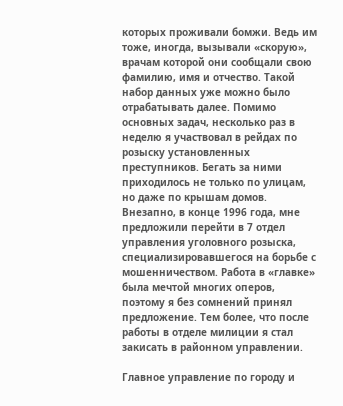которых проживали бомжи. Ведь им тоже, иногда, вызывали «скорую», врачам которой они сообщали свою фамилию, имя и отчество. Такой набор данных уже можно было отрабатывать далее. Помимо основных задач, несколько раз в неделю я участвовал в рейдах по розыску установленных преступников. Бегать за ними приходилось не только по улицам, но даже по крышам домов. Внезапно, в конце 1996 года, мне предложили перейти в 7 отдел управления уголовного розыска, специализировавшегося на борьбе с мошенничеством. Работа в «главке» была мечтой многих оперов, поэтому я без сомнений принял предложение. Тем более, что после работы в отделе милиции я стал закисать в районном управлении.

Главное управление по городу и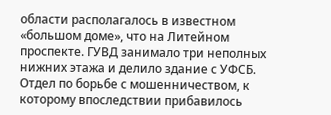области располагалось в известном «большом доме», что на Литейном проспекте. ГУВД занимало три неполных нижних этажа и делило здание с УФСБ. Отдел по борьбе с мошенничеством, к которому впоследствии прибавилось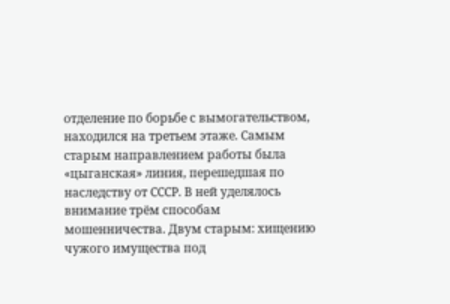отделение по борьбе с вымогательством, находился на третьем этаже. Самым старым направлением работы была «цыганская» линия, перешедшая по наследству от СССР. В ней уделялось внимание трём способам мошенничества. Двум старым: хищению чужого имущества под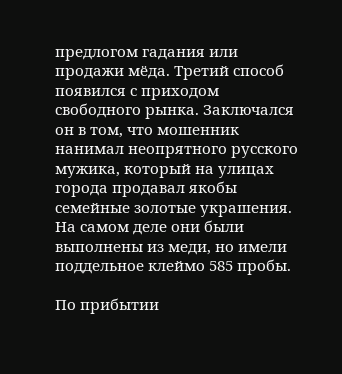предлогом гадания или продажи мёда. Третий способ появился с приходом свободного рынка. Заключался он в том, что мошенник нанимал неопрятного русского мужика, который на улицах города продавал якобы семейные золотые украшения. На самом деле они были выполнены из меди, но имели поддельное клеймо 585 пробы.

По прибытии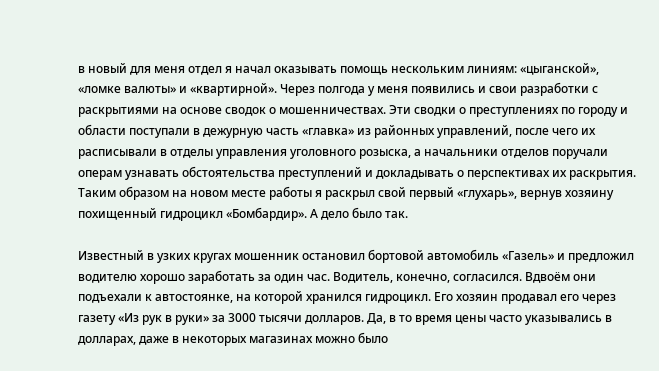в новый для меня отдел я начал оказывать помощь нескольким линиям: «цыганской», «ломке валюты» и «квартирной». Через полгода у меня появились и свои разработки с раскрытиями на основе сводок о мошенничествах. Эти сводки о преступлениях по городу и области поступали в дежурную часть «главка» из районных управлений, после чего их расписывали в отделы управления уголовного розыска, а начальники отделов поручали операм узнавать обстоятельства преступлений и докладывать о перспективах их раскрытия. Таким образом на новом месте работы я раскрыл свой первый «глухарь», вернув хозяину похищенный гидроцикл «Бомбардир». А дело было так.

Известный в узких кругах мошенник остановил бортовой автомобиль «Газель» и предложил водителю хорошо заработать за один час. Водитель, конечно, согласился. Вдвоём они подъехали к автостоянке, на которой хранился гидроцикл. Его хозяин продавал его через газету «Из рук в руки» за 3000 тысячи долларов. Да, в то время цены часто указывались в долларах, даже в некоторых магазинах можно было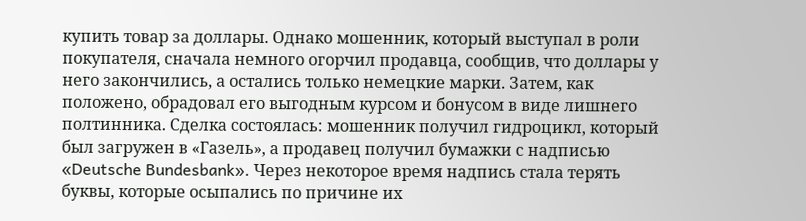купить товар за доллары. Однако мошенник, который выступал в роли покупателя, сначала немного огорчил продавца, сообщив, что доллары у него закончились, а остались только немецкие марки. Затем, как положено, обрадовал его выгодным курсом и бонусом в виде лишнего полтинника. Сделка состоялась: мошенник получил гидроцикл, который был загружен в «Газель», а продавец получил бумажки с надписью «Deutsche Bundesbank». Через некоторое время надпись стала терять буквы, которые осыпались по причине их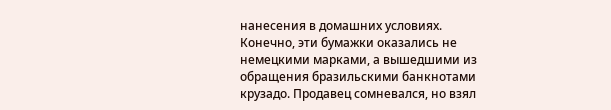нанесения в домашних условиях. Конечно, эти бумажки оказались не немецкими марками, а вышедшими из обращения бразильскими банкнотами крузадо. Продавец сомневался, но взял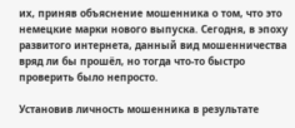их, приняв объяснение мошенника о том, что это немецкие марки нового выпуска. Сегодня, в эпоху развитого интернета, данный вид мошенничества вряд ли бы прошёл, но тогда что-то быстро проверить было непросто.

Установив личность мошенника в результате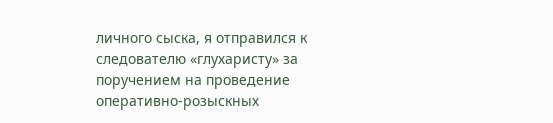личного сыска, я отправился к следователю «глухаристу» за поручением на проведение оперативно-розыскных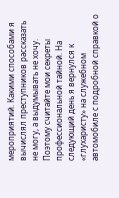мероприятий. Какими способами я вычислял преступников рассказать не могу, а выдумывать не хочу. Поэтому считайте мои секреты профессиональной тайной. На следующий день я вернулся к «глухаристу» на служебном автомобиле с подробной справкой о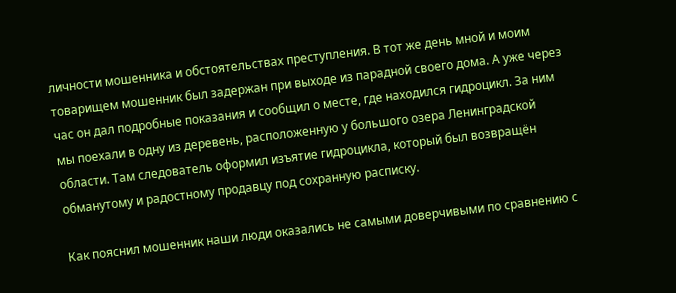личности мошенника и обстоятельствах преступления. В тот же день мной и моим товарищем мошенник был задержан при выходе из парадной своего дома. А уже через час он дал подробные показания и сообщил о месте, где находился гидроцикл. За ним мы поехали в одну из деревень, расположенную у большого озера Ленинградской области. Там следователь оформил изъятие гидроцикла, который был возвращён обманутому и радостному продавцу под сохранную расписку.

Как пояснил мошенник наши люди оказались не самыми доверчивыми по сравнению с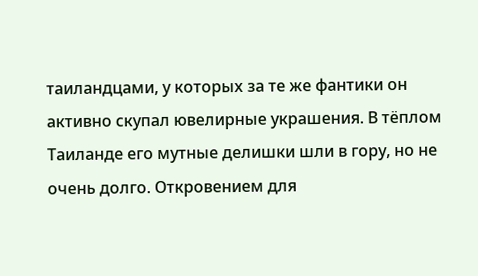таиландцами, у которых за те же фантики он активно скупал ювелирные украшения. В тёплом Таиланде его мутные делишки шли в гору, но не очень долго. Откровением для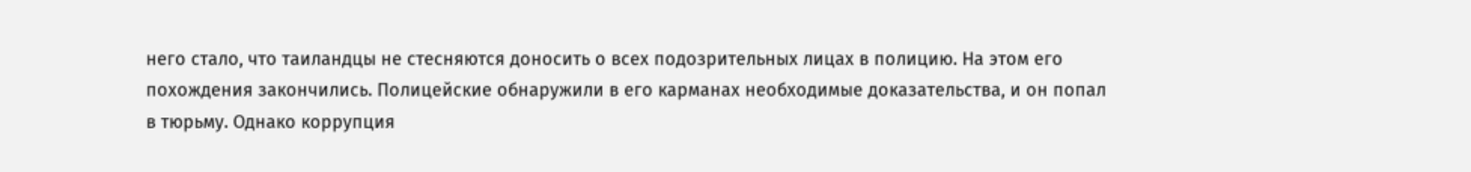него стало, что таиландцы не стесняются доносить о всех подозрительных лицах в полицию. На этом его похождения закончились. Полицейские обнаружили в его карманах необходимые доказательства, и он попал в тюрьму. Однако коррупция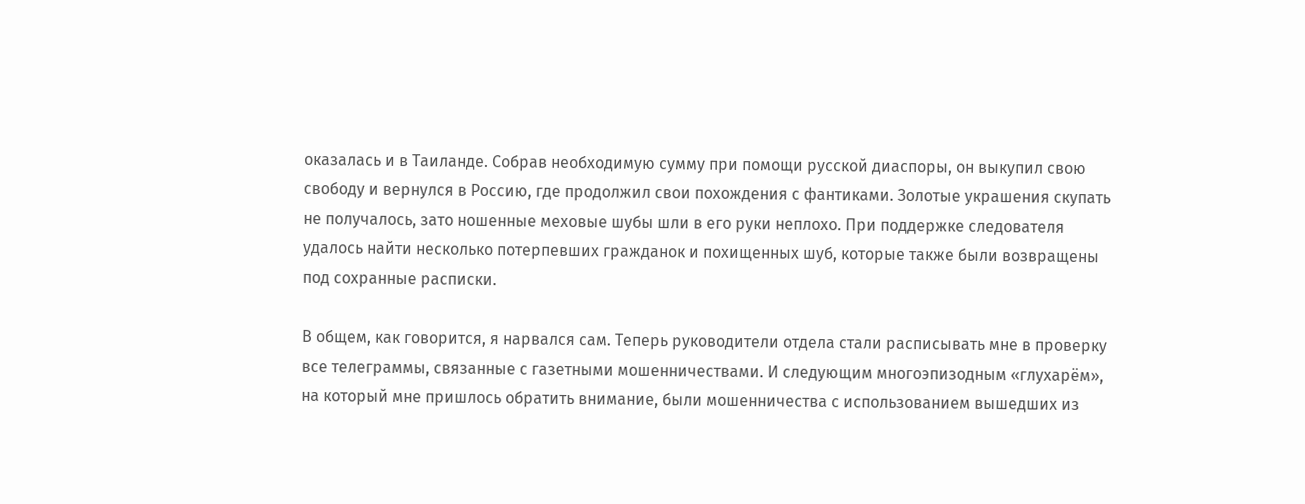оказалась и в Таиланде. Собрав необходимую сумму при помощи русской диаспоры, он выкупил свою свободу и вернулся в Россию, где продолжил свои похождения с фантиками. Золотые украшения скупать не получалось, зато ношенные меховые шубы шли в его руки неплохо. При поддержке следователя удалось найти несколько потерпевших гражданок и похищенных шуб, которые также были возвращены под сохранные расписки.

В общем, как говорится, я нарвался сам. Теперь руководители отдела стали расписывать мне в проверку все телеграммы, связанные с газетными мошенничествами. И следующим многоэпизодным «глухарём», на который мне пришлось обратить внимание, были мошенничества с использованием вышедших из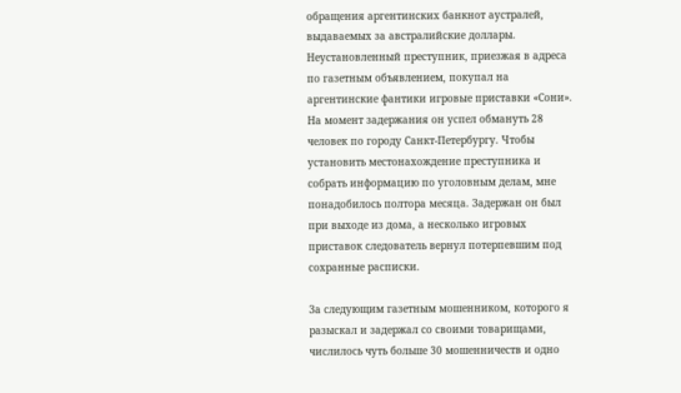обращения аргентинских банкнот аустралей, выдаваемых за австралийские доллары. Неустановленный преступник, приезжая в адреса по газетным объявлением, покупал на аргентинские фантики игровые приставки «Сони». На момент задержания он успел обмануть 28 человек по городу Санкт-Петербургу. Чтобы установить местонахождение преступника и собрать информацию по уголовным делам, мне понадобилось полтора месяца. Задержан он был при выходе из дома, а несколько игровых приставок следователь вернул потерпевшим под сохранные расписки.

За следующим газетным мошенником, которого я разыскал и задержал со своими товарищами, числилось чуть больше 30 мошенничеств и одно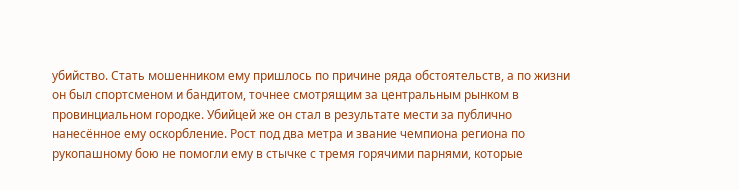убийство. Стать мошенником ему пришлось по причине ряда обстоятельств, а по жизни он был спортсменом и бандитом, точнее смотрящим за центральным рынком в провинциальном городке. Убийцей же он стал в результате мести за публично нанесённое ему оскорбление. Рост под два метра и звание чемпиона региона по рукопашному бою не помогли ему в стычке с тремя горячими парнями, которые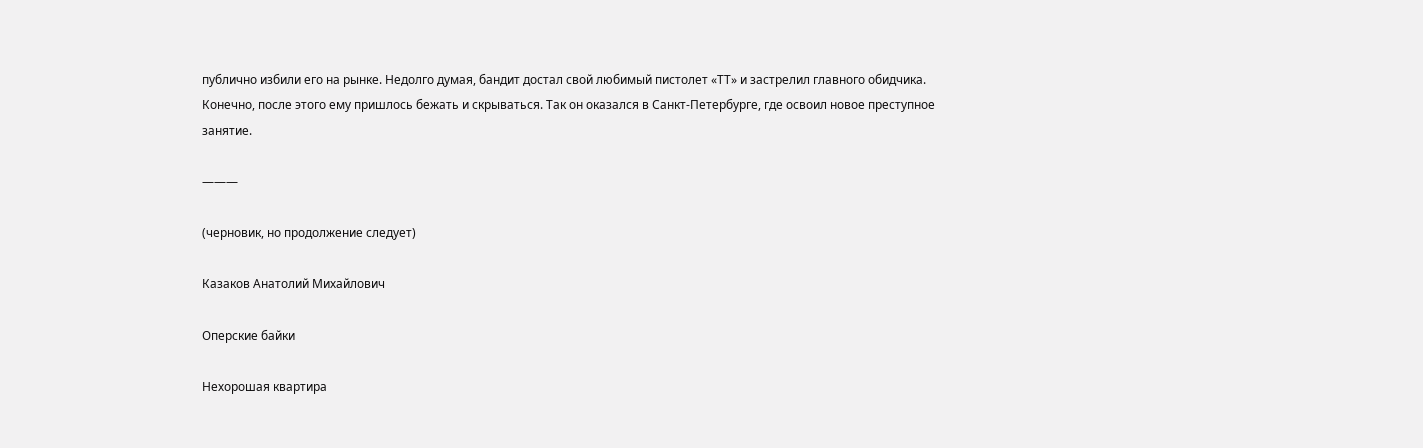публично избили его на рынке. Недолго думая, бандит достал свой любимый пистолет «ТТ» и застрелил главного обидчика. Конечно, после этого ему пришлось бежать и скрываться. Так он оказался в Санкт-Петербурге, где освоил новое преступное занятие.

———

(черновик, но продолжение следует)

Казаков Анатолий Михайлович

Оперские байки

Нехорошая квартира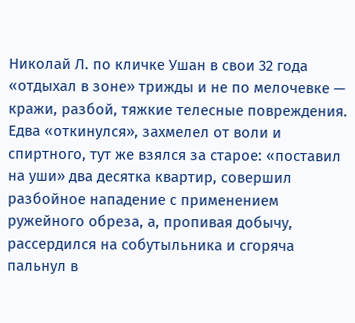Николай Л. по кличке Ушан в свои 32 года «отдыхал в зоне» трижды и не по мелочевке — кражи, разбой, тяжкие телесные повреждения. Едва «откинулся», захмелел от воли и спиртного, тут же взялся за старое: «поставил на уши» два десятка квартир, совершил разбойное нападение с применением ружейного обреза, а, пропивая добычу, рассердился на собутыльника и сгоряча пальнул в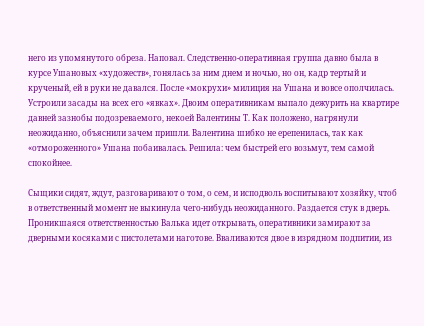него из упомянутого обреза. Наповал. Следственно-оперативная группа давно была в курсе Ушановых «художеств», гонялась за ним днем и ночью, но он, кадр тертый и крученый, ей в руки не давался. После «мокрухи» милиция на Ушана и вовсе ополчилась. Устроили засады на всех его «явках». Двоим оперативникам выпало дежурить на квартире давней зазнобы подозреваемого, некоей Валентины Т. Как положено, нагрянули неожиданно, объяснили зачем пришли. Валентина шибко не ерепенилась, так как «отмороженного» Ушана побаивалась. Решила: чем быстрей его возьмут, тем самой спокойнее.

Сыщики сидят, ждут, разговаривают о том, о сем, и исподволь воспитывают хозяйку, чтоб в ответственный момент не выкинула чего-нибудь неожиданного. Раздается стук в дверь. Проникшаяся ответственностью Валька идет открывать, оперативники замирают за дверными косяками с пистолетами наготове. Вваливаются двое в изрядном подпитии, из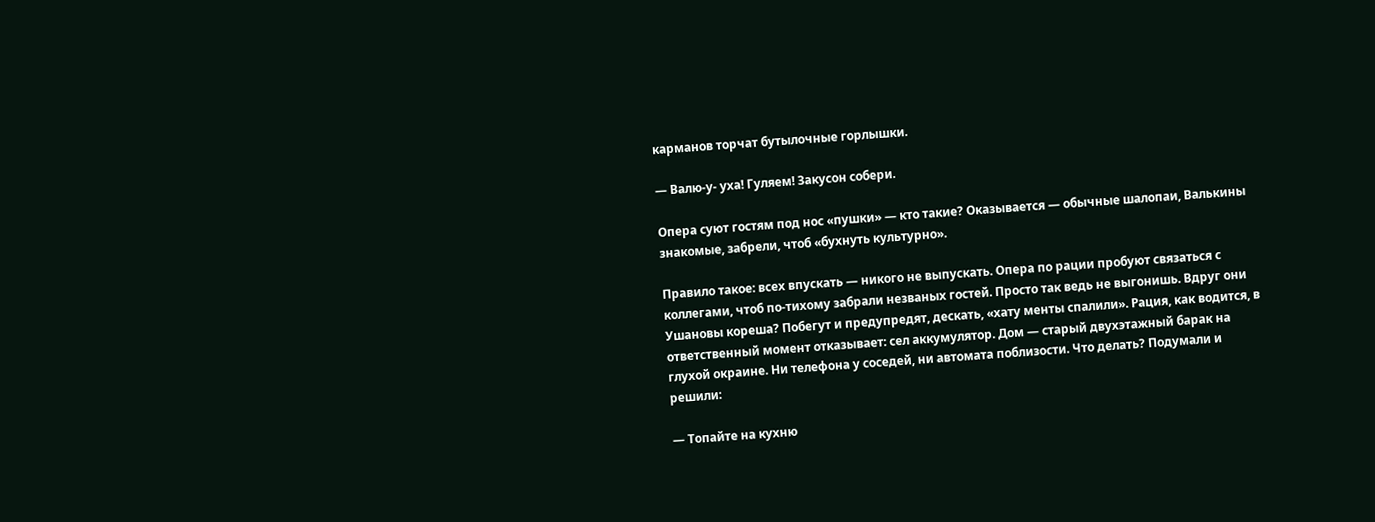карманов торчат бутылочные горлышки.

— Валю-у- уха! Гуляем! Закусон собери.

Опера суют гостям под нос «пушки» — кто такие? Оказывается — обычные шалопаи, Валькины знакомые, забрели, чтоб «бухнуть культурно».

Правило такое: всех впускать — никого не выпускать. Опера по рации пробуют связаться с коллегами, чтоб по-тихому забрали незваных гостей. Просто так ведь не выгонишь. Вдруг они Ушановы кореша? Побегут и предупредят, дескать, «хату менты спалили». Рация, как водится, в ответственный момент отказывает: сел аккумулятор. Дом — старый двухэтажный барак на глухой окраине. Ни телефона у соседей, ни автомата поблизости. Что делать? Подумали и решили:

— Топайте на кухню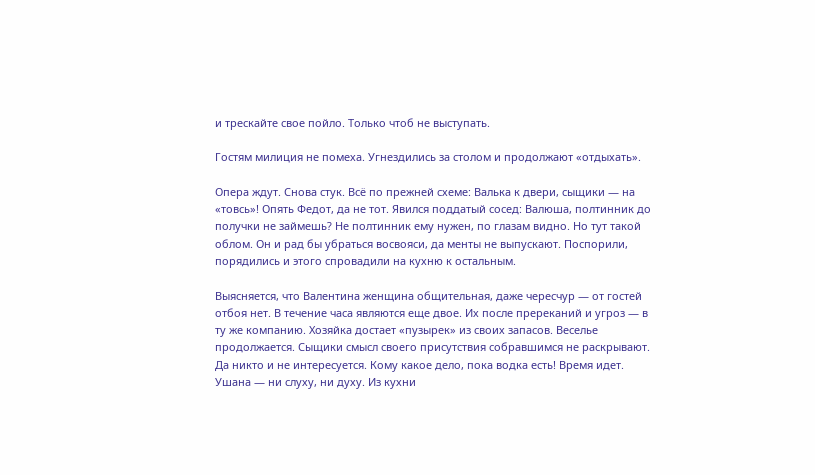и трескайте свое пойло. Только чтоб не выступать.

Гостям милиция не помеха. Угнездились за столом и продолжают «отдыхать».

Опера ждут. Снова стук. Всё по прежней схеме: Валька к двери, сыщики — на «товсь»! Опять Федот, да не тот. Явился поддатый сосед: Валюша, полтинник до получки не займешь? Не полтинник ему нужен, по глазам видно. Но тут такой облом. Он и рад бы убраться восвояси, да менты не выпускают. Поспорили, порядились и этого спровадили на кухню к остальным.

Выясняется, что Валентина женщина общительная, даже чересчур — от гостей отбоя нет. В течение часа являются еще двое. Их после пререканий и угроз — в ту же компанию. Хозяйка достает «пузырек» из своих запасов. Веселье продолжается. Сыщики смысл своего присутствия собравшимся не раскрывают. Да никто и не интересуется. Кому какое дело, пока водка есть! Время идет. Ушана — ни слуху, ни духу. Из кухни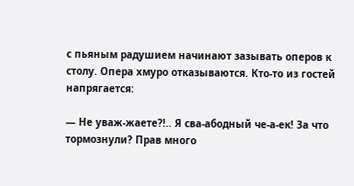с пьяным радушием начинают зазывать оперов к столу. Опера хмуро отказываются. Кто-то из гостей напрягается:

— Не уваж-жаете?!.. Я сва-абодный че-а-ек! За что тормознули? Прав много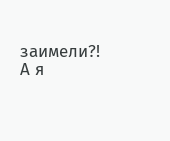заимели?! А я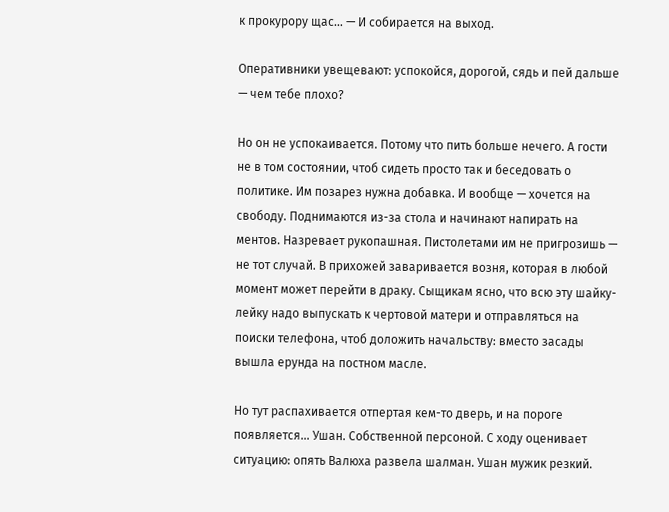к прокурору щас… — И собирается на выход.

Оперативники увещевают: успокойся, дорогой, сядь и пей дальше — чем тебе плохо?

Но он не успокаивается. Потому что пить больше нечего. А гости не в том состоянии, чтоб сидеть просто так и беседовать о политике. Им позарез нужна добавка. И вообще — хочется на свободу. Поднимаются из-за стола и начинают напирать на ментов. Назревает рукопашная. Пистолетами им не пригрозишь — не тот случай. В прихожей заваривается возня, которая в любой момент может перейти в драку. Сыщикам ясно, что всю эту шайку-лейку надо выпускать к чертовой матери и отправляться на поиски телефона, чтоб доложить начальству: вместо засады вышла ерунда на постном масле.

Но тут распахивается отпертая кем-то дверь, и на пороге появляется… Ушан. Собственной персоной. С ходу оценивает ситуацию: опять Валюха развела шалман. Ушан мужик резкий.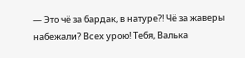— Это чё за бардак, в натуре?! Чё за жаверы набежали? Всех урою! Тебя, Валька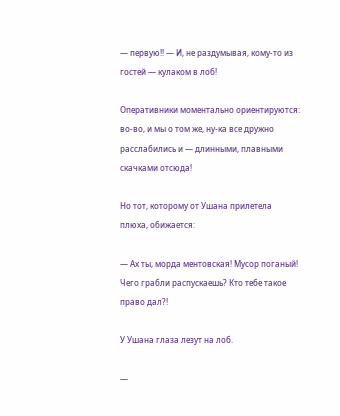— первую!! — И, не раздумывая, кому-то из гостей — кулаком в лоб!

Оперативники моментально ориентируются: во-во, и мы о том же, ну-ка все дружно расслабились и — длинными, плавными скачками отсюда!

Но тот, которому от Ушана прилетела плюха, обижается:

— Ах ты, морда ментовская! Мусор поганый! Чего грабли распускаешь? Кто тебе такое право дал?!

У Ушана глаза лезут на лоб.

—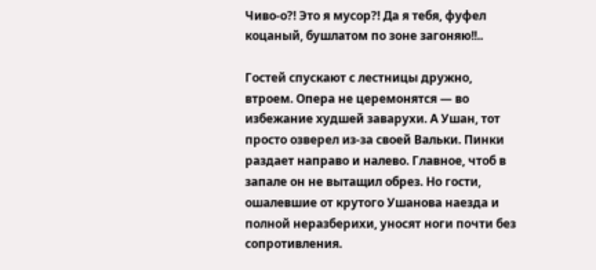Чиво-о?! Это я мусор?! Да я тебя, фуфел коцаный, бушлатом по зоне загоняю!!..

Гостей спускают с лестницы дружно, втроем. Опера не церемонятся — во избежание худшей заварухи. А Ушан, тот просто озверел из-за своей Вальки. Пинки раздает направо и налево. Главное, чтоб в запале он не вытащил обрез. Но гости, ошалевшие от крутого Ушанова наезда и полной неразберихи, уносят ноги почти без сопротивления.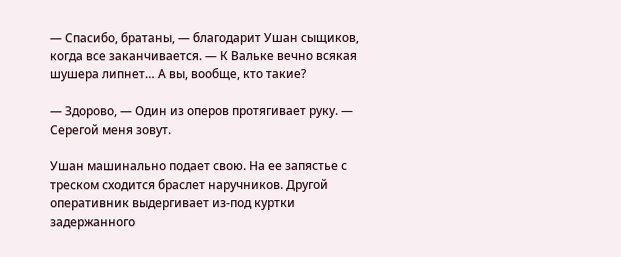— Спасибо, братаны, — благодарит Ушан сыщиков, когда все заканчивается. — К Вальке вечно всякая шушера липнет… А вы, вообще, кто такие?

— Здорово, — Один из оперов протягивает руку. — Серегой меня зовут.

Ушан машинально подает свою. На ее запястье с треском сходится браслет наручников. Другой оперативник выдергивает из-под куртки задержанного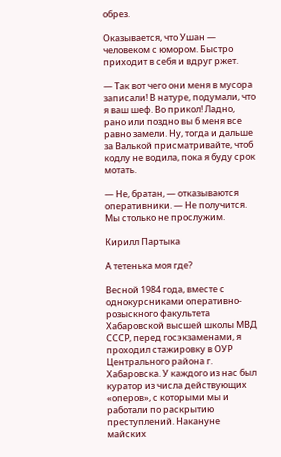обрез.

Оказывается, что Ушан — человеком с юмором. Быстро приходит в себя и вдруг ржет.

— Так вот чего они меня в мусора записали! В натуре, подумали, что я ваш шеф. Во прикол! Ладно, рано или поздно вы б меня все равно замели. Ну, тогда и дальше за Валькой присматривайте, чтоб кодлу не водила, пока я буду срок мотать.

— Не, братан, — отказываются оперативники. — Не получится. Мы столько не прослужим.

Кирилл Партыка

А тетенька моя где?

Весной 1984 года, вместе с однокурсниками оперативно-розыскного факультета Хабаровской высшей школы МВД СССР, перед госэкзаменами, я проходил стажировку в ОУР Центрального района г. Хабаровска. У каждого из нас был куратор из числа действующих «оперов», с которыми мы и работали по раскрытию преступлений. Накануне майских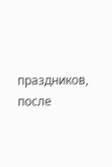праздников, после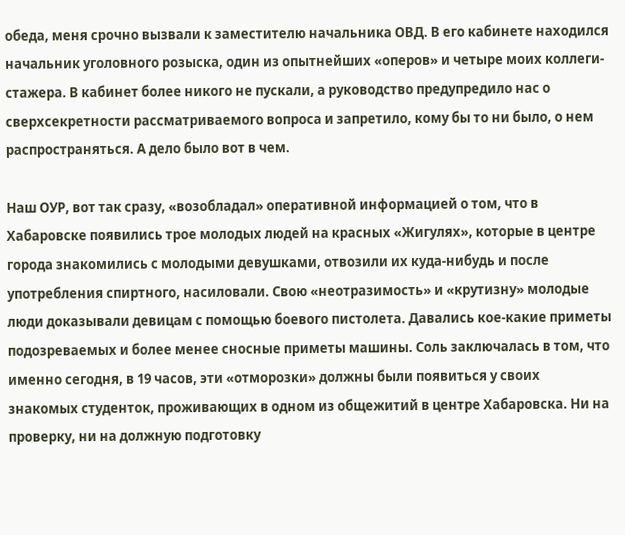обеда, меня срочно вызвали к заместителю начальника ОВД. В его кабинете находился начальник уголовного розыска, один из опытнейших «оперов» и четыре моих коллеги-стажера. В кабинет более никого не пускали, а руководство предупредило нас о сверхсекретности рассматриваемого вопроса и запретило, кому бы то ни было, о нем распространяться. А дело было вот в чем.

Наш ОУР, вот так сразу, «возобладал» оперативной информацией о том, что в Хабаровске появились трое молодых людей на красных «Жигулях», которые в центре города знакомились с молодыми девушками, отвозили их куда-нибудь и после употребления спиртного, насиловали. Свою «неотразимость» и «крутизну» молодые люди доказывали девицам с помощью боевого пистолета. Давались кое-какие приметы подозреваемых и более менее сносные приметы машины. Соль заключалась в том, что именно сегодня, в 19 часов, эти «отморозки» должны были появиться у своих знакомых студенток, проживающих в одном из общежитий в центре Хабаровска. Ни на проверку, ни на должную подготовку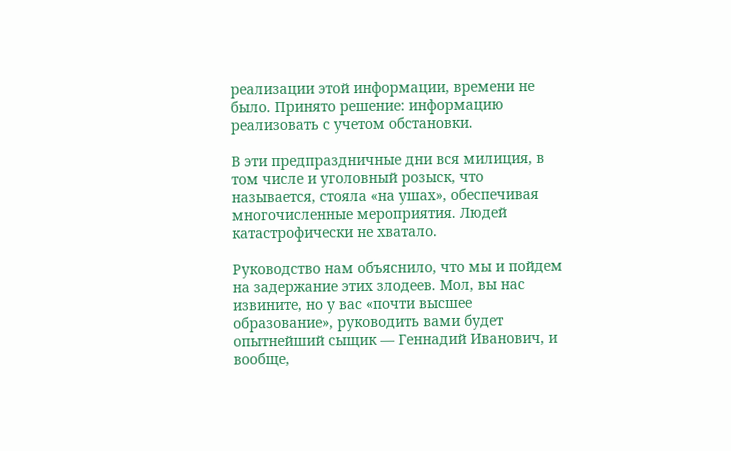реализации этой информации, времени не было. Принято решение: информацию реализовать с учетом обстановки.

В эти предпраздничные дни вся милиция, в том числе и уголовный розыск, что называется, стояла «на ушах», обеспечивая многочисленные мероприятия. Людей катастрофически не хватало.

Руководство нам объяснило, что мы и пойдем на задержание этих злодеев. Мол, вы нас извините, но у вас «почти высшее образование», руководить вами будет опытнейший сыщик — Геннадий Иванович, и вообще,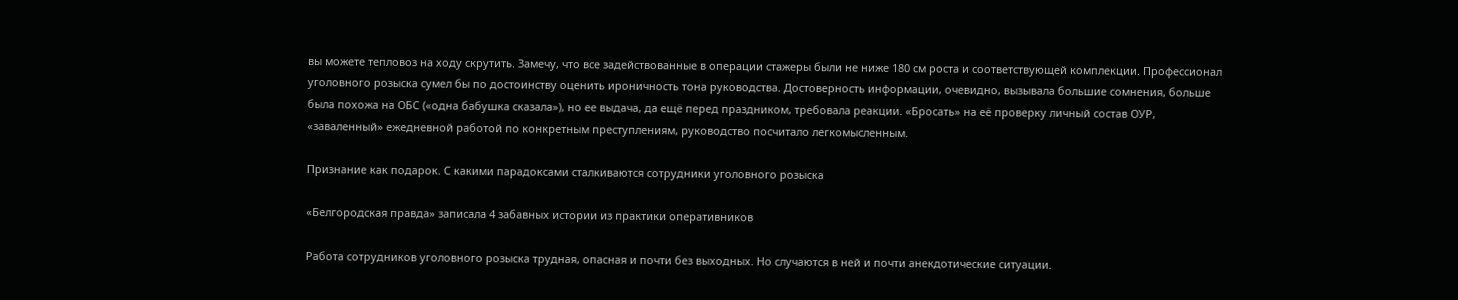вы можете тепловоз на ходу скрутить. Замечу, что все задействованные в операции стажеры были не ниже 180 см роста и соответствующей комплекции. Профессионал уголовного розыска сумел бы по достоинству оценить ироничность тона руководства. Достоверность информации, очевидно, вызывала большие сомнения, больше была похожа на ОБС («одна бабушка сказала»), но ее выдача, да ещё перед праздником, требовала реакции. «Бросать» на её проверку личный состав ОУР, «заваленный» ежедневной работой по конкретным преступлениям, руководство посчитало легкомысленным.

Признание как подарок. С какими парадоксами сталкиваются сотрудники уголовного розыска

«Белгородская правда» записала 4 забавных истории из практики оперативников

Работа сотрудников уголовного розыска трудная, опасная и почти без выходных. Но случаются в ней и почти анекдотические ситуации.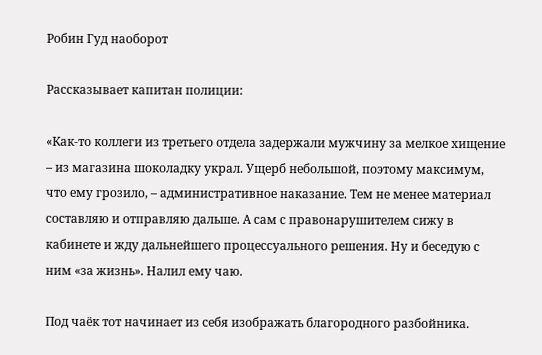Робин Гуд наоборот

Рассказывает капитан полиции:

«Как‑то коллеги из третьего отдела задержали мужчину за мелкое хищение – из магазина шоколадку украл. Ущерб небольшой, поэтому максимум, что ему грозило, – административное наказание. Тем не менее материал составляю и отправляю дальше. А сам с правонарушителем сижу в кабинете и жду дальнейшего процессуального решения. Ну и беседую с ним «за жизнь». Налил ему чаю.

Под чаёк тот начинает из себя изображать благородного разбойника.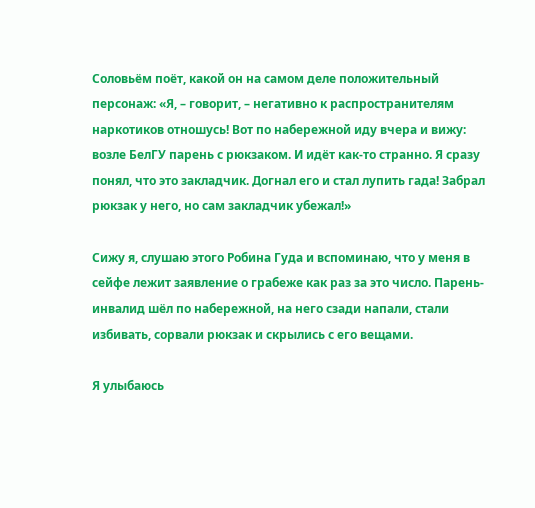Соловьём поёт, какой он на самом деле положительный персонаж: «Я, – говорит, – негативно к распространителям наркотиков отношусь! Вот по набережной иду вчера и вижу: возле БелГУ парень с рюкзаком. И идёт как‑то странно. Я сразу понял, что это закладчик. Догнал его и стал лупить гада! Забрал рюкзак у него, но сам закладчик убежал!»

Сижу я, слушаю этого Робина Гуда и вспоминаю, что у меня в сейфе лежит заявление о грабеже как раз за это число. Парень-инвалид шёл по набережной, на него сзади напали, стали избивать, сорвали рюкзак и скрылись с его вещами.

Я улыбаюсь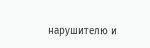нарушителю и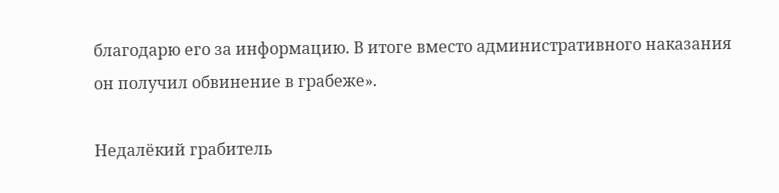благодарю его за информацию. В итоге вместо административного наказания он получил обвинение в грабеже».

Недалёкий грабитель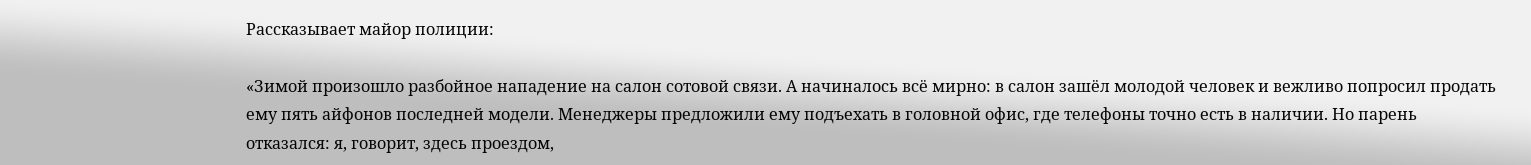Рассказывает майор полиции:

«Зимой произошло разбойное нападение на салон сотовой связи. А начиналось всё мирно: в салон зашёл молодой человек и вежливо попросил продать ему пять айфонов последней модели. Менеджеры предложили ему подъехать в головной офис, где телефоны точно есть в наличии. Но парень отказался: я, говорит, здесь проездом,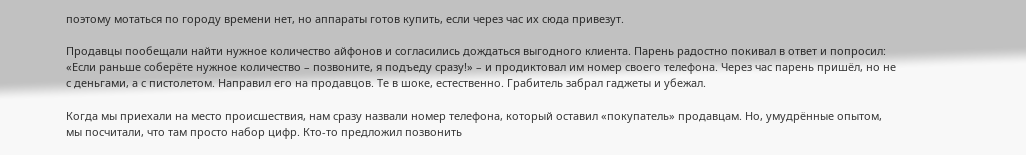поэтому мотаться по городу времени нет, но аппараты готов купить, если через час их сюда привезут.

Продавцы пообещали найти нужное количество айфонов и согласились дождаться выгодного клиента. Парень радостно покивал в ответ и попросил: «Если раньше соберёте нужное количество – позвоните, я подъеду сразу!» – и продиктовал им номер своего телефона. Через час парень пришёл, но не с деньгами, а с пистолетом. Направил его на продавцов. Те в шоке, естественно. Грабитель забрал гаджеты и убежал.

Когда мы приехали на место происшествия, нам сразу назвали номер телефона, который оставил «покупатель» продавцам. Но, умудрённые опытом, мы посчитали, что там просто набор цифр. Кто‑то предложил позвонить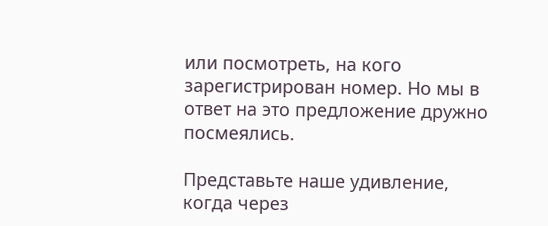или посмотреть, на кого зарегистрирован номер. Но мы в ответ на это предложение дружно посмеялись.

Представьте наше удивление, когда через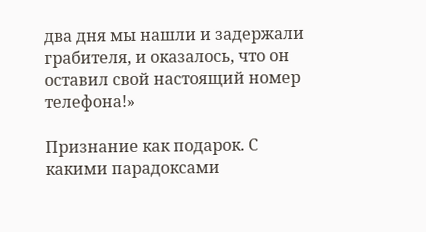два дня мы нашли и задержали грабителя, и оказалось, что он оставил свой настоящий номер телефона!»

Признание как подарок. С какими парадоксами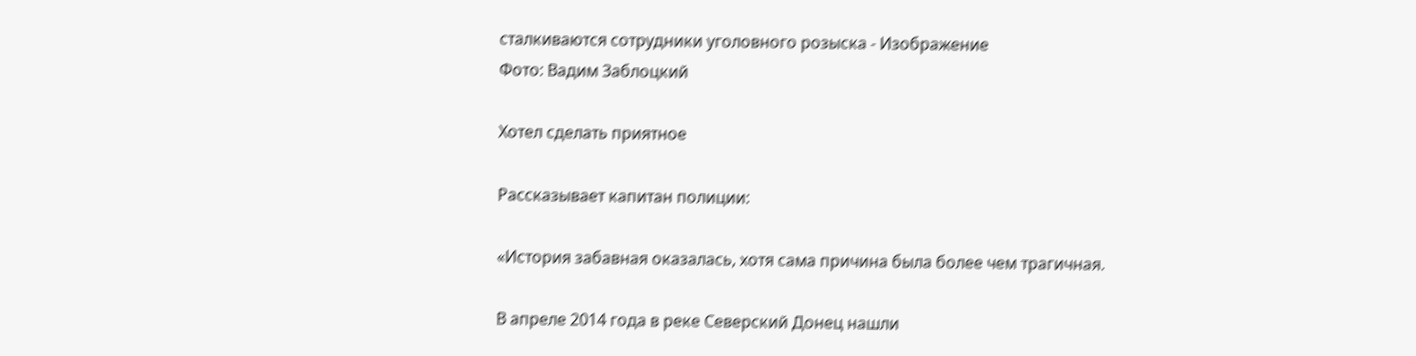сталкиваются сотрудники уголовного розыска - Изображение
Фото: Вадим Заблоцкий

Хотел сделать приятное

Рассказывает капитан полиции:

«История забавная оказалась, хотя сама причина была более чем трагичная.

В апреле 2014 года в реке Северский Донец нашли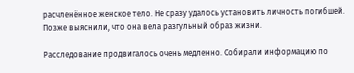расчленённое женское тело. Не сразу удалось установить личность погибшей. Позже выяснили, что она вела разгульный образ жизни.

Расследование продвигалось очень медленно. Собирали информацию по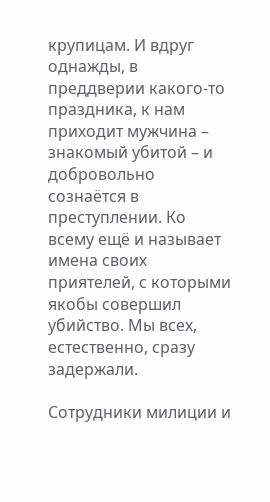крупицам. И вдруг однажды, в преддверии какого‑то праздника, к нам приходит мужчина – знакомый убитой – и добровольно сознаётся в преступлении. Ко всему ещё и называет имена своих приятелей, с которыми якобы совершил убийство. Мы всех, естественно, сразу задержали.

Сотрудники милиции и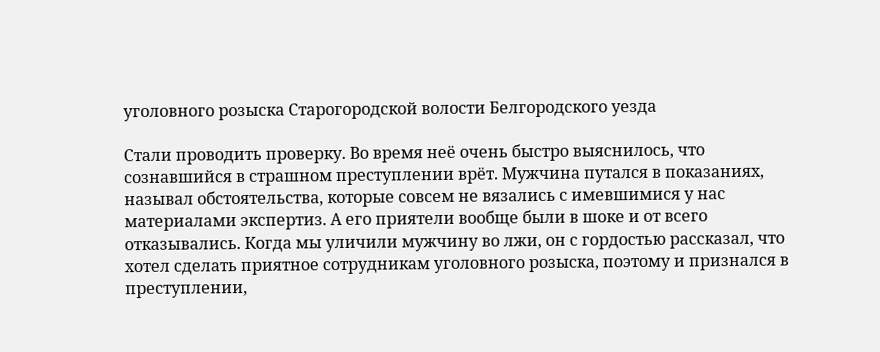уголовного розыска Старогородской волости Белгородского уезда

Стали проводить проверку. Во время неё очень быстро выяснилось, что сознавшийся в страшном преступлении врёт. Мужчина путался в показаниях, называл обстоятельства, которые совсем не вязались с имевшимися у нас материалами экспертиз. А его приятели вообще были в шоке и от всего отказывались. Когда мы уличили мужчину во лжи, он с гордостью рассказал, что хотел сделать приятное сотрудникам уголовного розыска, поэтому и признался в преступлении,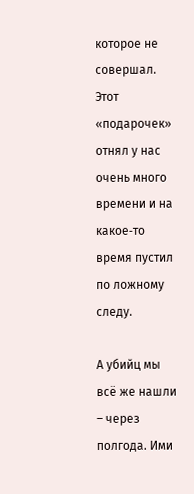которое не совершал. Этот «подарочек» отнял у нас очень много времени и на какое‑то время пустил по ложному следу.

А убийц мы всё же нашли – через полгода. Ими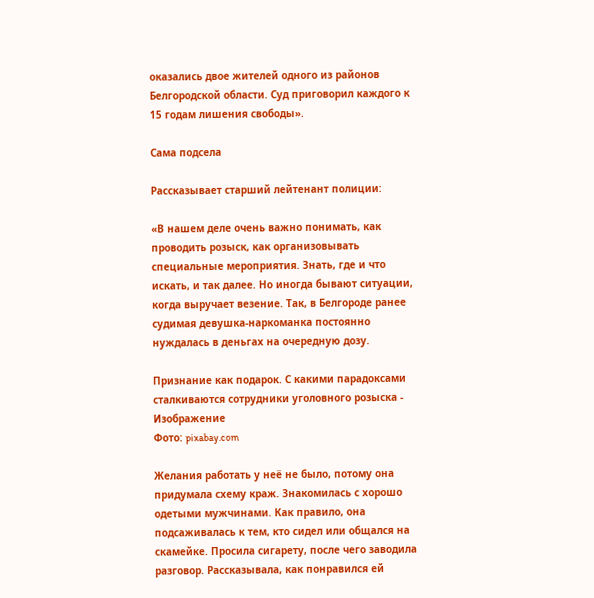оказались двое жителей одного из районов Белгородской области. Суд приговорил каждого к 15 годам лишения свободы».

Сама подсела

Рассказывает старший лейтенант полиции:

«В нашем деле очень важно понимать, как проводить розыск, как организовывать специальные мероприятия. Знать, где и что искать, и так далее. Но иногда бывают ситуации, когда выручает везение. Так, в Белгороде ранее судимая девушка-наркоманка постоянно нуждалась в деньгах на очередную дозу.

Признание как подарок. С какими парадоксами сталкиваются сотрудники уголовного розыска - Изображение
Фото: pixabay.com

Желания работать у неё не было, потому она придумала схему краж. Знакомилась с хорошо одетыми мужчинами. Как правило, она подсаживалась к тем, кто сидел или общался на скамейке. Просила сигарету, после чего заводила разговор. Рассказывала, как понравился ей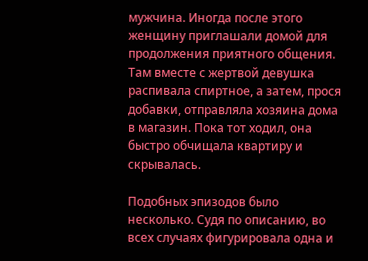мужчина. Иногда после этого женщину приглашали домой для продолжения приятного общения. Там вместе с жертвой девушка распивала спиртное, а затем, прося добавки, отправляла хозяина дома в магазин. Пока тот ходил, она быстро обчищала квартиру и скрывалась.

Подобных эпизодов было несколько. Судя по описанию, во всех случаях фигурировала одна и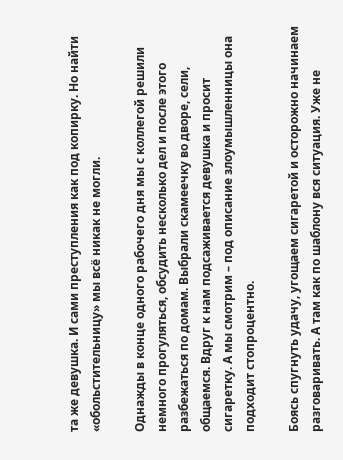та же девушка. И сами преступления как под копирку. Но найти «обольстительницу» мы всё никак не могли.

Однажды в конце одного рабочего дня мы с коллегой решили немного прогуляться, обсудить несколько дел и после этого разбежаться по домам. Выбрали скамеечку во дворе, сели, общаемся. Вдруг к нам подсаживается девушка и просит сигаретку. А мы смотрим – под описание злоумышленницы она подходит стопроцентно.

Боясь спугнуть удачу, угощаем сигаретой и осторожно начинаем разговаривать. А там как по шаблону вся ситуация. Уже не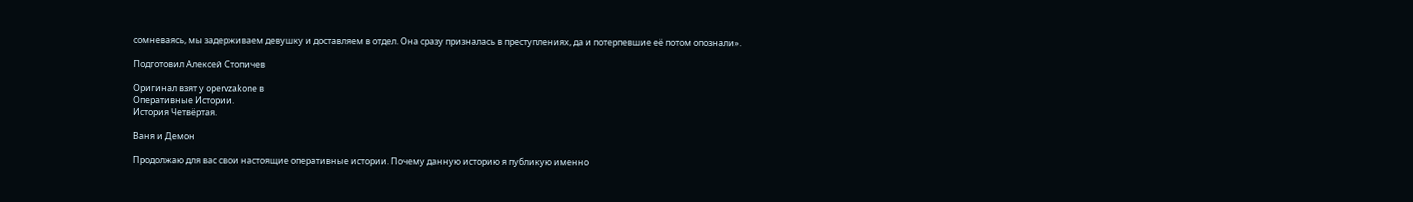сомневаясь, мы задерживаем девушку и доставляем в отдел. Она сразу призналась в преступлениях, да и потерпевшие её потом опознали».

Подготовил Алексей Стопичев

Оригинал взят у opervzakone в
Оперативные Истории.
История Четвёртая.

Ваня и Демон

Продолжаю для вас свои настоящие оперативные истории. Почему данную историю я публикую именно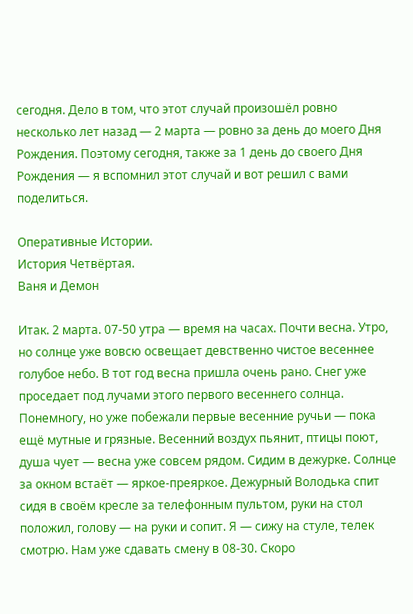сегодня. Дело в том, что этот случай произошёл ровно несколько лет назад — 2 марта — ровно за день до моего Дня Рождения. Поэтому сегодня, также за 1 день до своего Дня Рождения — я вспомнил этот случай и вот решил с вами поделиться.

Оперативные Истории.
История Четвёртая.
Ваня и Демон

Итак. 2 марта. 07-50 утра — время на часах. Почти весна. Утро, но солнце уже вовсю освещает девственно чистое весеннее голубое небо. В тот год весна пришла очень рано. Снег уже проседает под лучами этого первого весеннего солнца. Понемногу, но уже побежали первые весенние ручьи — пока ещё мутные и грязные. Весенний воздух пьянит, птицы поют, душа чует — весна уже совсем рядом. Сидим в дежурке. Солнце за окном встаёт — яркое-преяркое. Дежурный Володька спит сидя в своём кресле за телефонным пультом, руки на стол положил, голову — на руки и сопит. Я — сижу на стуле, телек смотрю. Нам уже сдавать смену в 08-30. Скоро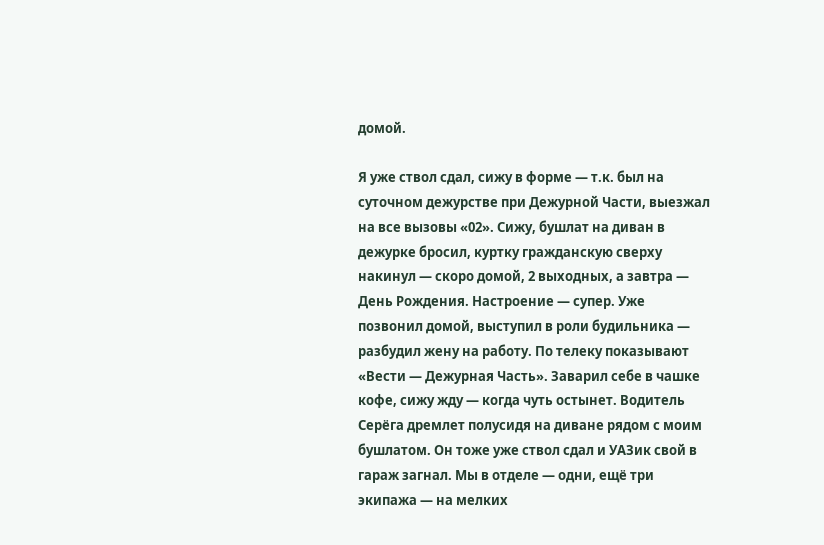домой.

Я уже ствол сдал, сижу в форме — т.к. был на суточном дежурстве при Дежурной Части, выезжал на все вызовы «02». Сижу, бушлат на диван в дежурке бросил, куртку гражданскую сверху накинул — скоро домой, 2 выходных, а завтра — День Рождения. Настроение — супер. Уже позвонил домой, выступил в роли будильника — разбудил жену на работу. По телеку показывают «Вести — Дежурная Часть». Заварил себе в чашке кофе, сижу жду — когда чуть остынет. Водитель Серёга дремлет полусидя на диване рядом с моим бушлатом. Он тоже уже ствол сдал и УАЗик свой в гараж загнал. Мы в отделе — одни, ещё три экипажа — на мелких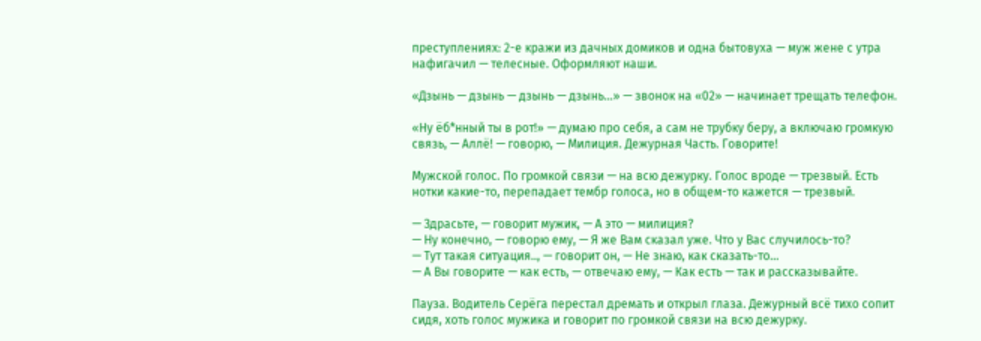преступлениях: 2-е кражи из дачных домиков и одна бытовуха — муж жене с утра нафигачил — телесные. Оформляют наши.

«Дзынь — дзынь — дзынь — дзынь…» — звонок на «02» — начинает трещать телефон.

«Ну ёб*нный ты в рот!» — думаю про себя, а сам не трубку беру, а включаю громкую связь, — Аллё! — говорю, — Милиция. Дежурная Часть. Говорите!

Мужской голос. По громкой связи — на всю дежурку. Голос вроде — трезвый. Есть нотки какие-то, перепадает тембр голоса, но в общем-то кажется — трезвый.

— Здрасьте, — говорит мужик, — А это — милиция?
— Ну конечно, — говорю ему, — Я же Вам сказал уже. Что у Вас случилось-то?
— Тут такая ситуация.., — говорит он, — Не знаю, как сказать-то…
— А Вы говорите — как есть, — отвечаю ему, — Как есть — так и рассказывайте.

Пауза. Водитель Серёга перестал дремать и открыл глаза. Дежурный всё тихо сопит сидя, хоть голос мужика и говорит по громкой связи на всю дежурку.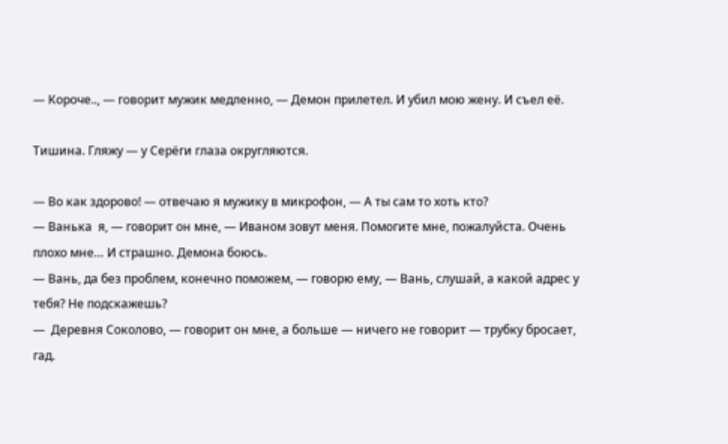— Короче.., — говорит мужик медленно, — Демон прилетел. И убил мою жену. И съел её.

Тишина. Гляжу — у Серёги глаза округляются.

— Во как здорово! — отвечаю я мужику в микрофон, — А ты сам то хоть кто?
— Ванька  я, — говорит он мне, — Иваном зовут меня. Помогите мне, пожалуйста. Очень плохо мне… И страшно. Демона боюсь.
— Вань, да без проблем, конечно поможем, — говорю ему, — Вань, слушай, а какой адрес у тебя? Не подскажешь?
—  Деревня Соколово, — говорит он мне, а больше — ничего не говорит — трубку бросает, гад.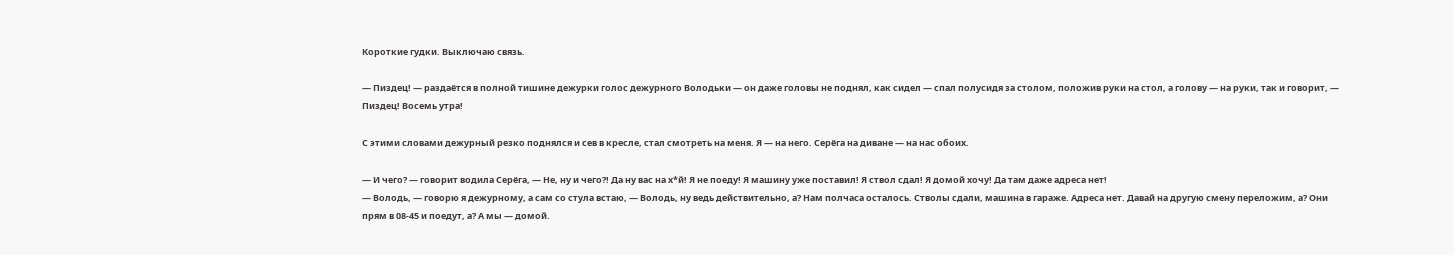Короткие гудки. Выключаю связь.

— Пиздец! — раздаётся в полной тишине дежурки голос дежурного Володьки — он даже головы не поднял, как сидел — спал полусидя за столом, положив руки на стол, а голову — на руки, так и говорит, — Пиздец! Восемь утра!

С этими словами дежурный резко поднялся и сев в кресле, стал смотреть на меня. Я — на него. Серёга на диване — на нас обоих.

— И чего? — говорит водила Серёга, — Не, ну и чего?! Да ну вас на х*й! Я не поеду! Я машину уже поставил! Я ствол сдал! Я домой хочу! Да там даже адреса нет!
— Володь, — говорю я дежурному, а сам со стула встаю, — Володь, ну ведь действительно, а? Нам полчаса осталось. Стволы сдали, машина в гараже. Адреса нет. Давай на другую смену переложим, а? Они прям в 08-45 и поедут, а? А мы — домой.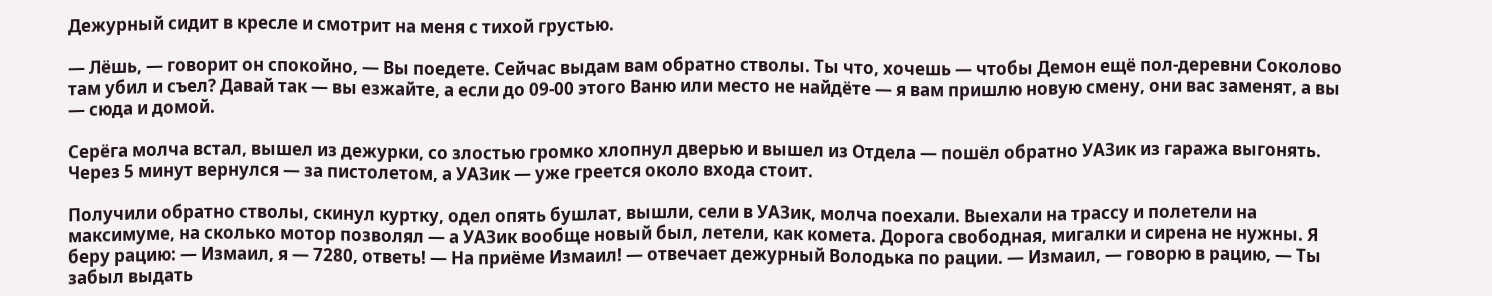Дежурный сидит в кресле и смотрит на меня с тихой грустью.

— Лёшь, — говорит он спокойно, — Вы поедете. Сейчас выдам вам обратно стволы. Ты что, хочешь — чтобы Демон ещё пол-деревни Соколово там убил и съел? Давай так — вы езжайте, а если до 09-00 этого Ваню или место не найдёте — я вам пришлю новую смену, они вас заменят, а вы — сюда и домой.

Серёга молча встал, вышел из дежурки, со злостью громко хлопнул дверью и вышел из Отдела — пошёл обратно УАЗик из гаража выгонять. Через 5 минут вернулся — за пистолетом, а УАЗик — уже греется около входа стоит.

Получили обратно стволы, скинул куртку, одел опять бушлат, вышли, сели в УАЗик, молча поехали. Выехали на трассу и полетели на максимуме, на сколько мотор позволял — а УАЗик вообще новый был, летели, как комета. Дорога свободная, мигалки и сирена не нужны. Я беру рацию: — Измаил, я — 7280, ответь! — На приёме Измаил! — отвечает дежурный Володька по рации. — Измаил, — говорю в рацию, — Ты забыл выдать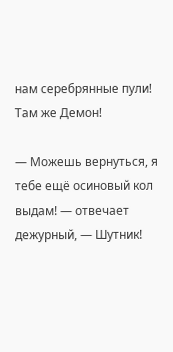нам серебрянные пули! Там же Демон!

— Можешь вернуться, я тебе ещё осиновый кол выдам! — отвечает дежурный, — Шутник!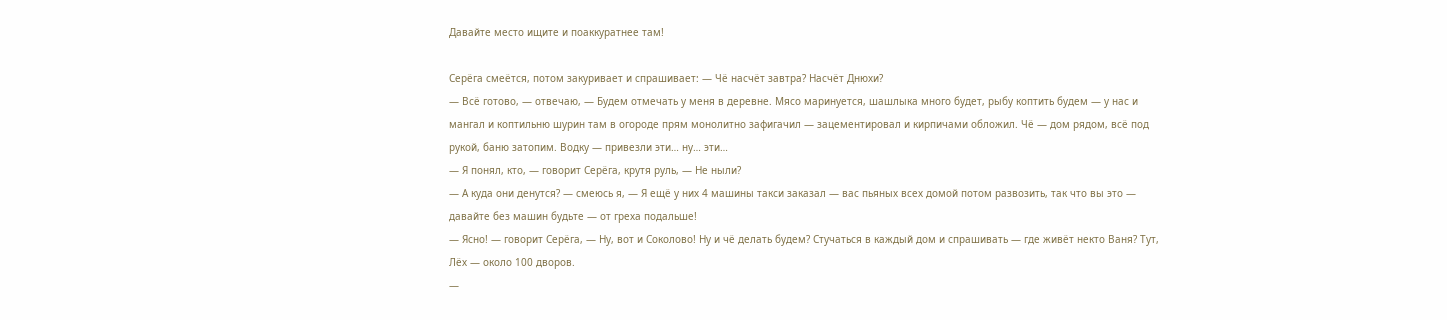Давайте место ищите и поаккуратнее там!

Серёга смеётся, потом закуривает и спрашивает: — Чё насчёт завтра? Насчёт Днюхи?
— Всё готово, — отвечаю, — Будем отмечать у меня в деревне. Мясо маринуется, шашлыка много будет, рыбу коптить будем — у нас и мангал и коптильню шурин там в огороде прям монолитно зафигачил — зацементировал и кирпичами обложил. Чё — дом рядом, всё под рукой, баню затопим. Водку — привезли эти… ну… эти…
— Я понял, кто, — говорит Серёга, крутя руль, — Не ныли?
— А куда они денутся? — смеюсь я, — Я ещё у них 4 машины такси заказал — вас пьяных всех домой потом развозить, так что вы это — давайте без машин будьте — от греха подальше!
— Ясно! — говорит Серёга, — Ну, вот и Соколово! Ну и чё делать будем? Стучаться в каждый дом и спрашивать — где живёт некто Ваня? Тут, Лёх — около 100 дворов.
—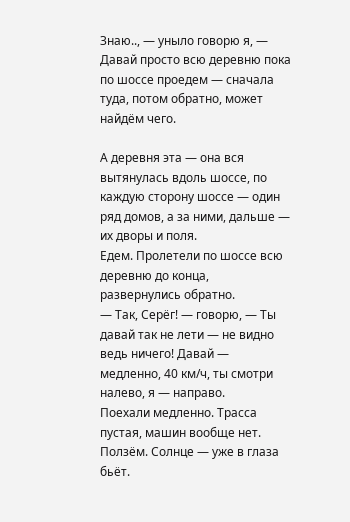Знаю.., — уныло говорю я, — Давай просто всю деревню пока по шоссе проедем — сначала туда, потом обратно, может найдём чего.

А деревня эта — она вся вытянулась вдоль шоссе, по каждую сторону шоссе — один ряд домов, а за ними, дальше — их дворы и поля.
Едем. Пролетели по шоссе всю деревню до конца, развернулись обратно.
— Так, Серёг! — говорю, — Ты давай так не лети — не видно ведь ничего! Давай — медленно, 40 км/ч, ты смотри налево, я — направо.
Поехали медленно. Трасса пустая, машин вообще нет. Ползём. Солнце — уже в глаза бьёт.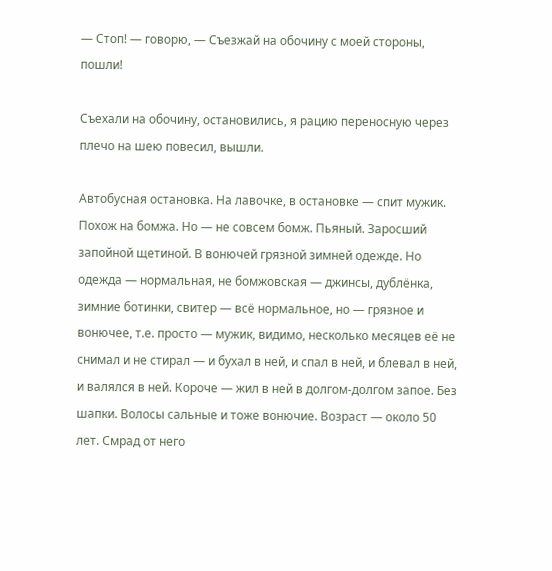— Стоп! — говорю, — Съезжай на обочину с моей стороны, пошли!

Съехали на обочину, остановились, я рацию переносную через плечо на шею повесил, вышли.

Автобусная остановка. На лавочке, в остановке — спит мужик. Похож на бомжа. Но — не совсем бомж. Пьяный. Заросший запойной щетиной. В вонючей грязной зимней одежде. Но одежда — нормальная, не бомжовская — джинсы, дублёнка, зимние ботинки, свитер — всё нормальное, но — грязное и вонючее, т.е. просто — мужик, видимо, несколько месяцев её не снимал и не стирал — и бухал в ней, и спал в ней, и блевал в ней, и валялся в ней. Короче — жил в ней в долгом-долгом запое. Без шапки. Волосы сальные и тоже вонючие. Возраст — около 50 лет. Смрад от него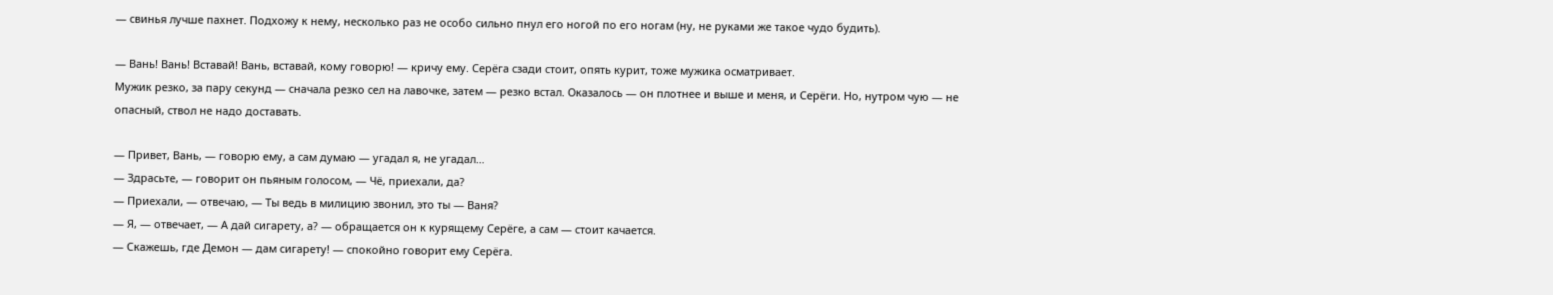— свинья лучше пахнет. Подхожу к нему, несколько раз не особо сильно пнул его ногой по его ногам (ну, не руками же такое чудо будить).

— Вань! Вань! Вставай! Вань, вставай, кому говорю! — кричу ему. Серёга сзади стоит, опять курит, тоже мужика осматривает.
Мужик резко, за пару секунд — сначала резко сел на лавочке, затем — резко встал. Оказалось — он плотнее и выше и меня, и Серёги. Но, нутром чую — не опасный, ствол не надо доставать.

— Привет, Вань, — говорю ему, а сам думаю — угадал я, не угадал…
— Здрасьте, — говорит он пьяным голосом, — Чё, приехали, да?
— Приехали, — отвечаю, — Ты ведь в милицию звонил, это ты — Ваня?
— Я, — отвечает, — А дай сигарету, а? — обращается он к курящему Серёге, а сам — стоит качается.
— Скажешь, где Демон — дам сигарету! — спокойно говорит ему Серёга.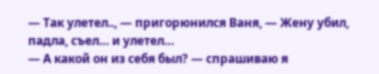— Так улетел.., — пригорюнился Ваня, — Жену убил, падла, съел… и улетел…
— А какой он из себя был? — спрашиваю я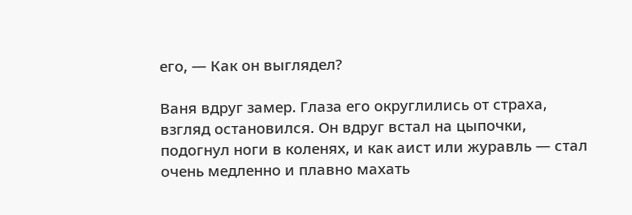его, — Как он выглядел?

Ваня вдруг замер. Глаза его округлились от страха, взгляд остановился. Он вдруг встал на цыпочки, подогнул ноги в коленях, и как аист или журавль — стал очень медленно и плавно махать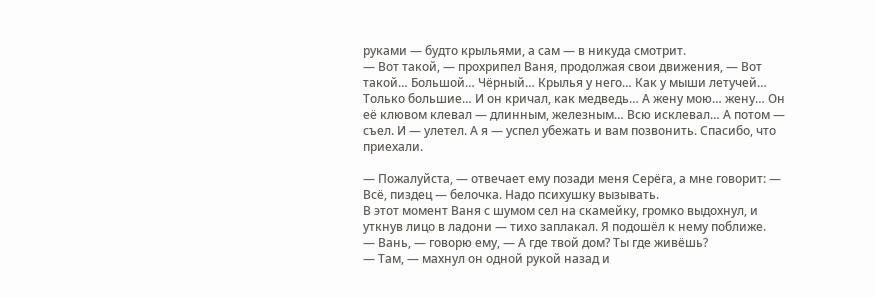руками — будто крыльями, а сам — в никуда смотрит.
— Вот такой, — прохрипел Ваня, продолжая свои движения, — Вот такой… Большой… Чёрный… Крылья у него… Как у мыши летучей… Только большие… И он кричал, как медведь… А жену мою… жену… Он её клювом клевал — длинным, железным… Всю исклевал… А потом — съел. И — улетел. А я — успел убежать и вам позвонить. Спасибо, что приехали.

— Пожалуйста, — отвечает ему позади меня Серёга, а мне говорит: — Всё, пиздец — белочка. Надо психушку вызывать.
В этот момент Ваня с шумом сел на скамейку, громко выдохнул, и уткнув лицо в ладони — тихо заплакал. Я подошёл к нему поближе.
— Вань, — говорю ему, — А где твой дом? Ты где живёшь?
— Там, — махнул он одной рукой назад и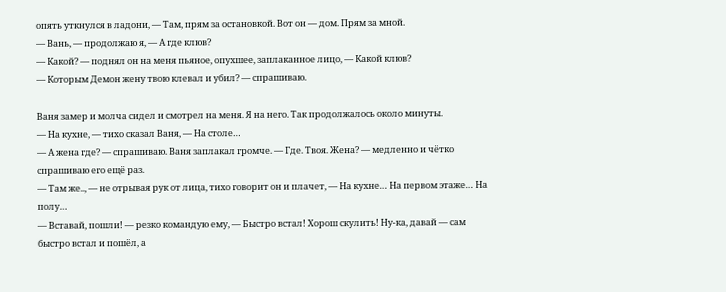опять уткнулся в ладони, — Там, прям за остановкой. Вот он — дом. Прям за мной.
— Вань, — продолжаю я, — А где клюв?
— Какой? — поднял он на меня пьяное, опухшее, заплаканное лицо, — Какой клюв?
— Которым Демон жену твою клевал и убил? — спрашиваю.

Ваня замер и молча сидел и смотрел на меня. Я на него. Так продолжалось около минуты.
— На кухне, — тихо сказал Ваня, — На столе…
— А жена где? — спрашиваю. Ваня заплакал громче. — Где. Твоя. Жена? — медленно и чётко спрашиваю его ещё раз.
— Там же.., — не отрывая рук от лица, тихо говорит он и плачет, — На кухне… На первом этаже… На полу…
— Вставай, пошли! — резко командую ему, — Быстро встал! Хорош скулить! Ну-ка, давай — сам быстро встал и пошёл, а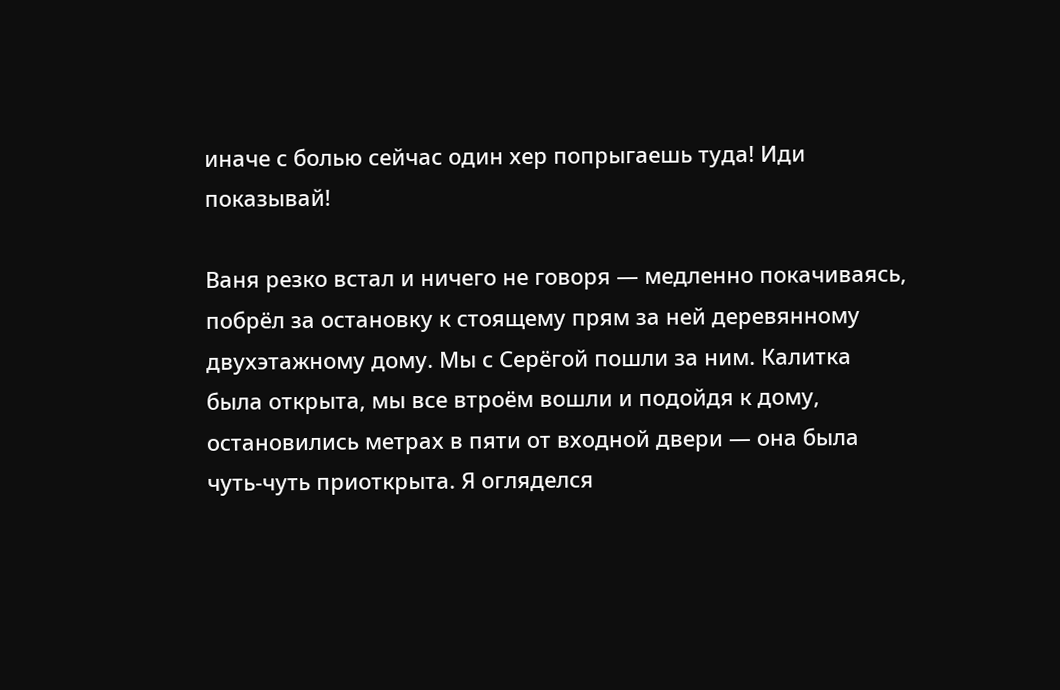иначе с болью сейчас один хер попрыгаешь туда! Иди показывай!

Ваня резко встал и ничего не говоря — медленно покачиваясь, побрёл за остановку к стоящему прям за ней деревянному двухэтажному дому. Мы с Серёгой пошли за ним. Калитка была открыта, мы все втроём вошли и подойдя к дому, остановились метрах в пяти от входной двери — она была чуть-чуть приоткрыта. Я огляделся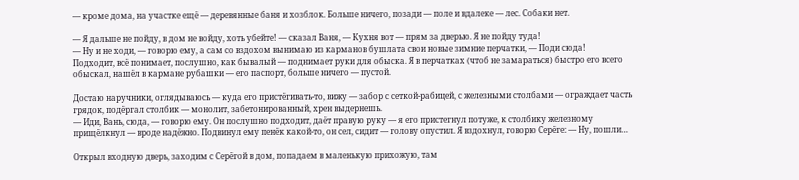— кроме дома, на участке ещё — деревянные баня и хозблок. Больше ничего, позади — поле и вдалеке — лес. Собаки нет.

— Я дальше не пойду, в дом не войду, хоть убейте! — сказал Ваня, — Кухня вот — прям за дверью. Я не пойду туда!
— Ну и не ходи, — говорю ему, а сам со вздохом вынимаю из карманов бушлата свои новые зимние перчатки, — Поди сюда!
Подходит, всё понимает, послушно, как бывалый — поднимает руки для обыска. Я в перчатках (чтоб не замараться) быстро его всего  обыскал, нашёл в кармане рубашки — его паспорт, больше ничего — пустой.

Достаю наручники, оглядываюсь — куда его пристёгивать-то, вижу — забор с сеткой-рабицей, с железными столбами — ограждает часть грядок, подёргал столбик — монолит, забетонированный, хрен выдернешь.
— Иди, Вань, сюда, — говорю ему. Он послушно подходит, даёт правую руку — я его пристегнул потуже, к столбику железному прищёлкнул — вроде надёжно. Подвинул ему пенёк какой-то, он сел, сидит — голову опустил. Я вздохнул, говорю Серёге: — Ну, пошли…

Открыл входную дверь, заходим с Серёгой в дом, попадаем в маленькую прихожую, там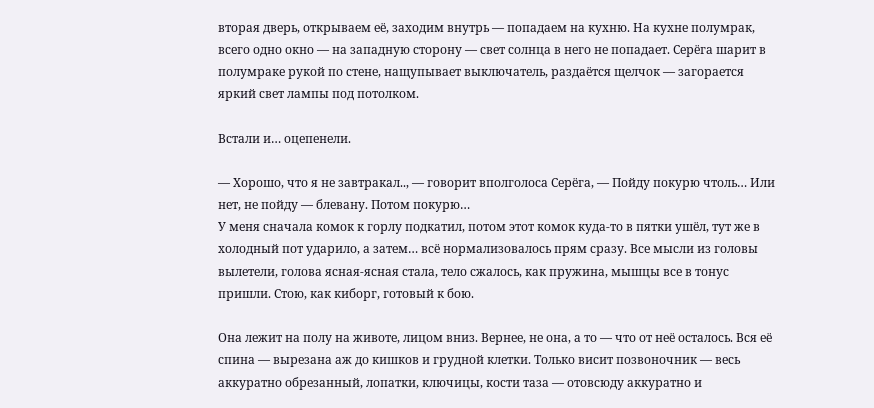вторая дверь, открываем её, заходим внутрь — попадаем на кухню. На кухне полумрак, всего одно окно — на западную сторону — свет солнца в него не попадает. Серёга шарит в полумраке рукой по стене, нащупывает выключатель, раздаётся щелчок — загорается яркий свет лампы под потолком.

Встали и… оцепенели.

— Хорошо, что я не завтракал.., — говорит вполголоса Серёга, — Пойду покурю чтоль… Или нет, не пойду — блевану. Потом покурю…
У меня сначала комок к горлу подкатил, потом этот комок куда-то в пятки ушёл, тут же в холодный пот ударило, а затем… всё нормализовалось прям сразу. Все мысли из головы вылетели, голова ясная-ясная стала, тело сжалось, как пружина, мышцы все в тонус пришли. Стою, как киборг, готовый к бою.

Она лежит на полу на животе, лицом вниз. Вернее, не она, а то — что от неё осталось. Вся её спина — вырезана аж до кишков и грудной клетки. Только висит позвоночник — весь аккуратно обрезанный, лопатки, ключицы, кости таза — отовсюду аккуратно и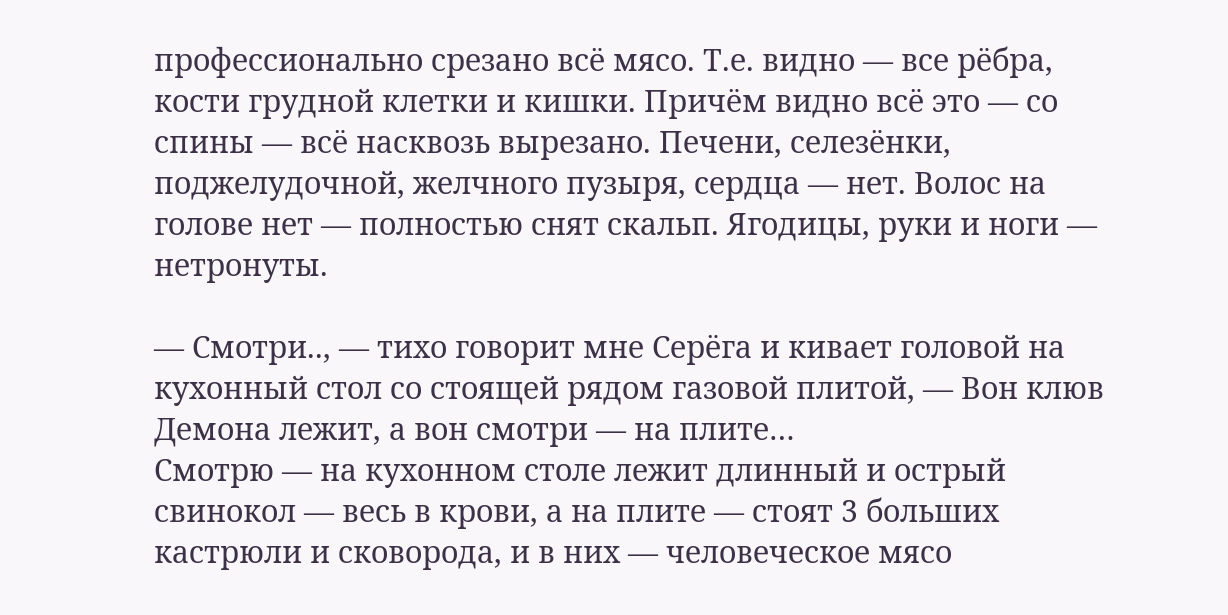профессионально срезано всё мясо. Т.е. видно — все рёбра, кости грудной клетки и кишки. Причём видно всё это — со спины — всё насквозь вырезано. Печени, селезёнки, поджелудочной, желчного пузыря, сердца — нет. Волос на голове нет — полностью снят скальп. Ягодицы, руки и ноги — нетронуты.

— Смотри.., — тихо говорит мне Серёга и кивает головой на кухонный стол со стоящей рядом газовой плитой, — Вон клюв Демона лежит, а вон смотри — на плите…
Смотрю — на кухонном столе лежит длинный и острый свинокол — весь в крови, а на плите — стоят 3 больших кастрюли и сковорода, и в них — человеческое мясо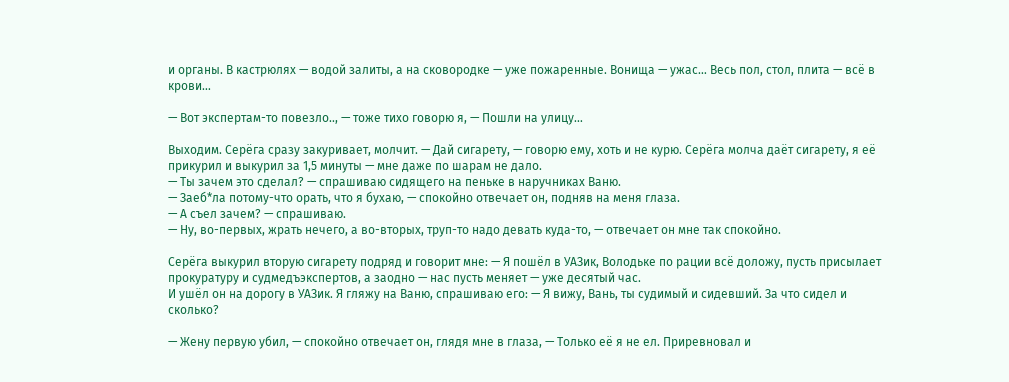и органы. В кастрюлях — водой залиты, а на сковородке — уже пожаренные. Вонища — ужас… Весь пол, стол, плита — всё в крови…

— Вот экспертам-то повезло.., — тоже тихо говорю я, — Пошли на улицу…

Выходим. Серёга сразу закуривает, молчит. — Дай сигарету, — говорю ему, хоть и не курю. Серёга молча даёт сигарету, я её прикурил и выкурил за 1,5 минуты — мне даже по шарам не дало.
— Ты зачем это сделал? — спрашиваю сидящего на пеньке в наручниках Ваню.
— Заеб*ла потому-что орать, что я бухаю, — спокойно отвечает он, подняв на меня глаза.
— А съел зачем? — спрашиваю.
— Ну, во-первых, жрать нечего, а во-вторых, труп-то надо девать куда-то, — отвечает он мне так спокойно.

Серёга выкурил вторую сигарету подряд и говорит мне: — Я пошёл в УАЗик, Володьке по рации всё доложу, пусть присылает прокуратуру и судмедъэкспертов, а заодно — нас пусть меняет — уже десятый час.
И ушёл он на дорогу в УАЗик. Я гляжу на Ваню, спрашиваю его: — Я вижу, Вань, ты судимый и сидевший. За что сидел и сколько?

— Жену первую убил, — спокойно отвечает он, глядя мне в глаза, — Только её я не ел. Приревновал и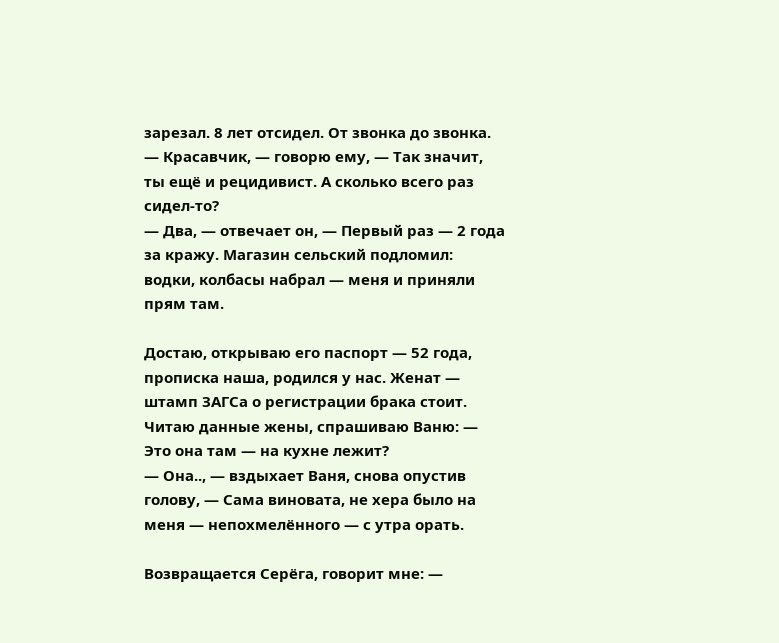зарезал. 8 лет отсидел. От звонка до звонка.
— Красавчик, — говорю ему, — Так значит, ты ещё и рецидивист. А сколько всего раз сидел-то?
— Два, — отвечает он, — Первый раз — 2 года за кражу. Магазин сельский подломил: водки, колбасы набрал — меня и приняли прям там.

Достаю, открываю его паспорт — 52 года, прописка наша, родился у нас. Женат — штамп ЗАГСа о регистрации брака стоит. Читаю данные жены, спрашиваю Ваню: — Это она там — на кухне лежит?
— Она.., — вздыхает Ваня, снова опустив голову, — Сама виновата, не хера было на меня — непохмелённого — с утра орать.

Возвращается Серёга, говорит мне: —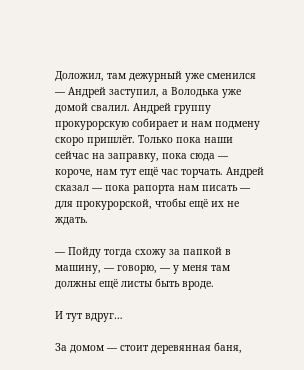Доложил, там дежурный уже сменился — Андрей заступил, а Володька уже домой свалил. Андрей группу прокурорскую собирает и нам подмену скоро пришлёт. Только пока наши сейчас на заправку, пока сюда — короче, нам тут ещё час торчать. Андрей сказал — пока рапорта нам писать — для прокурорской, чтобы ещё их не ждать.

— Пойду тогда схожу за папкой в машину, — говорю, — у меня там должны ещё листы быть вроде.

И тут вдруг…

За домом — стоит деревянная баня,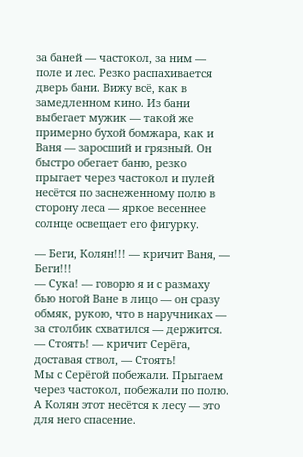за баней — частокол, за ним — поле и лес. Резко распахивается дверь бани. Вижу всё, как в замедленном кино. Из бани выбегает мужик — такой же примерно бухой бомжара, как и Ваня — заросший и грязный. Он быстро обегает баню, резко прыгает через частокол и пулей несётся по заснеженному полю в сторону леса — яркое весеннее солнце освещает его фигурку.

— Беги, Колян!!! — кричит Ваня, — Беги!!!
— Сука! — говорю я и с размаху бью ногой Ване в лицо — он сразу обмяк, рукою, что в наручниках — за столбик схватился — держится.
— Стоять! — кричит Серёга, доставая ствол, — Стоять!
Мы с Серёгой побежали. Прыгаем через частокол, побежали по полю. А Колян этот несётся к лесу — это для него спасение.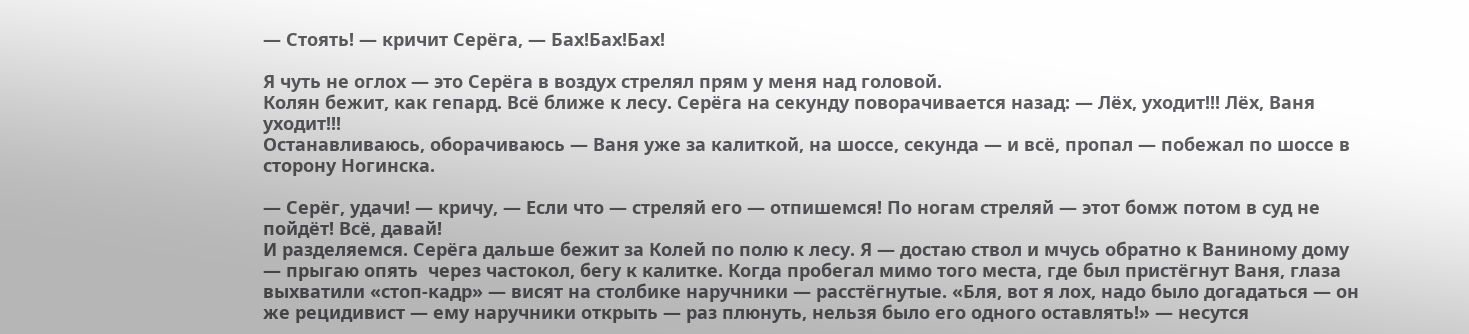— Стоять! — кричит Серёга, — Бах!Бах!Бах!

Я чуть не оглох — это Серёга в воздух стрелял прям у меня над головой.
Колян бежит, как гепард. Всё ближе к лесу. Серёга на секунду поворачивается назад: — Лёх, уходит!!! Лёх, Ваня уходит!!!
Останавливаюсь, оборачиваюсь — Ваня уже за калиткой, на шоссе, секунда — и всё, пропал — побежал по шоссе в сторону Ногинска.

— Серёг, удачи! — кричу, — Если что — стреляй его — отпишемся! По ногам стреляй — этот бомж потом в суд не пойдёт! Всё, давай!
И разделяемся. Серёга дальше бежит за Колей по полю к лесу. Я — достаю ствол и мчусь обратно к Ваниному дому — прыгаю опять  через частокол, бегу к калитке. Когда пробегал мимо того места, где был пристёгнут Ваня, глаза выхватили «стоп-кадр» — висят на столбике наручники — расстёгнутые. «Бля, вот я лох, надо было догадаться — он же рецидивист — ему наручники открыть — раз плюнуть, нельзя было его одного оставлять!» — несутся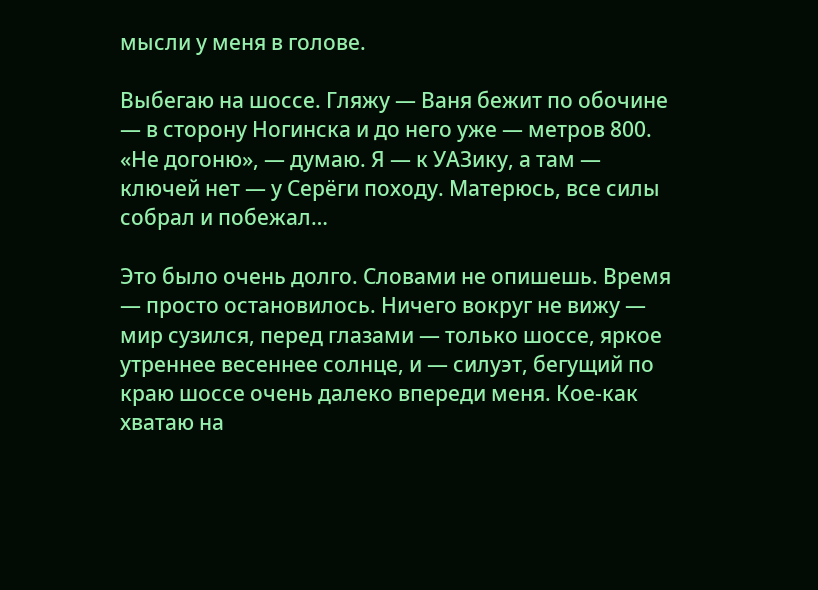мысли у меня в голове.

Выбегаю на шоссе. Гляжу — Ваня бежит по обочине — в сторону Ногинска и до него уже — метров 800. «Не догоню», — думаю. Я — к УАЗику, а там — ключей нет — у Серёги походу. Матерюсь, все силы собрал и побежал…

Это было очень долго. Словами не опишешь. Время — просто остановилось. Ничего вокруг не вижу — мир сузился, перед глазами — только шоссе, яркое утреннее весеннее солнце, и — силуэт, бегущий по краю шоссе очень далеко впереди меня. Кое-как хватаю на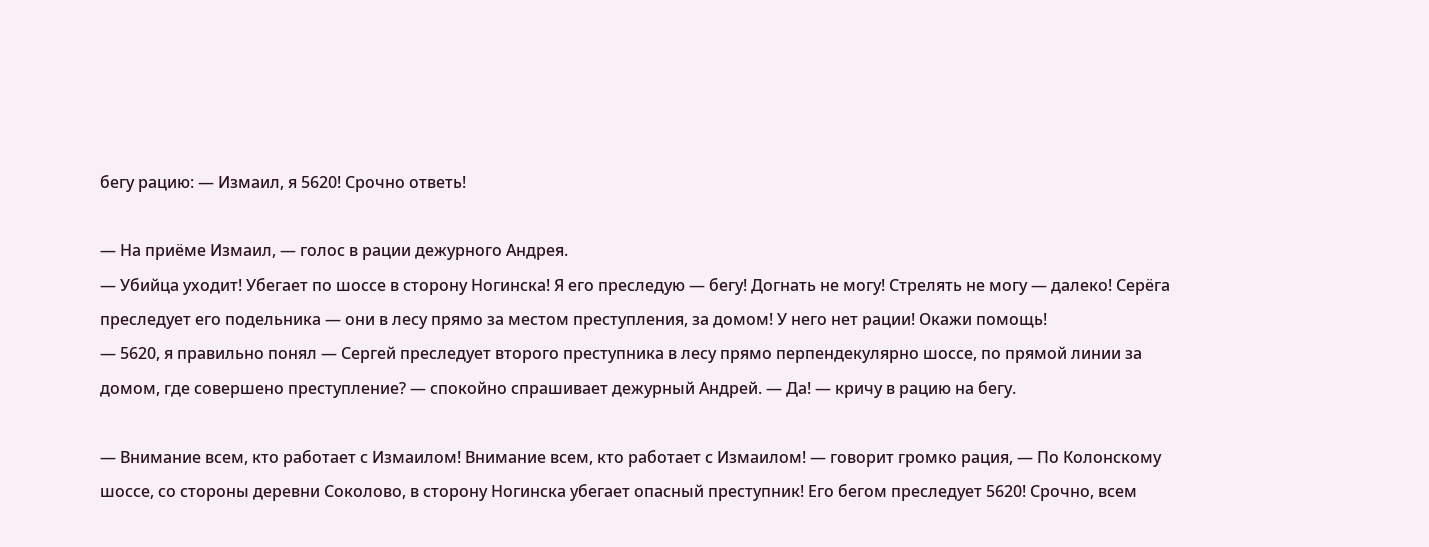бегу рацию: — Измаил, я 5620! Срочно ответь!

— На приёме Измаил, — голос в рации дежурного Андрея.
— Убийца уходит! Убегает по шоссе в сторону Ногинска! Я его преследую — бегу! Догнать не могу! Стрелять не могу — далеко! Серёга преследует его подельника — они в лесу прямо за местом преступления, за домом! У него нет рации! Окажи помощь!
— 5620, я правильно понял — Сергей преследует второго преступника в лесу прямо перпендекулярно шоссе, по прямой линии за домом, где совершено преступление? — спокойно спрашивает дежурный Андрей. — Да! — кричу в рацию на бегу.

— Внимание всем, кто работает с Измаилом! Внимание всем, кто работает с Измаилом! — говорит громко рация, — По Колонскому шоссе, со стороны деревни Соколово, в сторону Ногинска убегает опасный преступник! Его бегом преследует 5620! Срочно, всем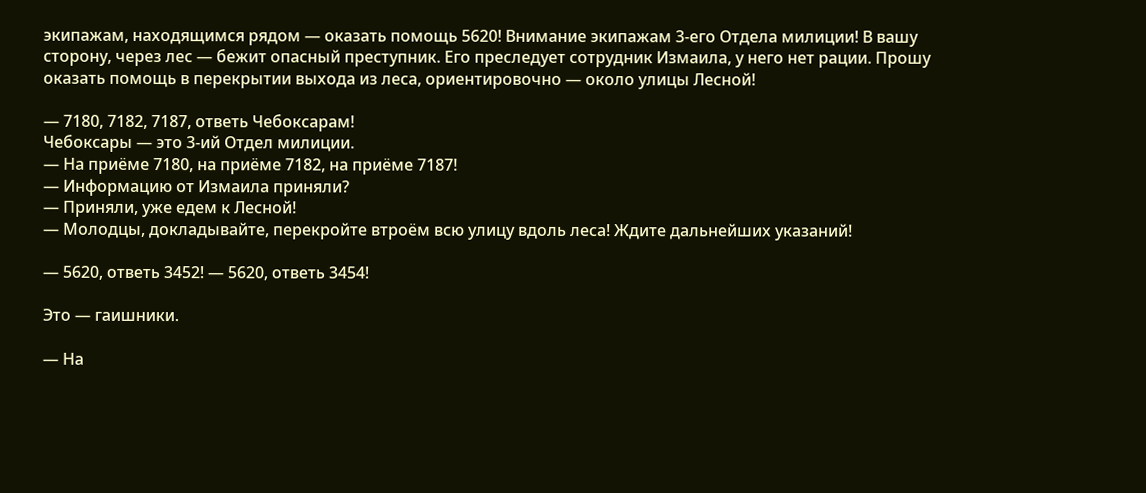экипажам, находящимся рядом — оказать помощь 5620! Внимание экипажам 3-его Отдела милиции! В вашу сторону, через лес — бежит опасный преступник. Его преследует сотрудник Измаила, у него нет рации. Прошу оказать помощь в перекрытии выхода из леса, ориентировочно — около улицы Лесной!

— 7180, 7182, 7187, ответь Чебоксарам!
Чебоксары — это 3-ий Отдел милиции.
— На приёме 7180, на приёме 7182, на приёме 7187!
— Информацию от Измаила приняли?
— Приняли, уже едем к Лесной!
— Молодцы, докладывайте, перекройте втроём всю улицу вдоль леса! Ждите дальнейших указаний!

— 5620, ответь 3452! — 5620, ответь 3454!

Это — гаишники.

— На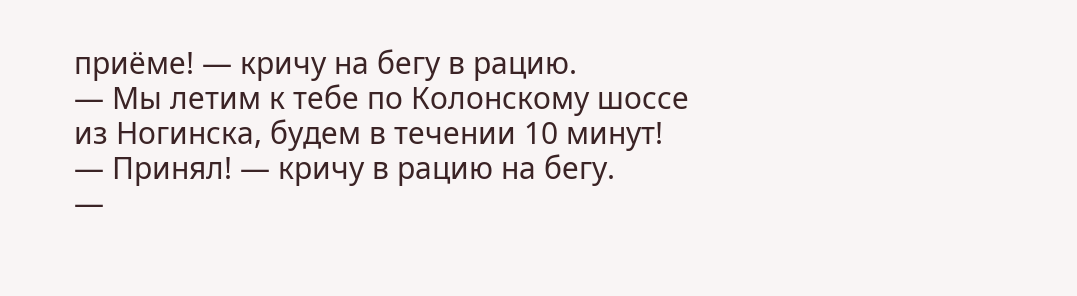приёме! — кричу на бегу в рацию.
— Мы летим к тебе по Колонскому шоссе из Ногинска, будем в течении 10 минут!
— Принял! — кричу в рацию на бегу.
—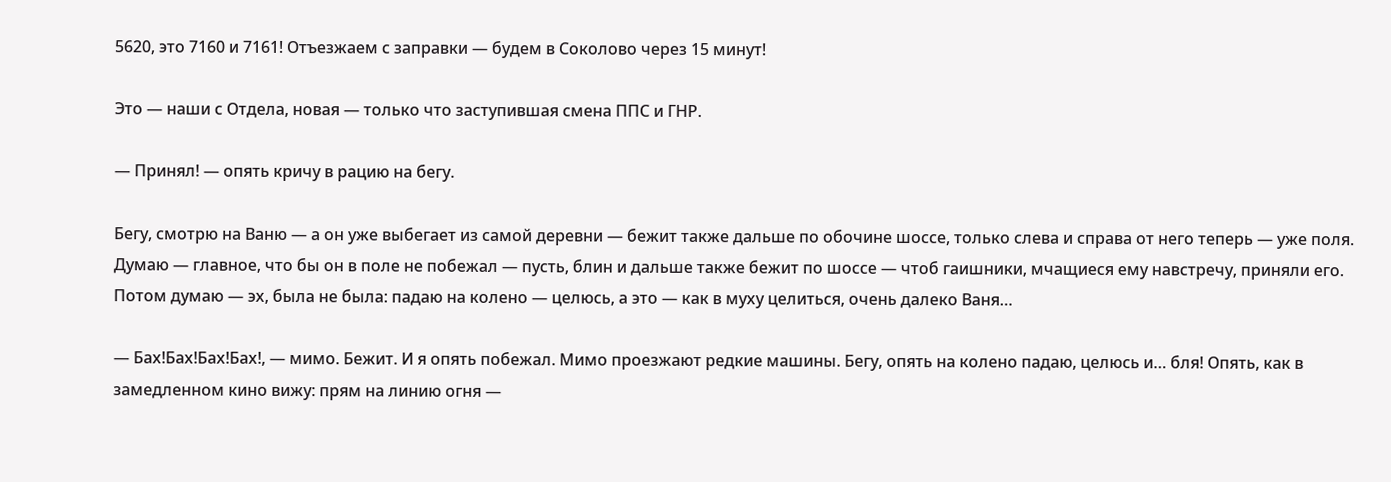5620, это 7160 и 7161! Отъезжаем с заправки — будем в Соколово через 15 минут!

Это — наши с Отдела, новая — только что заступившая смена ППС и ГНР.

— Принял! — опять кричу в рацию на бегу.

Бегу, смотрю на Ваню — а он уже выбегает из самой деревни — бежит также дальше по обочине шоссе, только слева и справа от него теперь — уже поля. Думаю — главное, что бы он в поле не побежал — пусть, блин и дальше также бежит по шоссе — чтоб гаишники, мчащиеся ему навстречу, приняли его. Потом думаю — эх, была не была: падаю на колено — целюсь, а это — как в муху целиться, очень далеко Ваня…

— Бах!Бах!Бах!Бах!, — мимо. Бежит. И я опять побежал. Мимо проезжают редкие машины. Бегу, опять на колено падаю, целюсь и… бля! Опять, как в замедленном кино вижу: прям на линию огня —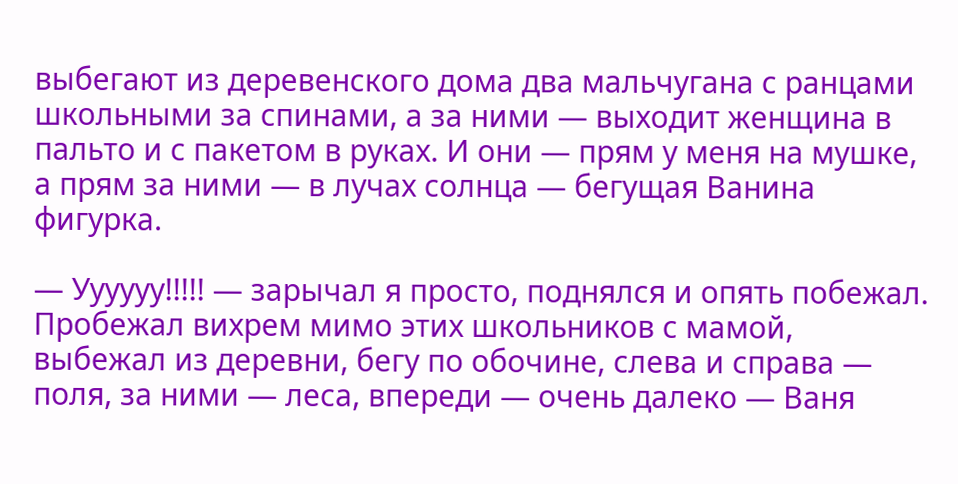выбегают из деревенского дома два мальчугана с ранцами школьными за спинами, а за ними — выходит женщина в пальто и с пакетом в руках. И они — прям у меня на мушке, а прям за ними — в лучах солнца — бегущая Ванина фигурка.

— Уууууу!!!!! — зарычал я просто, поднялся и опять побежал. Пробежал вихрем мимо этих школьников с мамой, выбежал из деревни, бегу по обочине, слева и справа — поля, за ними — леса, впереди — очень далеко — Ваня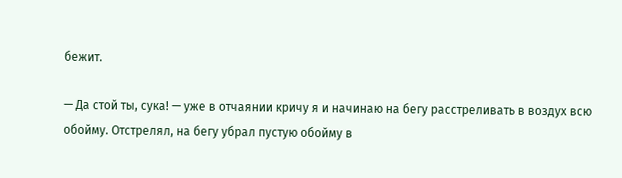бежит.

— Да стой ты, сука! — уже в отчаянии кричу я и начинаю на бегу расстреливать в воздух всю обойму. Отстрелял, на бегу убрал пустую обойму в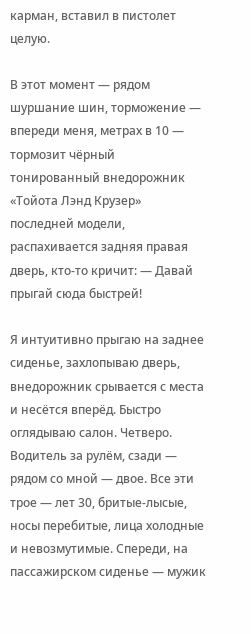карман, вставил в пистолет целую.

В этот момент — рядом шуршание шин, торможение — впереди меня, метрах в 10 — тормозит чёрный тонированный внедорожник «Тойота Лэнд Крузер» последней модели, распахивается задняя правая дверь, кто-то кричит: — Давай прыгай сюда быстрей!

Я интуитивно прыгаю на заднее сиденье, захлопываю дверь, внедорожник срывается с места и несётся вперёд. Быстро оглядываю салон. Четверо. Водитель за рулём, сзади — рядом со мной — двое. Все эти трое — лет 30, бритые-лысые, носы перебитые, лица холодные и невозмутимые. Спереди, на пассажирском сиденье — мужик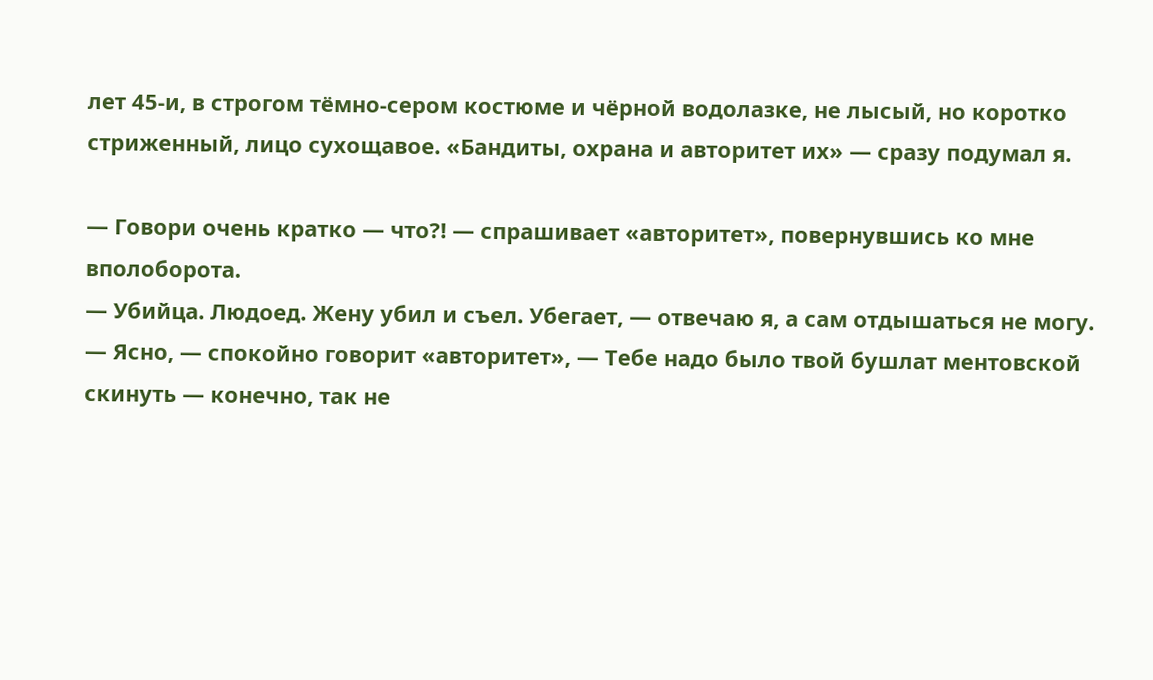лет 45-и, в строгом тёмно-сером костюме и чёрной водолазке, не лысый, но коротко стриженный, лицо сухощавое. «Бандиты, охрана и авторитет их» — сразу подумал я.

— Говори очень кратко — что?! — спрашивает «авторитет», повернувшись ко мне вполоборота.
— Убийца. Людоед. Жену убил и съел. Убегает, — отвечаю я, а сам отдышаться не могу.
— Ясно, — спокойно говорит «авторитет», — Тебе надо было твой бушлат ментовской скинуть — конечно, так не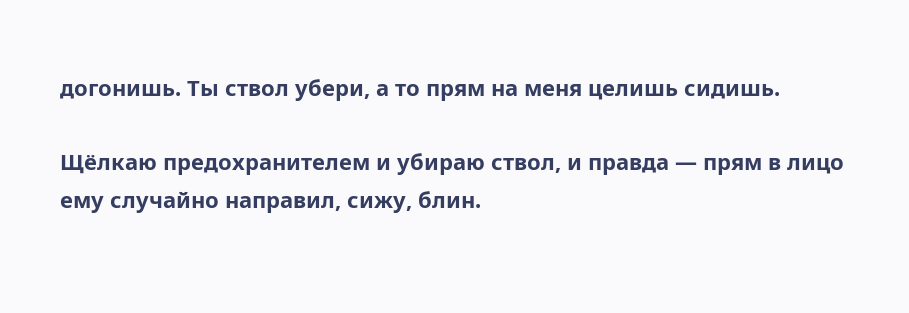догонишь. Ты ствол убери, а то прям на меня целишь сидишь.

Щёлкаю предохранителем и убираю ствол, и правда — прям в лицо ему случайно направил, сижу, блин.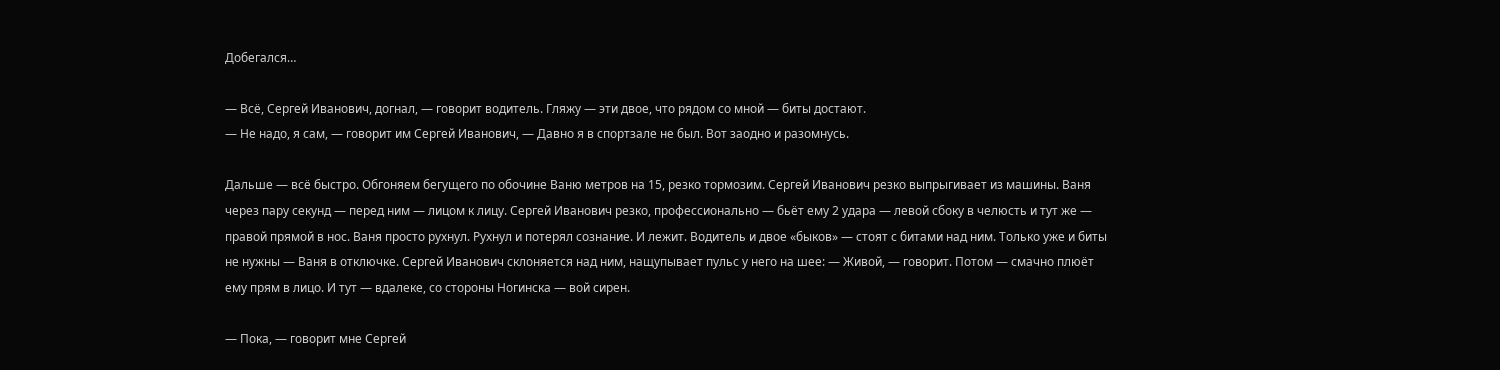Добегался…

— Всё, Сергей Иванович, догнал, — говорит водитель. Гляжу — эти двое, что рядом со мной — биты достают.
— Не надо, я сам, — говорит им Сергей Иванович, — Давно я в спортзале не был. Вот заодно и разомнусь.

Дальше — всё быстро. Обгоняем бегущего по обочине Ваню метров на 15, резко тормозим. Сергей Иванович резко выпрыгивает из машины. Ваня через пару секунд — перед ним — лицом к лицу. Сергей Иванович резко, профессионально — бьёт ему 2 удара — левой сбоку в челюсть и тут же — правой прямой в нос. Ваня просто рухнул. Рухнул и потерял сознание. И лежит. Водитель и двое «быков» — стоят с битами над ним. Только уже и биты не нужны — Ваня в отключке. Сергей Иванович склоняется над ним, нащупывает пульс у него на шее: — Живой, — говорит. Потом — смачно плюёт ему прям в лицо. И тут — вдалеке, со стороны Ногинска — вой сирен.

— Пока, — говорит мне Сергей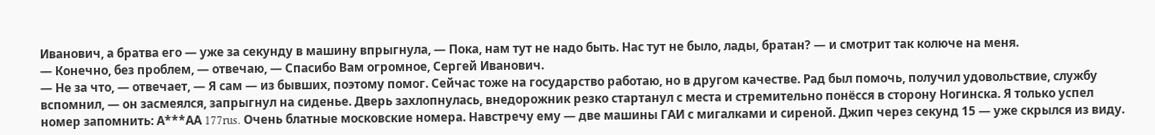Иванович, а братва его — уже за секунду в машину впрыгнула, — Пока, нам тут не надо быть. Нас тут не было, лады, братан? — и смотрит так колюче на меня.
— Конечно, без проблем, — отвечаю, — Спасибо Вам огромное, Сергей Иванович.
— Не за что, — отвечает, — Я сам — из бывших, поэтому помог. Сейчас тоже на государство работаю, но в другом качестве. Рад был помочь, получил удовольствие, службу вспомнил, — он засмеялся, запрыгнул на сиденье. Дверь захлопнулась, внедорожник резко стартанул с места и стремительно понёсся в сторону Ногинска. Я только успел номер запомнить: А***АА 177rus. Очень блатные московские номера. Навстречу ему — две машины ГАИ с мигалками и сиреной. Джип через секунд 15 — уже скрылся из виду.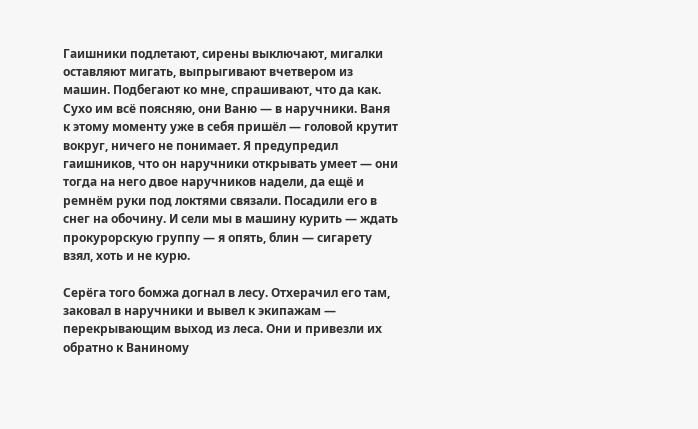Гаишники подлетают, сирены выключают, мигалки оставляют мигать, выпрыгивают вчетвером из машин. Подбегают ко мне, спрашивают, что да как. Сухо им всё поясняю, они Ваню — в наручники. Ваня к этому моменту уже в себя пришёл — головой крутит вокруг, ничего не понимает. Я предупредил гаишников, что он наручники открывать умеет — они тогда на него двое наручников надели, да ещё и ремнём руки под локтями связали. Посадили его в снег на обочину. И сели мы в машину курить — ждать прокурорскую группу — я опять, блин — сигарету взял, хоть и не курю.

Серёга того бомжа догнал в лесу. Отхерачил его там, заковал в наручники и вывел к экипажам — перекрывающим выход из леса. Они и привезли их обратно к Ваниному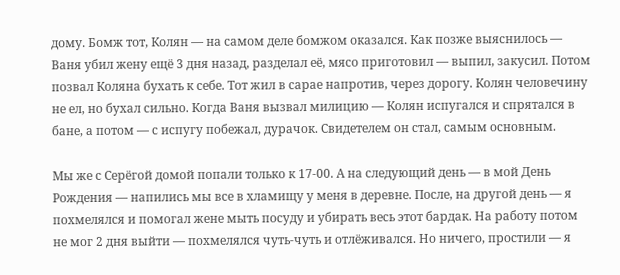дому. Бомж тот, Колян — на самом деле бомжом оказался. Как позже выяснилось — Ваня убил жену ещё 3 дня назад, разделал её, мясо приготовил — выпил, закусил. Потом позвал Коляна бухать к себе. Тот жил в сарае напротив, через дорогу. Колян человечину не ел, но бухал сильно. Когда Ваня вызвал милицию — Колян испугался и спрятался в бане, а потом — с испугу побежал, дурачок. Свидетелем он стал, самым основным.

Мы же с Серёгой домой попали только к 17-00. А на следующий день — в мой День Рождения — напились мы все в хламищу у меня в деревне. После, на другой день — я похмелялся и помогал жене мыть посуду и убирать весь этот бардак. На работу потом не мог 2 дня выйти — похмелялся чуть-чуть и отлёживался. Но ничего, простили — я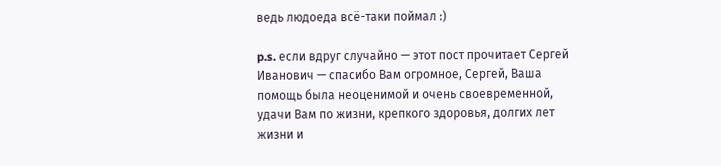ведь людоеда всё-таки поймал :)

p.s. если вдруг случайно — этот пост прочитает Сергей Иванович — спасибо Вам огромное, Сергей, Ваша помощь была неоценимой и очень своевременной, удачи Вам по жизни, крепкого здоровья, долгих лет жизни и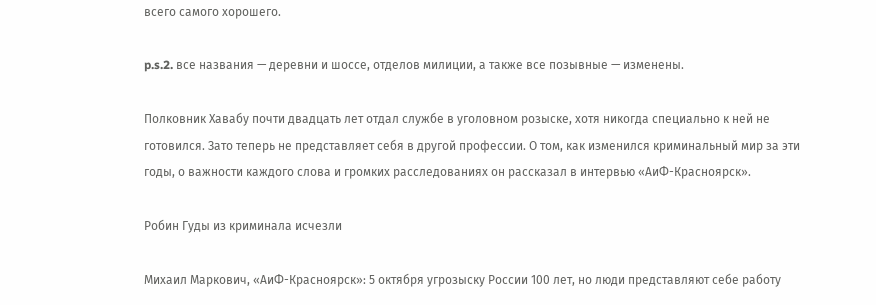всего самого хорошего.

p.s.2. все названия — деревни и шоссе, отделов милиции, а также все позывные — изменены.

Полковник Хавабу почти двадцать лет отдал службе в уголовном розыске, хотя никогда специально к ней не готовился. Зато теперь не представляет себя в другой профессии. О том, как изменился криминальный мир за эти годы, о важности каждого слова и громких расследованиях он рассказал в интервью «АиФ-Красноярск».

Робин Гуды из криминала исчезли

Михаил Маркович, «АиФ-Красноярск»: 5 октября угрозыску России 100 лет, но люди представляют себе работу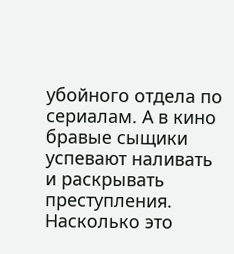убойного отдела по сериалам. А в кино бравые сыщики успевают наливать и раскрывать преступления. Насколько это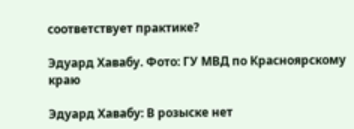соответствует практике?

Эдуард Хавабу. Фото: ГУ МВД по Красноярскому краю

Эдуард Хавабу: В розыске нет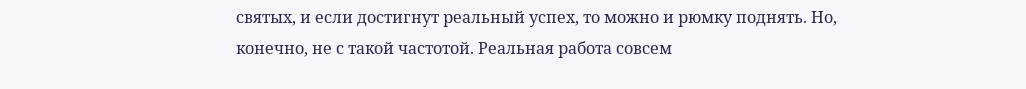святых, и если достигнут реальный успех, то можно и рюмку поднять. Но, конечно, не с такой частотой. Реальная работа совсем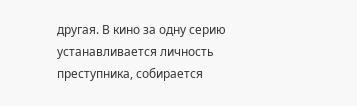другая. В кино за одну серию устанавливается личность преступника, собирается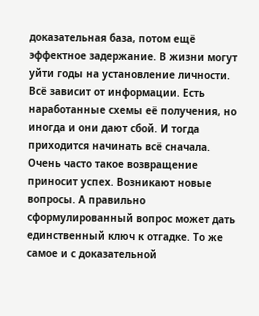доказательная база, потом ещё эффектное задержание. В жизни могут уйти годы на установление личности. Всё зависит от информации. Есть наработанные схемы её получения, но иногда и они дают сбой. И тогда приходится начинать всё сначала. Очень часто такое возвращение приносит успех. Возникают новые вопросы. А правильно сформулированный вопрос может дать единственный ключ к отгадке. То же самое и с доказательной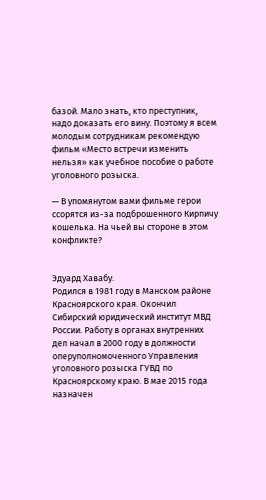базой. Мало знать, кто преступник, надо доказать его вину. Поэтому я всем молодым сотрудникам рекомендую фильм «Место встречи изменить нельзя» как учебное пособие о работе уголовного розыска.

— В упомянутом вами фильме герои ссорятся из-за подброшенного Кирпичу кошелька. На чьей вы стороне в этом конфликте?


Эдуард Хавабу.
Родился в 1981 году в Манском районе Красноярского края. Окончил Сибирский юридический институт МВД России. Работу в органах внутренних дел начал в 2000 году в должности оперуполномоченного Управления уголовного розыска ГУВД по Красноярскому краю. В мае 2015 года назначен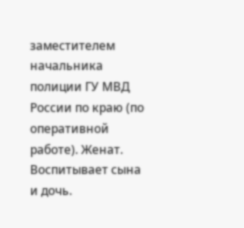заместителем начальника полиции ГУ МВД России по краю (по оперативной работе). Женат. Воспитывает сына и дочь.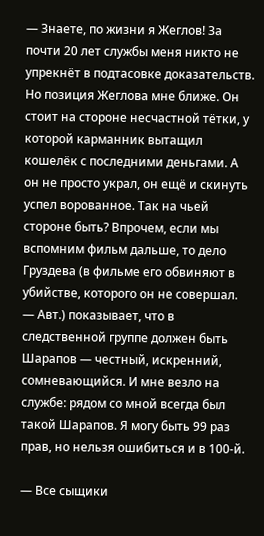— Знаете, по жизни я Жеглов! За почти 20 лет службы меня никто не упрекнёт в подтасовке доказательств. Но позиция Жеглова мне ближе. Он стоит на стороне несчастной тётки, у которой карманник вытащил кошелёк с последними деньгами. А он не просто украл, он ещё и скинуть успел ворованное. Так на чьей стороне быть? Впрочем, если мы вспомним фильм дальше, то дело Груздева (в фильме его обвиняют в убийстве, которого он не совершал. — Авт.) показывает, что в следственной группе должен быть Шарапов — честный, искренний, сомневающийся. И мне везло на службе: рядом со мной всегда был такой Шарапов. Я могу быть 99 раз прав, но нельзя ошибиться и в 100-й.

— Все сыщики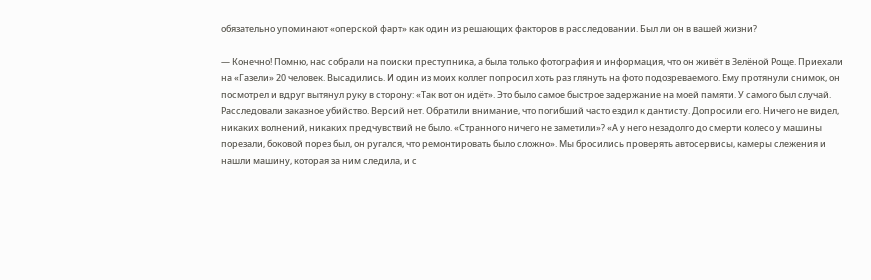обязательно упоминают «оперской фарт» как один из решающих факторов в расследовании. Был ли он в вашей жизни?

— Конечно! Помню, нас собрали на поиски преступника, а была только фотография и информация, что он живёт в Зелёной Роще. Приехали на «Газели» 20 человек. Высадились. И один из моих коллег попросил хоть раз глянуть на фото подозреваемого. Ему протянули снимок, он посмотрел и вдруг вытянул руку в сторону: «Так вот он идёт». Это было самое быстрое задержание на моей памяти. У самого был случай. Расследовали заказное убийство. Версий нет. Обратили внимание, что погибший часто ездил к дантисту. Допросили его. Ничего не видел, никаких волнений, никаких предчувствий не было. «Странного ничего не заметили»? «А у него незадолго до смерти колесо у машины порезали, боковой порез был, он ругался, что ремонтировать было сложно». Мы бросились проверять автосервисы, камеры слежения и нашли машину, которая за ним следила, и с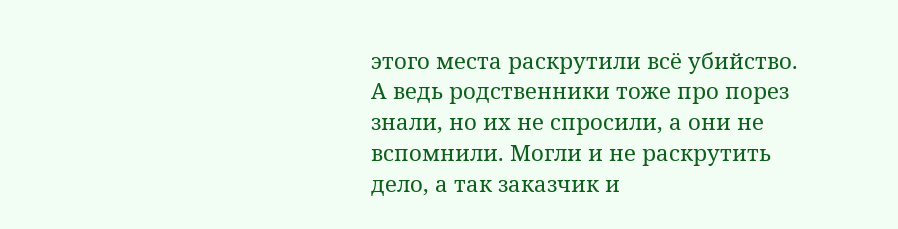этого места раскрутили всё убийство. А ведь родственники тоже про порез знали, но их не спросили, а они не вспомнили. Могли и не раскрутить дело, а так заказчик и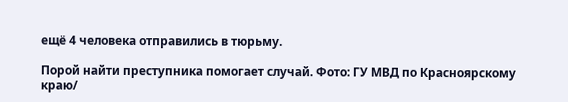ещё 4 человека отправились в тюрьму.

Порой найти преступника помогает случай. Фото: ГУ МВД по Красноярскому краю/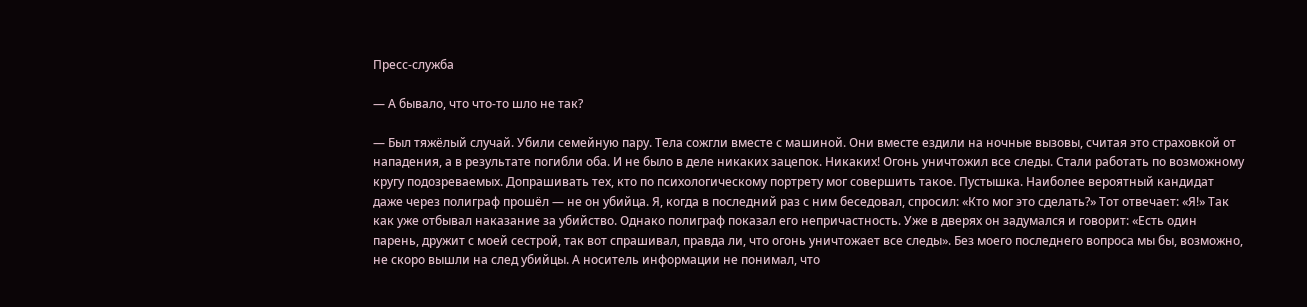Пресс-служба

— А бывало, что что-то шло не так?

— Был тяжёлый случай. Убили семейную пару. Тела сожгли вместе с машиной. Они вместе ездили на ночные вызовы, считая это страховкой от нападения, а в результате погибли оба. И не было в деле никаких зацепок. Никаких! Огонь уничтожил все следы. Стали работать по возможному кругу подозреваемых. Допрашивать тех, кто по психологическому портрету мог совершить такое. Пустышка. Наиболее вероятный кандидат даже через полиграф прошёл — не он убийца. Я, когда в последний раз с ним беседовал, спросил: «Кто мог это сделать?» Тот отвечает: «Я!» Так как уже отбывал наказание за убийство. Однако полиграф показал его непричастность. Уже в дверях он задумался и говорит: «Есть один парень, дружит с моей сестрой, так вот спрашивал, правда ли, что огонь уничтожает все следы». Без моего последнего вопроса мы бы, возможно, не скоро вышли на след убийцы. А носитель информации не понимал, что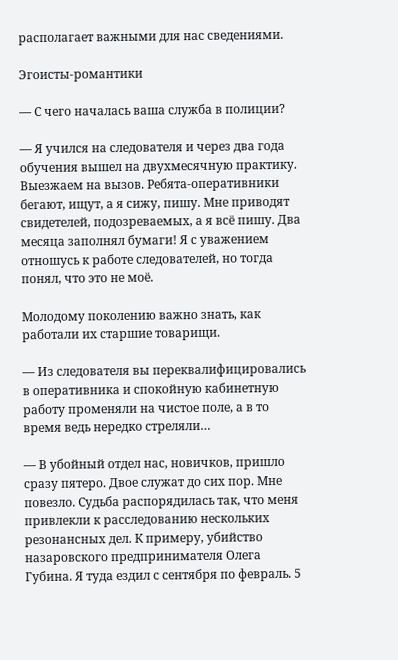располагает важными для нас сведениями.

Эгоисты-романтики

— С чего началась ваша служба в полиции?

— Я учился на следователя и через два года обучения вышел на двухмесячную практику. Выезжаем на вызов. Ребята-оперативники бегают, ищут, а я сижу, пишу. Мне приводят свидетелей, подозреваемых, а я всё пишу. Два месяца заполнял бумаги! Я с уважением отношусь к работе следователей, но тогда понял, что это не моё.

Молодому поколению важно знать, как работали их старшие товарищи.

— Из следователя вы переквалифицировались в оперативника и спокойную кабинетную работу променяли на чистое поле, а в то время ведь нередко стреляли…

— В убойный отдел нас, новичков, пришло сразу пятеро. Двое служат до сих пор. Мне повезло. Судьба распорядилась так, что меня привлекли к расследованию нескольких резонансных дел. К примеру, убийство назаровского предпринимателя Олега Губина. Я туда ездил с сентября по февраль. 5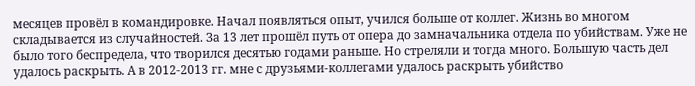месяцев провёл в командировке. Начал появляться опыт, учился больше от коллег. Жизнь во многом складывается из случайностей. За 13 лет прошёл путь от опера до замначальника отдела по убийствам. Уже не было того беспредела, что творился десятью годами раньше. Но стреляли и тогда много. Большую часть дел удалось раскрыть. А в 2012-2013 гг. мне с друзьями-коллегами удалось раскрыть убийство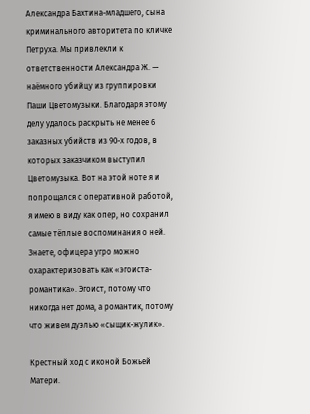Александра Бахтина-младшего, сына криминального авторитета по кличке Петруха. Мы привлекли к ответственности Александра Ж. — наёмного убийцу из группировки Паши Цветомузыки. Благодаря этому делу удалось раскрыть не менее 6 заказных убийств из 90-х годов, в которых заказчиком выступил Цветомузыка. Вот на этой ноте я и попрощался с оперативной работой, я имею в виду как опер, но сохранил самые тёплые воспоминания о ней. Знаете, офицера угро можно охарактеризовать как «эгоиста-романтика». Эгоист, потому что никогда нет дома, а романтик, потому что живем дуэлью «сыщик-жулик».

Крестный ход с иконой Божьей Матери.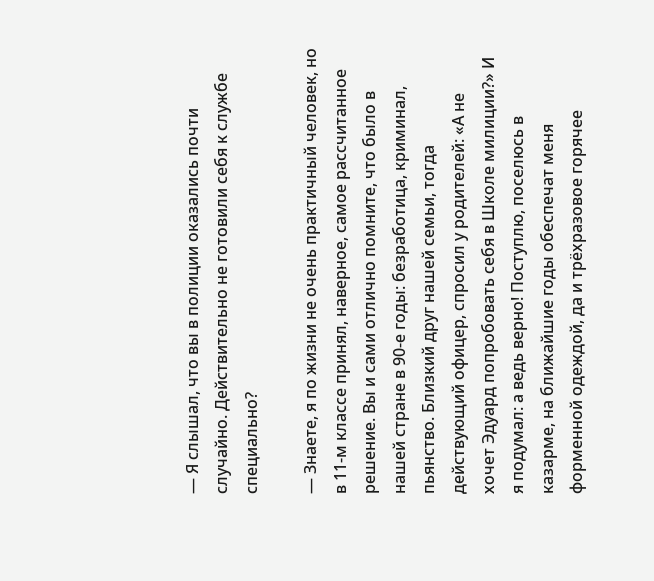— Я слышал, что вы в полиции оказались почти случайно. Действительно не готовили себя к службе специально?

— Знаете, я по жизни не очень практичный человек, но в 11-м классе принял, наверное, самое рассчитанное решение. Вы и сами отлично помните, что было в нашей стране в 90-е годы: безработица, криминал, пьянство. Близкий друг нашей семьи, тогда действующий офицер, спросил у родителей: «А не хочет Эдуард попробовать себя в Школе милиции?» И я подумал: а ведь верно! Поступлю, поселюсь в казарме, на ближайшие годы обеспечат меня форменной одеждой, да и трёхразовое горячее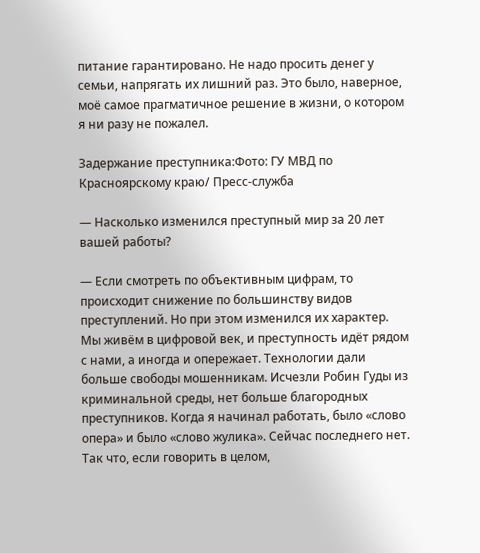питание гарантировано. Не надо просить денег у семьи, напрягать их лишний раз. Это было, наверное, моё самое прагматичное решение в жизни, о котором я ни разу не пожалел.

Задержание преступника:Фото: ГУ МВД по Красноярскому краю/ Пресс-служба

— Насколько изменился преступный мир за 20 лет вашей работы?

— Если смотреть по объективным цифрам, то происходит снижение по большинству видов преступлений. Но при этом изменился их характер. Мы живём в цифровой век, и преступность идёт рядом с нами, а иногда и опережает. Технологии дали больше свободы мошенникам. Исчезли Робин Гуды из криминальной среды, нет больше благородных преступников. Когда я начинал работать, было «слово опера» и было «слово жулика». Сейчас последнего нет. Так что, если говорить в целом,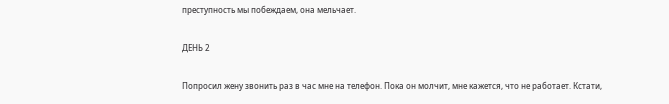преступность мы побеждаем, она мельчает.

ДЕНЬ 2

Попросил жену звонить раз в час мне на телефон. Пока он молчит, мне кажется, что не работает. Кстати,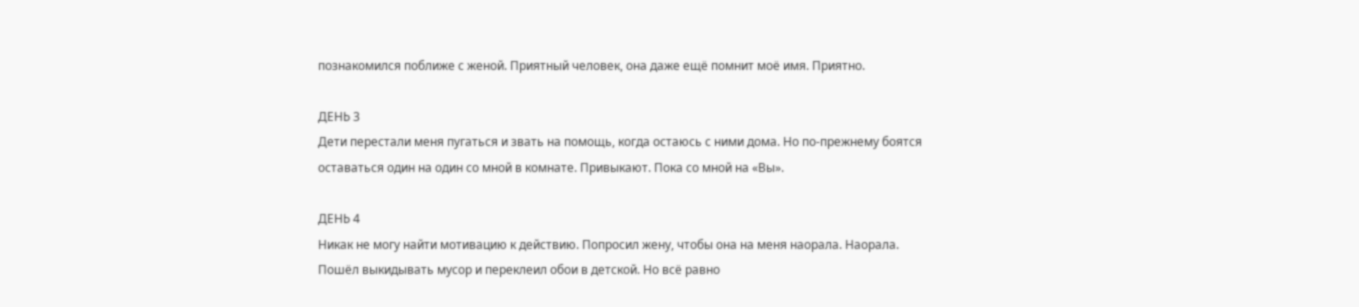познакомился поближе с женой. Приятный человек, она даже ещё помнит моё имя. Приятно.

ДЕНЬ 3
Дети перестали меня пугаться и звать на помощь, когда остаюсь с ними дома. Но по-прежнему боятся оставаться один на один со мной в комнате. Привыкают. Пока со мной на «Вы».

ДЕНЬ 4
Никак не могу найти мотивацию к действию. Попросил жену, чтобы она на меня наорала. Наорала. Пошёл выкидывать мусор и переклеил обои в детской. Но всё равно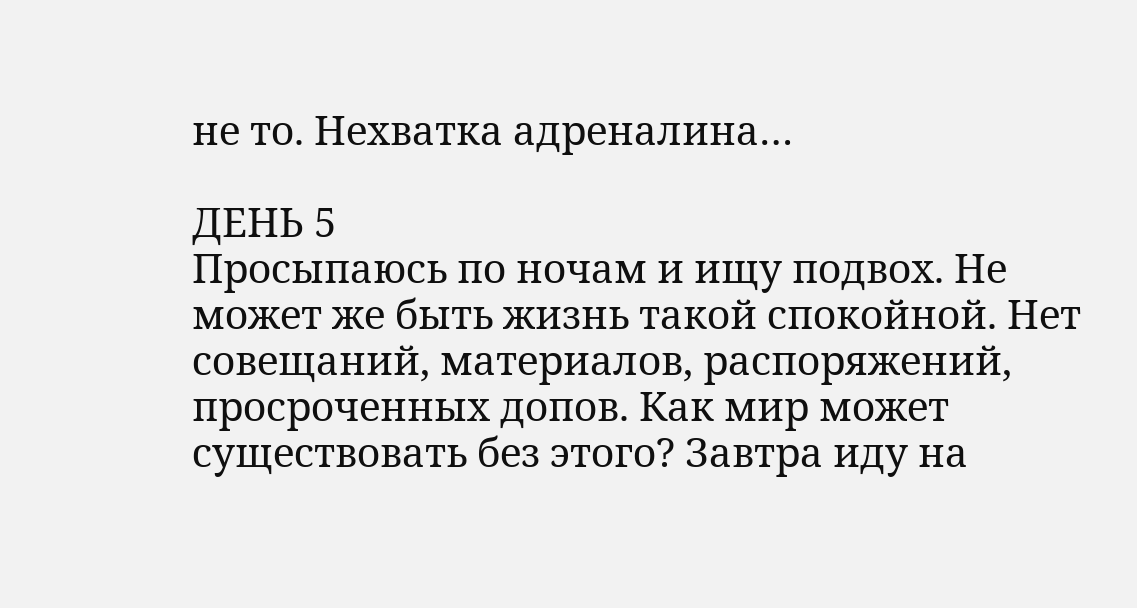не то. Нехватка адреналина…

ДЕНЬ 5
Просыпаюсь по ночам и ищу подвох. Не может же быть жизнь такой спокойной. Нет совещаний, материалов, распоряжений, просроченных допов. Как мир может существовать без этого? Завтра иду на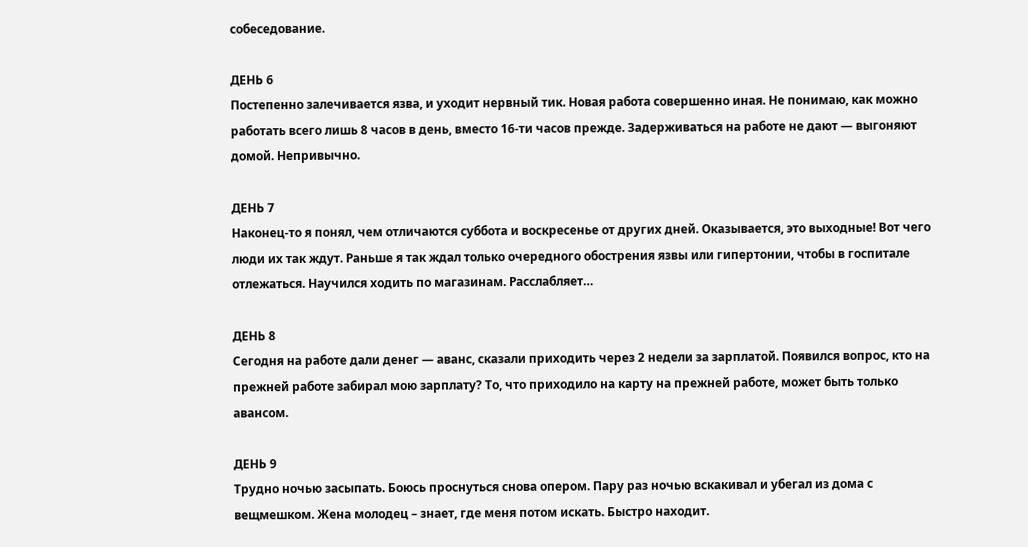собеседование.

ДЕНЬ 6
Постепенно залечивается язва, и уходит нервный тик. Новая работа совершенно иная. Не понимаю, как можно работать всего лишь 8 часов в день, вместо 16-ти часов прежде. Задерживаться на работе не дают — выгоняют домой. Непривычно.

ДЕНЬ 7
Наконец-то я понял, чем отличаются суббота и воскресенье от других дней. Оказывается, это выходные! Вот чего люди их так ждут. Раньше я так ждал только очередного обострения язвы или гипертонии, чтобы в госпитале отлежаться. Научился ходить по магазинам. Расслабляет…

ДЕНЬ 8
Сегодня на работе дали денег — аванс, сказали приходить через 2 недели за зарплатой. Появился вопрос, кто на прежней работе забирал мою зарплату? То, что приходило на карту на прежней работе, может быть только авансом.

ДЕНЬ 9
Трудно ночью засыпать. Боюсь проснуться снова опером. Пару раз ночью вскакивал и убегал из дома с вещмешком. Жена молодец – знает, где меня потом искать. Быстро находит.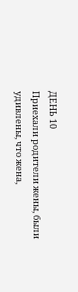ДЕНЬ 10
Приехали родители жены, были удивлены, что жена,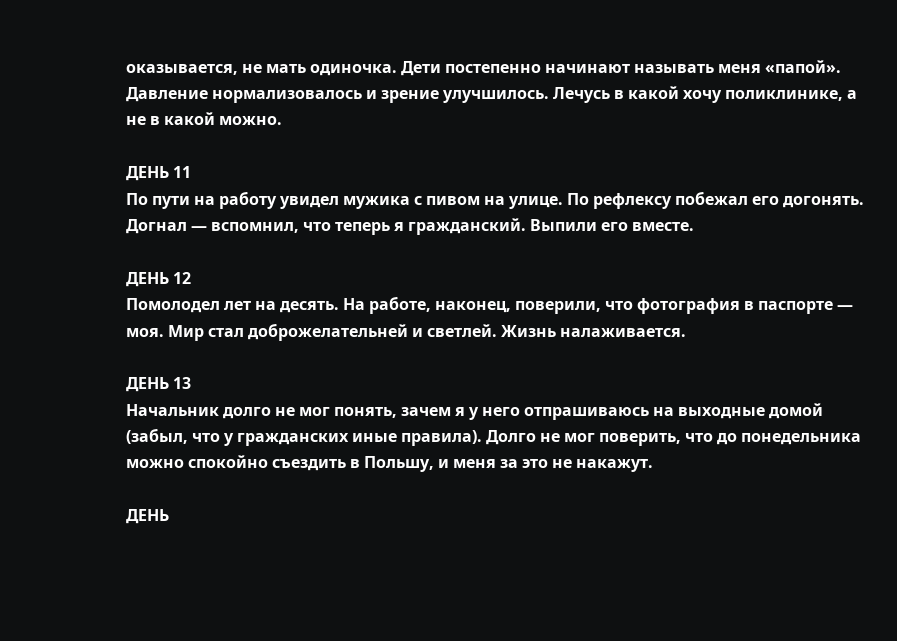оказывается, не мать одиночка. Дети постепенно начинают называть меня «папой». Давление нормализовалось и зрение улучшилось. Лечусь в какой хочу поликлинике, а не в какой можно.

ДЕНЬ 11
По пути на работу увидел мужика с пивом на улице. По рефлексу побежал его догонять. Догнал — вспомнил, что теперь я гражданский. Выпили его вместе.

ДЕНЬ 12
Помолодел лет на десять. На работе, наконец, поверили, что фотография в паспорте — моя. Мир стал доброжелательней и светлей. Жизнь налаживается.

ДЕНЬ 13
Начальник долго не мог понять, зачем я у него отпрашиваюсь на выходные домой (забыл, что у гражданских иные правила). Долго не мог поверить, что до понедельника можно спокойно съездить в Польшу, и меня за это не накажут.

ДЕНЬ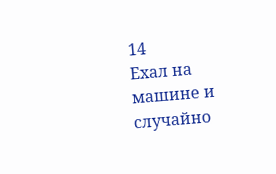14
Ехал на машине и случайно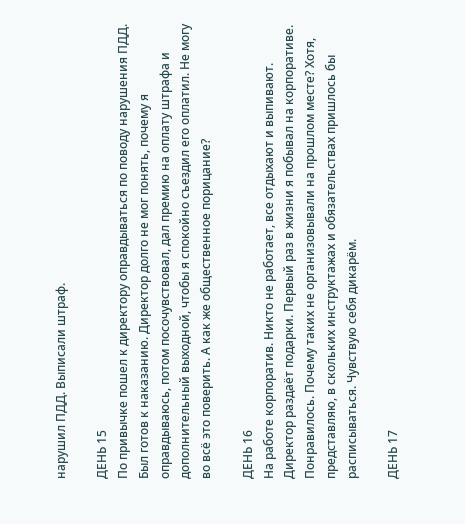нарушил ПДД. Выписали штраф.

ДЕНЬ 15
По привычке пошел к директору оправдываться по поводу нарушения ПДД. Был готов к наказанию. Директор долго не мог понять, почему я оправдываюсь, потом посочувствовал, дал премию на оплату штрафа и дополнительный выходной, чтобы я спокойно съездил его оплатил. Не могу во всё это поверить. А как же общественное порицание?

ДЕНЬ 16
На работе корпоратив. Никто не работает, все отдыхают и выпивают. Директор раздаёт подарки. Первый раз в жизни я побывал на корпоративе. Понравилось. Почему таких не организовывали на прошлом месте? Хотя, представляю, в скольких инструктажах и обязательствах пришлось бы расписываться. Чувствую себя дикарём.

ДЕНЬ 17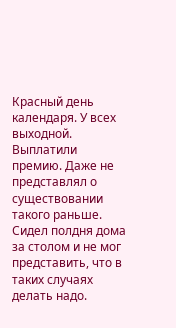Красный день календаря. У всех выходной. Выплатили премию. Даже не представлял о существовании такого раньше. Сидел полдня дома за столом и не мог представить, что в таких случаях делать надо.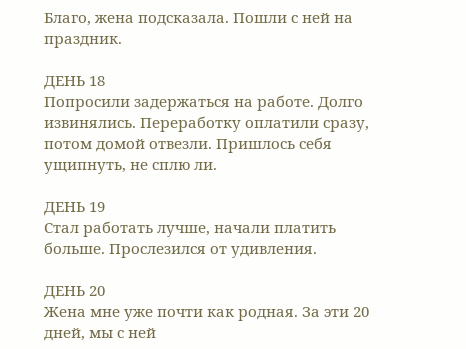Благо, жена подсказала. Пошли с ней на праздник.

ДЕНЬ 18
Попросили задержаться на работе. Долго извинялись. Переработку оплатили сразу, потом домой отвезли. Пришлось себя ущипнуть, не сплю ли.

ДЕНЬ 19
Стал работать лучше, начали платить больше. Прослезился от удивления.

ДЕНЬ 20
Жена мне уже почти как родная. За эти 20 дней, мы с ней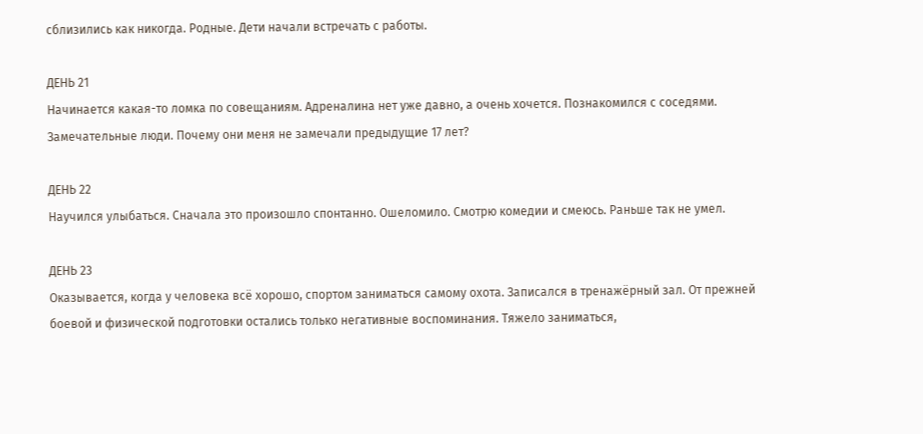сблизились как никогда. Родные. Дети начали встречать с работы.

ДЕНЬ 21
Начинается какая-то ломка по совещаниям. Адреналина нет уже давно, а очень хочется. Познакомился с соседями. Замечательные люди. Почему они меня не замечали предыдущие 17 лет?

ДЕНЬ 22
Научился улыбаться. Сначала это произошло спонтанно. Ошеломило. Смотрю комедии и смеюсь. Раньше так не умел.

ДЕНЬ 23
Оказывается, когда у человека всё хорошо, спортом заниматься самому охота. Записался в тренажёрный зал. От прежней боевой и физической подготовки остались только негативные воспоминания. Тяжело заниматься,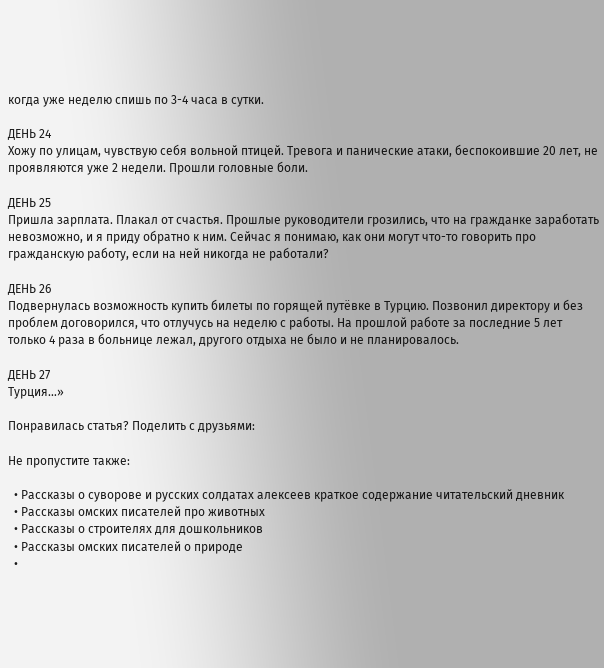когда уже неделю спишь по 3-4 часа в сутки.

ДЕНЬ 24
Хожу по улицам, чувствую себя вольной птицей. Тревога и панические атаки, беспокоившие 20 лет, не проявляются уже 2 недели. Прошли головные боли.

ДЕНЬ 25
Пришла зарплата. Плакал от счастья. Прошлые руководители грозились, что на гражданке заработать невозможно, и я приду обратно к ним. Сейчас я понимаю, как они могут что-то говорить про гражданскую работу, если на ней никогда не работали?

ДЕНЬ 26
Подвернулась возможность купить билеты по горящей путёвке в Турцию. Позвонил директору и без проблем договорился, что отлучусь на неделю с работы. На прошлой работе за последние 5 лет только 4 раза в больнице лежал, другого отдыха не было и не планировалось.

ДЕНЬ 27
Турция…»

Понравилась статья? Поделить с друзьями:

Не пропустите также:

  • Рассказы о суворове и русских солдатах алексеев краткое содержание читательский дневник
  • Рассказы омских писателей про животных
  • Рассказы о строителях для дошкольников
  • Рассказы омских писателей о природе
  •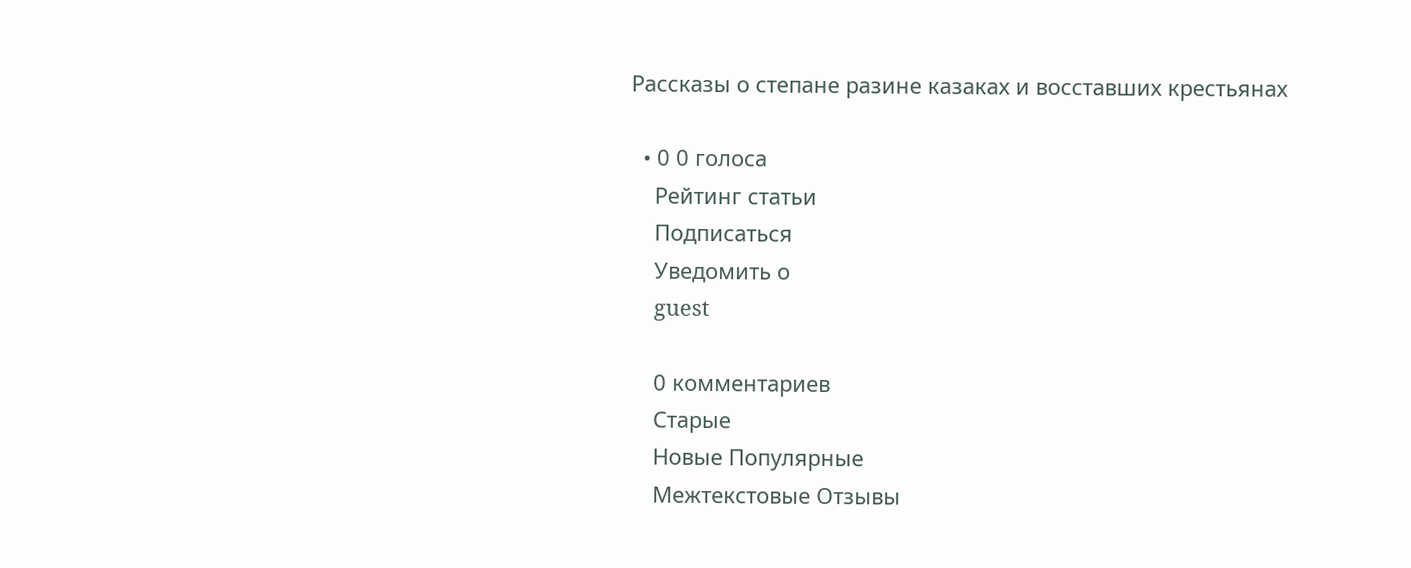Рассказы о степане разине казаках и восставших крестьянах

  • 0 0 голоса
    Рейтинг статьи
    Подписаться
    Уведомить о
    guest

    0 комментариев
    Старые
    Новые Популярные
    Межтекстовые Отзывы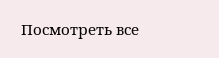Посмотреть все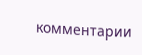комментарии